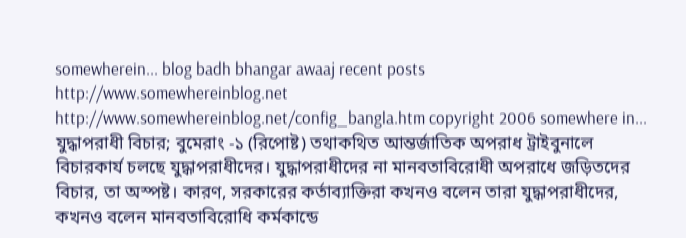somewherein... blog badh bhangar awaaj recent posts http://www.somewhereinblog.net http://www.somewhereinblog.net/config_bangla.htm copyright 2006 somewhere in... যুদ্ধাপরাধী বিচার; বুমেরাং -১ (রিপোষ্ট) তথাকথিত আন্তর্জাতিক অপরাধ ট্রাইবুনালে বিচারকার্য চলছে যুদ্ধাপরাধীদের। যুদ্ধাপরাধীদের না মানবতাবিরোধী অপরাধে জড়িতদের বিচার, তা অস্পষ্ট। কারণ, সরকারের কর্তাব্যাক্তিরা কখনও বলেন তারা যুদ্ধাপরাধীদের, কখনও বলেন মানবতাবিরোধি কর্মকান্ডে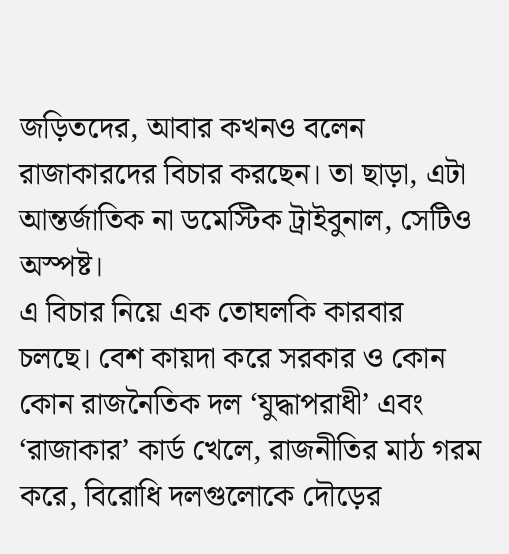জড়িতদের, আবার কখনও বলেন রাজাকারদের বিচার করছেন। তা ছাড়া, এটা আন্তর্জাতিক না ডমেস্টিক ট্রাইবুনাল, সেটিও অস্পষ্ট।
এ বিচার নিয়ে এক তোঘলকি কারবার চলছে। বেশ কায়দা করে সরকার ও কোন কোন রাজনৈতিক দল ‘যুদ্ধাপরাধী’ এবং ‘রাজাকার’ কার্ড খেলে, রাজনীতির মাঠ গরম করে, বিরোধি দলগুলোকে দৌড়ের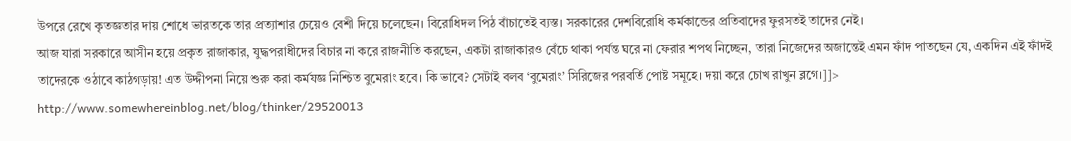উপরে রেখে কৃতজ্ঞতার দায় শোধে ভারতকে তার প্রত্যাশার চেয়েও বেশী দিয়ে চলেছেন। বিরোধিদল পিঠ বাঁচাতেই ব্যস্ত। সরকারের দেশবিরোধি কর্মকান্ডের প্রতিবাদের ফুরসতই তাদের নেই।
আজ যারা সরকারে আসীন হয়ে প্রকৃত রাজাকার, যুদ্ধপরাধীদের বিচার না করে রাজনীতি করছেন, একটা রাজাকারও বেঁচে থাকা পর্যন্ত ঘরে না ফেরার শপথ নিচ্ছেন, তারা নিজেদের অজান্তেই এমন ফাঁদ পাতছেন যে, একদিন এই ফাঁদই তাদেরকে ওঠাবে কাঠগড়ায়! এত উদ্দীপনা নিয়ে শুরু করা কর্মযজ্ঞ নিশ্চিত বুমেরাং হবে। কি ভাবে? সেটাই বলব ‘বুমেরাং’ সিরিজের পরবর্তি পোষ্ট সমূহে। দয়া করে চোখ রাখুন ব্লগে।]]>
http://www.somewhereinblog.net/blog/thinker/29520013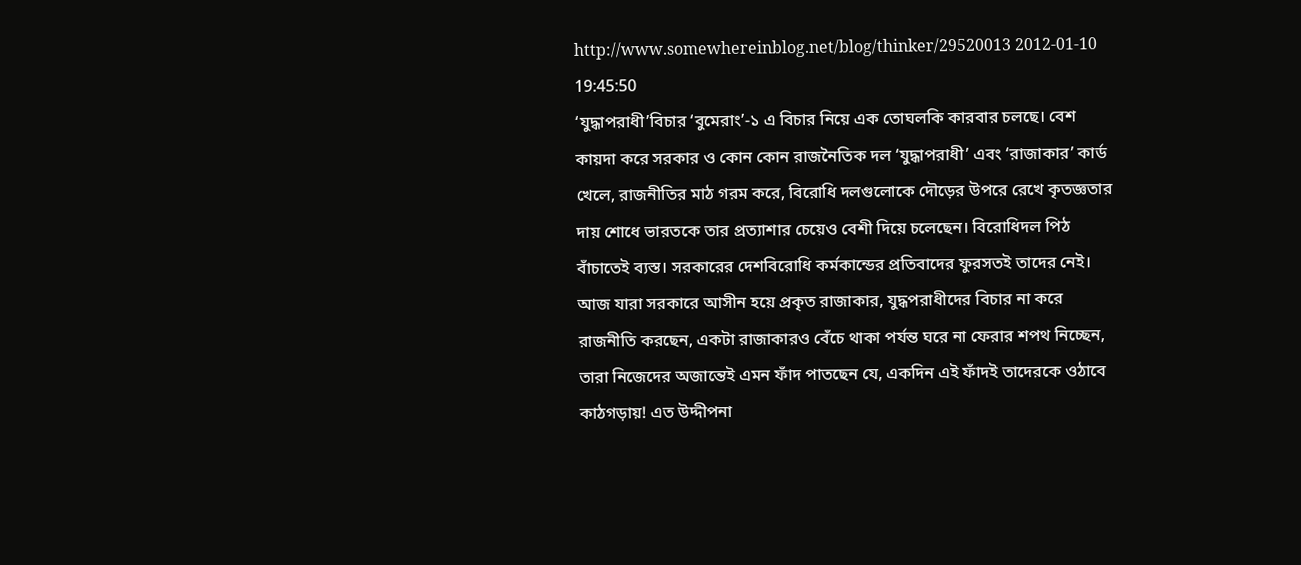http://www.somewhereinblog.net/blog/thinker/29520013 2012-01-10 19:45:50
‘যুদ্ধাপরাধী’বিচার ‘বুমেরাং’-১ এ বিচার নিয়ে এক তোঘলকি কারবার চলছে। বেশ কায়দা করে সরকার ও কোন কোন রাজনৈতিক দল ‘যুদ্ধাপরাধী’ এবং ‘রাজাকার’ কার্ড খেলে, রাজনীতির মাঠ গরম করে, বিরোধি দলগুলোকে দৌড়ের উপরে রেখে কৃতজ্ঞতার দায় শোধে ভারতকে তার প্রত্যাশার চেয়েও বেশী দিয়ে চলেছেন। বিরোধিদল পিঠ বাঁচাতেই ব্যস্ত। সরকারের দেশবিরোধি কর্মকান্ডের প্রতিবাদের ফুরসতই তাদের নেই।
আজ যারা সরকারে আসীন হয়ে প্রকৃত রাজাকার, যুদ্ধপরাধীদের বিচার না করে রাজনীতি করছেন, একটা রাজাকারও বেঁচে থাকা পর্যন্ত ঘরে না ফেরার শপথ নিচ্ছেন, তারা নিজেদের অজান্তেই এমন ফাঁদ পাতছেন যে, একদিন এই ফাঁদই তাদেরকে ওঠাবে কাঠগড়ায়! এত উদ্দীপনা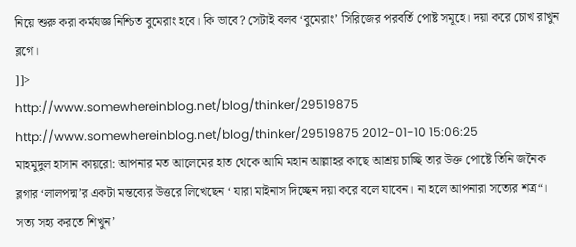নিয়ে শুরু করা কর্মযজ্ঞ নিশ্চিত বুমেরাং হবে। কি ভাবে? সেটাই বলব ‘বুমেরাং’ সিরিজের পরবর্তি পোষ্ট সমূহে। দয়া করে চোখ রাখুন ব্লগে।
]]>
http://www.somewhereinblog.net/blog/thinker/29519875 http://www.somewhereinblog.net/blog/thinker/29519875 2012-01-10 15:06:25
মাহমুদুল হাসান কায়রো: আপনার মত আলেমের হাত থেকে আমি মহান আল্লাহর কাছে আশ্রয় চাচ্ছি তার উক্ত পোষ্টে তিনি জনৈক ব্লগার ‘লালপদ্ম’র একটা মন্তব্যের উত্তরে লিখেছেন ‘ যারা মাইনাস দিচ্ছেন দয়া করে বলে যাবেন। না হলে আপনারা সত্যের শত্র“। সত্য সহ্য করতে শিখুন’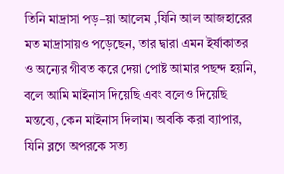তিনি মাদ্রাসা পড়–য়া আলেম ,যিনি আল আজহারের মত মাদ্রাসায়ও পড়েছেন, তার দ্বারা এমন ইর্ষাকাতর ও অন্যের গীবত করে দেয়া পোষ্ট আমার পছন্দ হয়নি, বলে আমি মাইনাস দিয়েছি এবং বলেও দিয়েছি মন্তব্যে, কেন মাইনাস দিলাম। অবকি করা ব্যাপার, যিনি ব্লগে অপরকে সত্য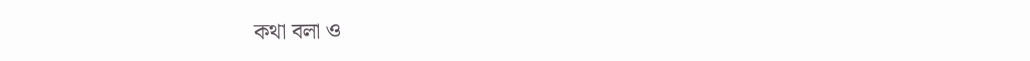কথা বলা ও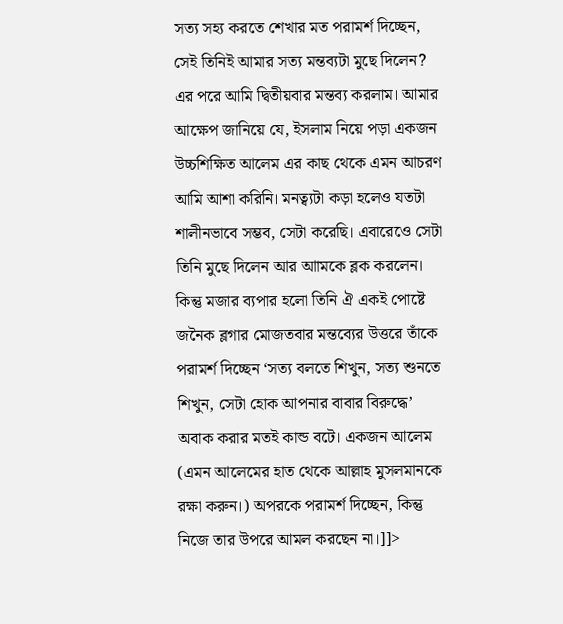সত্য সহ্য করতে শেখার মত পরামর্শ দিচ্ছেন, সেই তিনিই আমার সত্য মন্তব্যটা মুছে দিলেন?
এর পরে আমি দ্বিতীয়বার মন্তব্য করলাম। আমার আক্ষেপ জানিয়ে যে, ইসলাম নিয়ে পড়া একজন উচ্চশিক্ষিত আলেম এর কাছ থেকে এমন আচরণ আমি আশা করিনি। মনত্ব্যটা কড়া হলেও যতটা শালীনভাবে সম্ভব, সেটা করেছি। এবারেওে সেটা তিনি মুছে দিলেন আর আামকে ব্লক করলেন। কিন্তু মজার ব্যপার হলো তিনি ঐ একই পোষ্টে জনৈক ব্লগার মোজতবার মন্তব্যের উত্তরে তাঁকে পরামর্শ দিচ্ছেন ‘সত্য বলতে শিখুন, সত্য শুনতে শিখুন, সেটা হোক আপনার বাবার বিরুদ্ধে’
অবাক করার মতই কান্ড বটে। একজন আলেম (এমন আলেমের হাত থেকে আল্লাহ মুসলমানকে রক্ষা করুন।) অপরকে পরামর্শ দিচ্ছেন, কিন্তু নিজে তার উপরে আমল করছেন না।]]>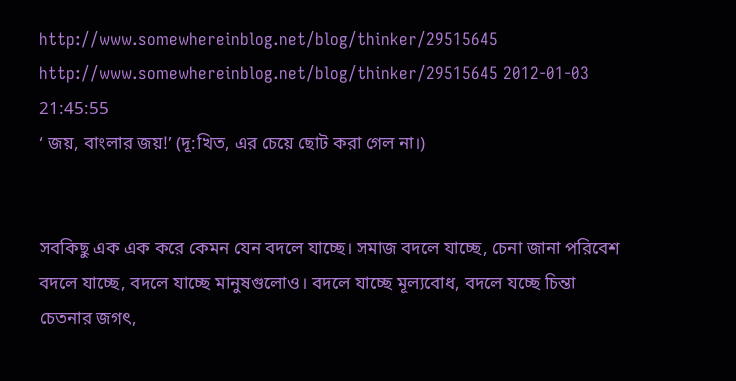http://www.somewhereinblog.net/blog/thinker/29515645 http://www.somewhereinblog.net/blog/thinker/29515645 2012-01-03 21:45:55
‘ জয়, বাংলার জয়!’ (দূ:খিত, এর চেয়ে ছোট করা গেল না।)


সবকিছু এক এক করে কেমন যেন বদলে যাচ্ছে। সমাজ বদলে যাচ্ছে, চেনা জানা পরিবেশ বদলে যাচ্ছে, বদলে যাচ্ছে মানুষগুলোও। বদলে যাচ্ছে মূল্যবোধ, বদলে যচ্ছে চিন্তা চেতনার জগৎ,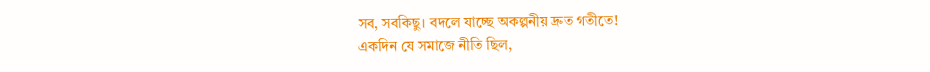সব, সবকিছু। বদলে যাচ্ছে অকল্পনীয় দ্রুত গতীতে!
একদিন যে সমাজে নীতি ছিল,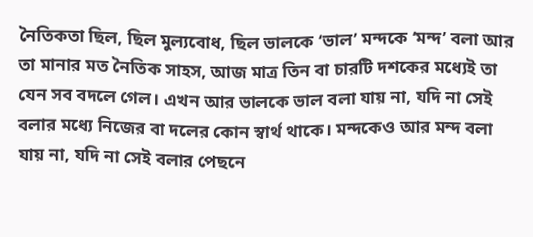নৈতিকতা ছিল, ছিল মুল্যবোধ, ছিল ভালকে ‘ভাল’ মন্দকে ‘মন্দ’ বলা আর তা মানার মত নৈতিক সাহস, আজ মাত্র তিন বা চারটি দশকের মধ্যেই তা যেন সব বদলে গেল। এখন আর ভালকে ভাল বলা যায় না, যদি না সেই বলার মধ্যে নিজের বা দলের কোন স্বার্থ থাকে। মন্দকেও আর মন্দ বলা যায় না, যদি না সেই বলার পেছনে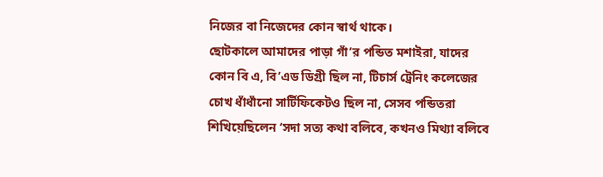নিজের বা নিজেদের কোন স্বার্থ থাকে।
ছোটকালে আমাদের পাড়া গাঁ’র পন্ডিত মশাইরা, যাদের কোন বি এ, বি’এড ডিগ্রী ছিল না, টিচার্স ট্রেনিং কলেজের চোখ ধাঁধাঁনো সার্টিফিকেটও ছিল না, সেসব পন্ডিতরা শিখিয়েছিলেন ‘সদা সত্য কথা বলিবে, কখনও মিথ্যা বলিবে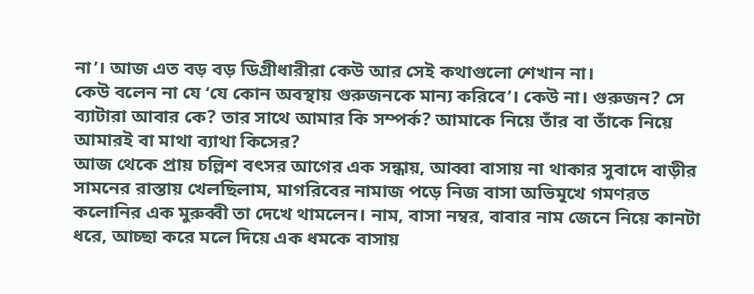না’। আজ এত বড় বড় ডিগ্রীধারীরা কেউ আর সেই কথাগুলো শেখান না।
কেউ বলেন না যে ‘যে কোন অবস্থায় গুরুজনকে মান্য করিবে’। কেউ না। গুরুজন? সে ব্যাটারা আবার কে? তার সাথে আমার কি সম্পর্ক? আমাকে নিয়ে তাঁর বা তাঁকে নিয়ে আমারই বা মাথা ব্যাথা কিসের?
আজ থেকে প্রায় চল্লিশ বৎসর আগের এক সন্ধায়, আব্বা বাসায় না থাকার সুবাদে বাড়ীর সামনের রাস্তায় খেলছিলাম, মাগরিবের নামাজ পড়ে নিজ বাসা অভিমূখে গমণরত কলোনির এক মুরুব্বী তা দেখে থামলেন। নাম, বাসা নম্বর, বাবার নাম জেনে নিয়ে কানটা ধরে, আচ্ছা করে মলে দিয়ে এক ধমকে বাসায়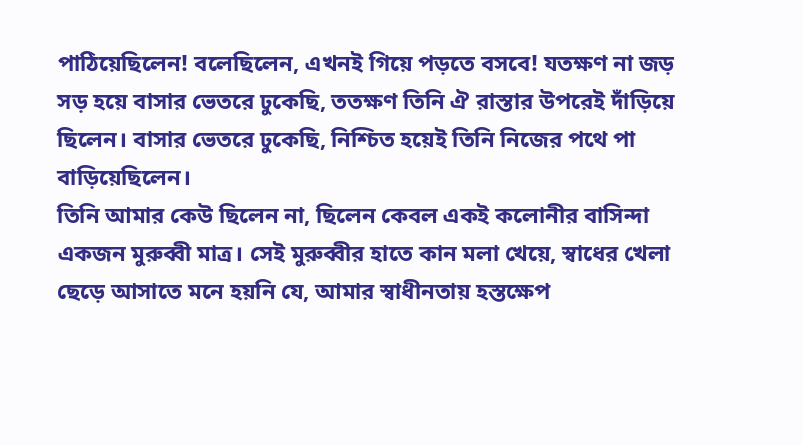পাঠিয়েছিলেন! বলেছিলেন, এখনই গিয়ে পড়তে বসবে! যতক্ষণ না জড় সড় হয়ে বাসার ভেতরে ঢুকেছি, ততক্ষণ তিনি ঐ রাস্তার উপরেই দাঁড়িয়ে ছিলেন। বাসার ভেতরে ঢুকেছি, নিশ্চিত হয়েই তিনি নিজের পথে পা বাড়িয়েছিলেন।
তিনি আমার কেউ ছিলেন না, ছিলেন কেবল একই কলোনীর বাসিন্দা একজন মুরুব্বী মাত্র। সেই মুরুব্বীর হাতে কান মলা খেয়ে, স্বাধের খেলা ছেড়ে আসাতে মনে হয়নি যে, আমার স্বাধীনতায় হস্তক্ষেপ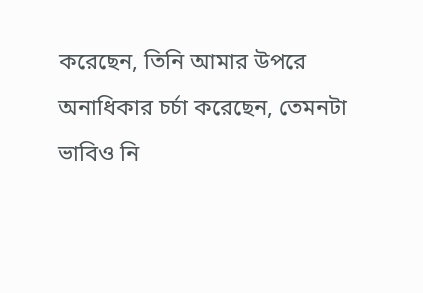করেছেন, তিনি আমার উপরে অনাধিকার চর্চা করেছেন, তেমনটা ভাবিও নি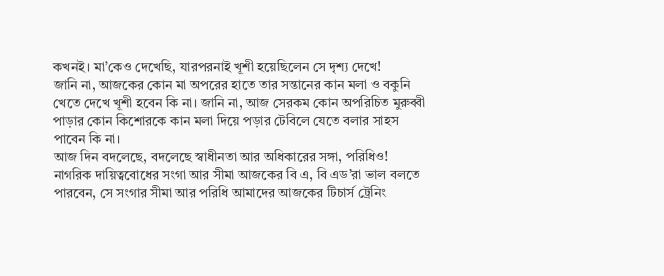কখনই। মা’কেও দেখেছি, যারপরনাই খূশী হয়েছিলেন সে দৃশ্য দেখে!
জানি না, আজকের কোন মা অপরের হাতে তার সন্তানের কান মলা ও বকুনি খেতে দেখে খূশী হবেন কি না। জানি না, আজ সেরকম কোন অপরিচিত মুরুব্বী পাড়ার কোন কিশোরকে কান মলা দিয়ে পড়ার টেবিলে যেতে বলার সাহস পাবেন কি না।
আজ দিন বদলেছে, বদলেছে স্বাধীনতা আর অধিকারের সঙ্গা, পরিধিও! নাগরিক দায়িত্ববোধের সংগা আর সীমা আজকের বি এ, বি এড’রা ভাল বলতে পারবেন, সে সংগার সীমা আর পরিধি আমাদের আজকের টিচার্স ট্রেনিং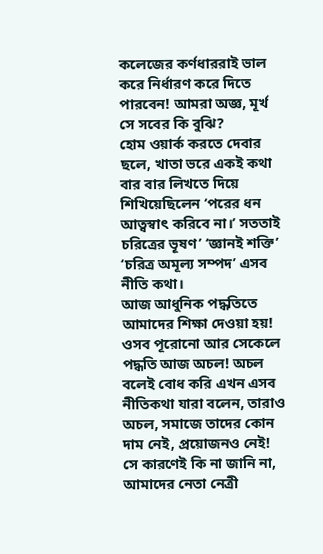কলেজের কর্ণধাররাই ভাল করে নির্ধারণ করে দিতে পারবেন! আমরা অজ্ঞ, মূর্খ সে সবের কি বুঝি?
হোম ওয়ার্ক করতে দেবার ছলে, খাতা ভরে একই কথা বার বার লিখতে দিয়ে শিখিয়েছিলেন ‘পরের ধন আত্বস্বাৎ করিবে না।’ সততাই চরিত্রের ভূষণ’ ‘জ্ঞানই শক্তি’ ‘চরিত্র অমূল্য সম্পদ’ এসব নীতি কথা।
আজ আধুনিক পদ্ধতিতে আমাদের শিক্ষা দেওয়া হয়! ওসব পূরোনো আর সেকেলে পদ্ধতি আজ অচল! অচল বলেই বোধ করি এখন এসব নীতিকথা যারা বলেন, তারাও অচল, সমাজে তাদের কোন দাম নেই, প্রয়োজনও নেই!
সে কারণেই কি না জানি না, আমাদের নেতা নেত্রী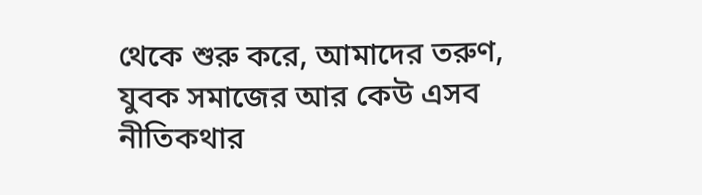থেকে শুরু করে, আমাদের তরুণ, যুবক সমাজের আর কেউ এসব নীতিকথার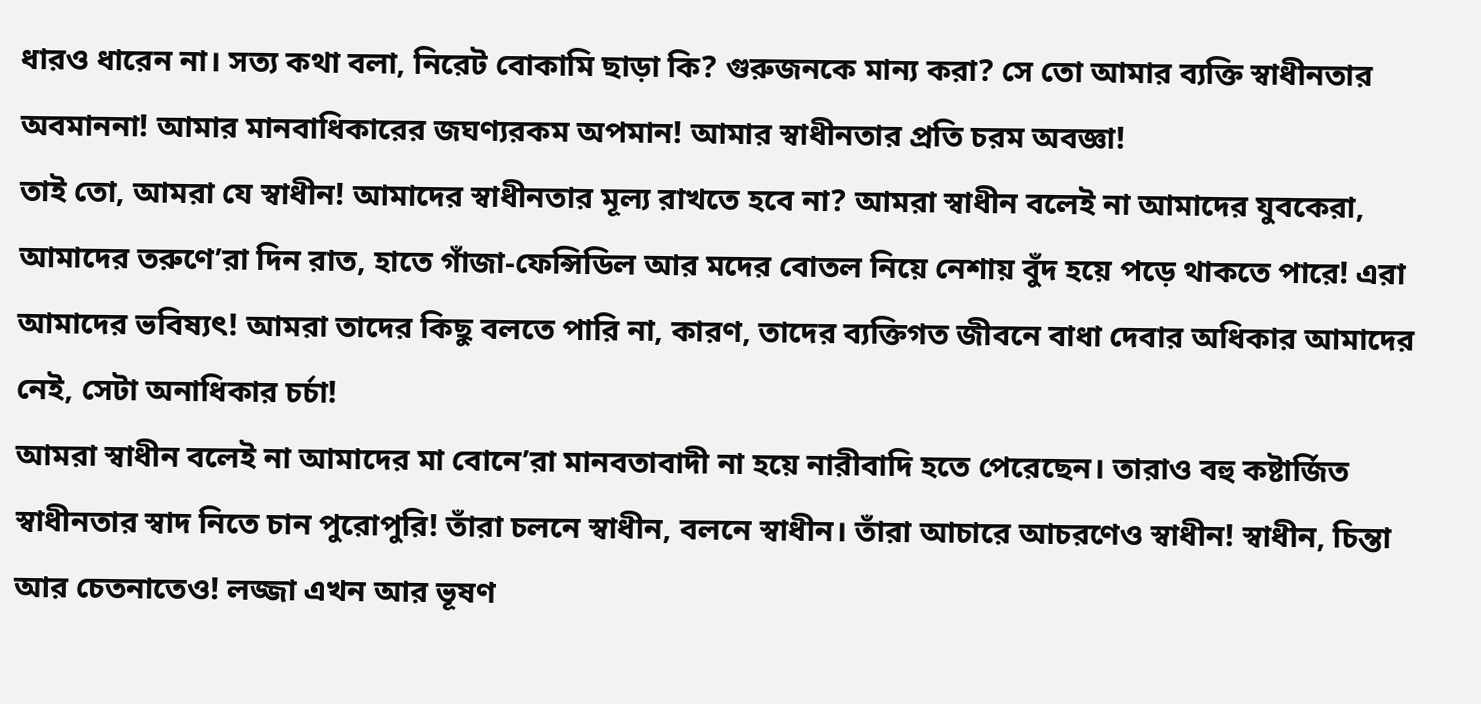ধারও ধারেন না। সত্য কথা বলা, নিরেট বোকামি ছাড়া কি? গুরুজনকে মান্য করা? সে তো আমার ব্যক্তি স্বাধীনতার অবমাননা! আমার মানবাধিকারের জঘণ্যরকম অপমান! আমার স্বাধীনতার প্রতি চরম অবজ্ঞা!
তাই তো, আমরা যে স্বাধীন! আমাদের স্বাধীনতার মূল্য রাখতে হবে না? আমরা স্বাধীন বলেই না আমাদের যুবকেরা, আমাদের তরুণে’রা দিন রাত, হাতে গাঁজা-ফেন্সিডিল আর মদের বোতল নিয়ে নেশায় বুঁদ হয়ে পড়ে থাকতে পারে! এরা আমাদের ভবিষ্যৎ! আমরা তাদের কিছু বলতে পারি না, কারণ, তাদের ব্যক্তিগত জীবনে বাধা দেবার অধিকার আমাদের নেই, সেটা অনাধিকার চর্চা!
আমরা স্বাধীন বলেই না আমাদের মা বোনে’রা মানবতাবাদী না হয়ে নারীবাদি হতে পেরেছেন। তারাও বহু কষ্টার্জিত স্বাধীনতার স্বাদ নিতে চান পুরোপুরি! তাঁরা চলনে স্বাধীন, বলনে স্বাধীন। তাঁরা আচারে আচরণেও স্বাধীন! স্বাধীন, চিন্তা আর চেতনাতেও! লজ্জা এখন আর ভূষণ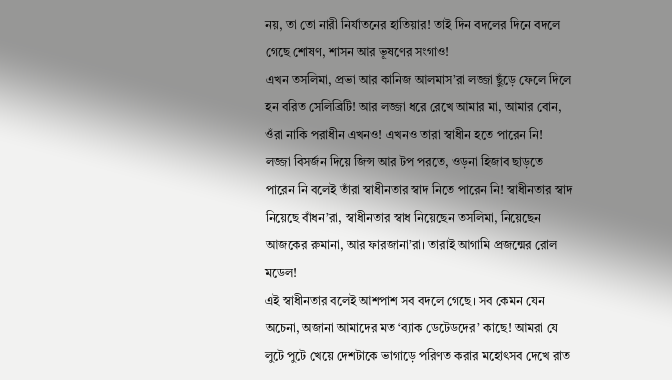নয়, তা তো নারী নির্যাতনের হাতিয়ার! তাই দিন বদলের দিনে বদলে গেছে শোষণ, শাসন আর ভূষণের সংগাও!
এখন তসলিমা, প্রভা আর কানিজ আলমাস’রা লজ্জা ছুঁড়ে ফেলে দিলে হন বরিত সেলিব্রিটি! আর লজ্জা ধরে রেখে আমার মা, আমার বোন, ওঁরা নাকি পরাধীন এখনও! এখনও তারা স্বাধীন হতে পারেন নি!
লজ্জা বিসর্জন দিয়ে জিন্স আর টপ পরতে, ওড়না হিজাব ছাড়তে পারেন নি বলেই তাঁরা স্বাধীনতার স্বাদ নিতে পারেন নি! স্বাধীনতার স্বাদ নিয়েছে বাঁধন’রা, স্বাধীনতার স্বাধ নিয়েছেন তসলিমা, নিয়েছেন আজকের রুমানা, আর ফারজানা’রা। তারাই আগামি প্রজন্মের রোল মডেল!
এই স্বাধীনতার বলেই আশপাশ সব বদলে গেছে। সব কেমন যেন অচেনা, অজানা আমাদের মত ‘ব্যাক ডেটেডদের’ কাছে! আমরা যে লুটে পুটে খেয়ে দেশটাকে ভাগাড়ে পরিণত করার মহোৎসব দেখে রাত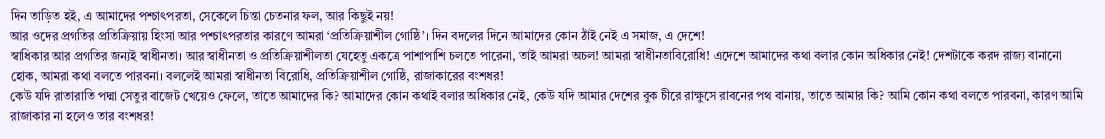দিন তাড়িত হই, এ আমাদের পশ্চাৎপরতা, সেকেলে চিন্তা চেতনার ফল, আর কিছুই নয়!
আর ওদের প্রগতির প্রতিক্রিয়ায় হিংসা আর পশ্চাৎপরতার কারণে আমরা ‘প্রতিক্রিয়াশীল গোষ্ঠি’। দিন বদলের দিনে আমাদের কোন ঠাঁই নেই এ সমাজ, এ দেশে!
স্বাধিকার আর প্রগতির জন্যই স্বাধীনতা। আর স্বাধীনতা ও প্রতিক্রিয়াশীলতা যেহেতু একত্রে পাশাপাশি চলতে পারেনা, তাই আমরা অচল! আমরা স্বাধীনতাবিরোধি! এদেশে আমাদের কথা বলার কোন অধিকার নেই! দেশটাকে করদ রাজ্য বানানো হোক, আমরা কথা বলতে পারবনা। বললেই আমরা স্বাধীনতা বিরোধি, প্রতিক্রিয়াশীল গোষ্ঠি, রাজাকারের বংশধর!
কেউ যদি রাতারাতি পদ্মা সেতুর বাজেট খেয়েও ফেলে, তাতে আমাদের কি? আমাদের কোন কথাই বলার অধিকার নেই, কেউ যদি আমার দেশের বুক চীরে রাক্ষুসে রাবনের পথ বানায়, তাতে আমার কি? আমি কোন কথা বলতে পারবনা, কারণ আমি রাজাকার না হলেও তার বংশধর!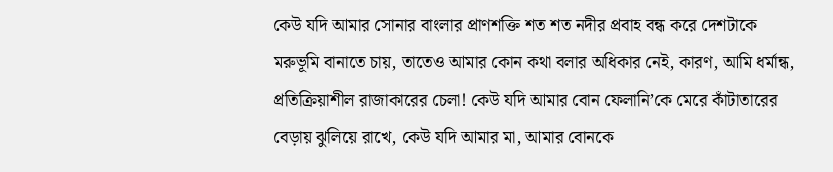কেউ যদি আমার সোনার বাংলার প্রাণশক্তি শত শত নদীর প্রবাহ বন্ধ করে দেশটাকে মরুভূমি বানাতে চায়, তাতেও আমার কোন কথা বলার অধিকার নেই, কারণ, আমি ধর্মান্ধ, প্রতিক্রিয়াশীল রাজাকারের চেলা! কেউ যদি আমার বোন ফেলানি’কে মেরে কাঁটাতারের বেড়ায় ঝুলিয়ে রাখে, কেউ যদি আমার মা, আমার বোনকে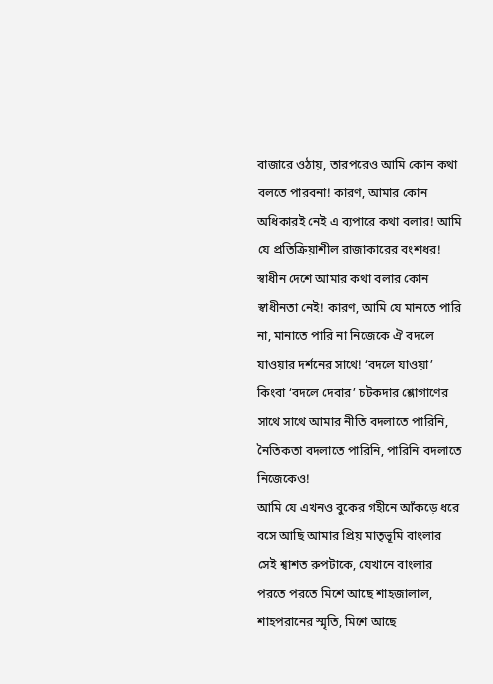বাজারে ওঠায়, তারপরেও আমি কোন কথা বলতে পারবনা! কারণ, আমার কোন অধিকারই নেই এ ব্যপারে কথা বলার! আমি যে প্রতিক্রিয়াশীল রাজাকারের বংশধর!
স্বাধীন দেশে আমার কথা বলার কোন স্বাধীনতা নেই! কারণ, আমি যে মানতে পারি না, মানাতে পারি না নিজেকে ঐ বদলে যাওয়ার দর্শনের সাথে! ‘বদলে যাওয়া’ কিংবা ‘বদলে দেবার’ চটকদার শ্লোগাণের সাথে সাথে আমার নীতি বদলাতে পারিনি, নৈতিকতা বদলাতে পারিনি, পারিনি বদলাতে নিজেকেও!
আমি যে এখনও বুকের গহীনে আঁকড়ে ধরে বসে আছি আমার প্রিয় মাতৃভূমি বাংলার সেই শ্বাশত রুপটাকে, যেখানে বাংলার পরতে পরতে মিশে আছে শাহজালাল, শাহপরানের স্মৃতি, মিশে আছে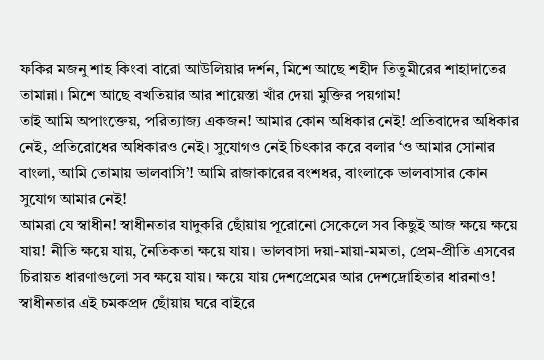ফকির মজনু শাহ কিংবা বারো আউলিয়ার দর্শন, মিশে আছে শহীদ তিতুমীরের শাহাদাতের তামান্না। মিশে আছে বখতিয়ার আর শায়েস্তা খাঁর দেয়া মুক্তির পয়গাম!
তাই আমি অপাংক্তেয়, পরিত্যাজ্য একজন! আমার কোন অধিকার নেই! প্রতিবাদের অধিকার নেই, প্রতিরোধের অধিকারও নেই। সুযোগও নেই চিৎকার করে বলার ‘ও আমার সোনার বাংলা, আমি তোমায় ভালবাসি’! আমি রাজাকারের বংশধর, বাংলাকে ভালবাসার কোন সুযোগ আমার নেই!
আমরা যে স্বাধীন! স্বাধীনতার যাদুকরি ছোঁয়ায় পূরোনো সেকেলে সব কিছুই আজ ক্ষয়ে ক্ষয়ে যায়! নীতি ক্ষয়ে যায়, নৈতিকতা ক্ষয়ে যায়। ভালবাসা দয়া-মায়া-মমতা, প্রেম-প্রীতি এসবের চিরায়ত ধারণাগুলো সব ক্ষয়ে যায়। ক্ষয়ে যায় দেশপ্রেমের আর দেশদ্রোহিতার ধারনাও!
স্বাধীনতার এই চমকপ্রদ ছোঁয়ায় ঘরে বাইরে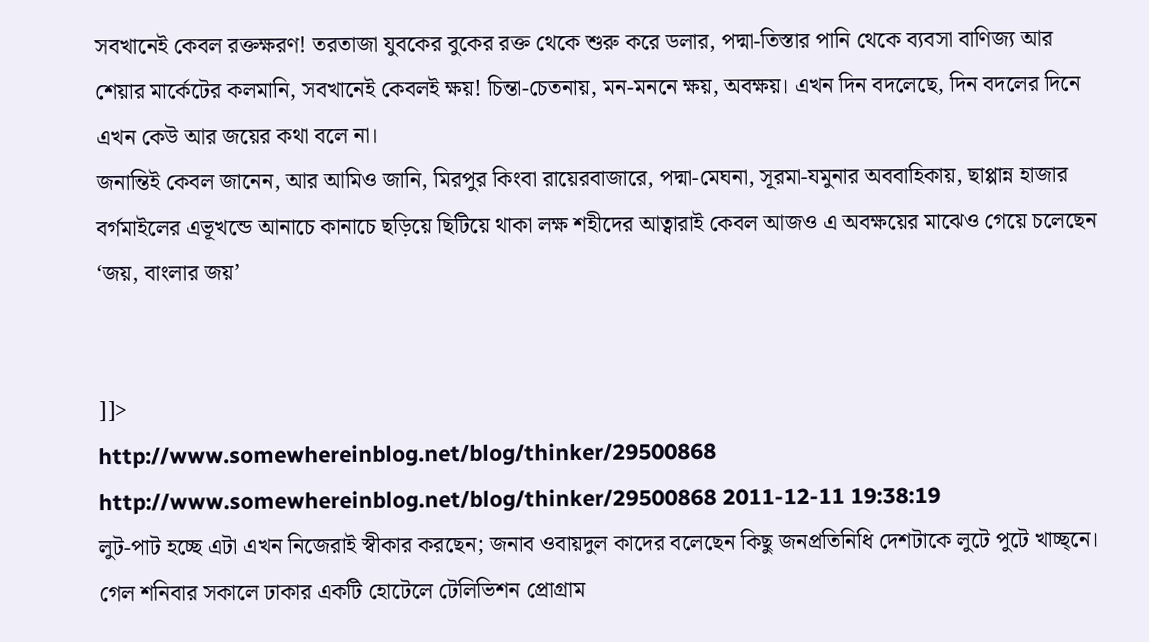সবখানেই কেবল রক্তক্ষরণ! তরতাজা যুবকের বুকের রক্ত থেকে শুরু করে ডলার, পদ্মা-তিস্তার পানি থেকে ব্যবসা বাণিজ্য আর শেয়ার মার্কেটের কলমানি, সবখানেই কেবলই ক্ষয়! চিন্তা-চেতনায়, মন-মননে ক্ষয়, অবক্ষয়। এখন দিন বদলেছে, দিন বদলের দিনে এখন কেউ আর জয়ের কথা বলে না।
জনান্তিই কেবল জানেন, আর আমিও জানি, মিরপুর কিংবা রায়েরবাজারে, পদ্মা-মেঘনা, সূরমা-যমুনার অববাহিকায়, ছাপ্পান্ন হাজার বর্গমাইলের এভূখন্ডে আনাচে কানাচে ছড়িয়ে ছিটিয়ে থাকা লক্ষ শহীদের আত্বারাই কেবল আজও এ অবক্ষয়ের মাঝেও গেয়ে চলেছেন ‘জয়, বাংলার জয়’


]]>
http://www.somewhereinblog.net/blog/thinker/29500868 http://www.somewhereinblog.net/blog/thinker/29500868 2011-12-11 19:38:19
লুট-পাট হচ্ছে এটা এখন নিজেরাই স্বীকার করছেন; জনাব ওবায়দুল কাদের বলেছেন কিছু জনপ্রতিনিধি দেশটাকে লুটে পুটে খাচ্ছ্নে। গেল শনিবার সকালে ঢাকার একটি হোটেলে টেলিভিশন প্রোগ্রাম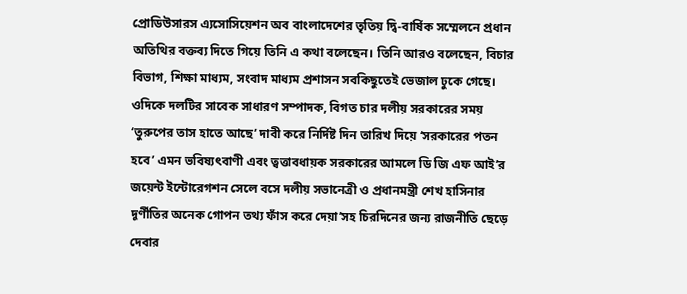প্রোডিউসারস এ্যসোসিয়েশন অব বাংলাদেশের তৃতিয় দ্বি-বার্ষিক সম্মেলনে প্রধান অতিথির বক্তব্য দিতে গিয়ে তিনি এ কথা বলেছেন। তিনি আরও বলেছেন, বিচার বিভাগ, শিক্ষা মাধ্যম, সংবাদ মাধ্যম প্রশাসন সবকিছুতেই ভেজাল ঢুকে গেছে।
ওদিকে দলটির সাবেক সাধারণ সম্পাদক, বিগত চার দলীয় সরকারের সময় ‘তুরুপের তাস হাতে আছে’ দাবী করে নির্দিষ্ট দিন তারিখ দিয়ে ‘সরকারের পতন হবে’ এমন ভবিষ্যৎবাণী এবং ত্বত্তাবধায়ক সরকারের আমলে ডি জি এফ আই’র জয়েন্ট ইন্টোরেগশন সেলে বসে দলীয় সভানেত্রী ও প্রধানমন্ত্রী শেখ হাসিনার দূর্ণীতির অনেক গোপন তথ্য ফাঁস করে দেয়া’সহ চিরদিনের জন্য রাজনীতি ছেড়ে দেবার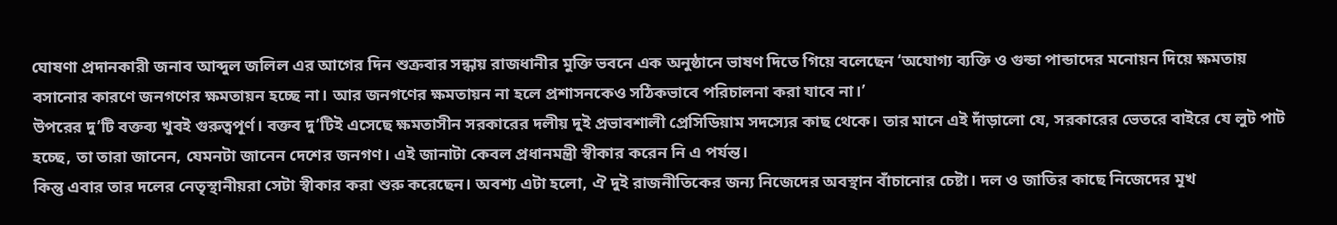ঘোষণা প্রদানকারী জনাব আব্দুল জলিল এর আগের দিন শুক্রবার সন্ধায় রাজধানীর মুক্তি ভবনে এক অনুষ্ঠানে ভাষণ দিতে গিয়ে বলেছেন ‘অযোগ্য ব্যক্তি ও গুন্ডা পান্ডাদের মনোয়ন দিয়ে ক্ষমতায় বসানোর কারণে জনগণের ক্ষমতায়ন হচ্ছে না। আর জনগণের ক্ষমতায়ন না হলে প্রশাসনকেও সঠিকভাবে পরিচালনা করা যাবে না।’
উপরের দু’টি বক্তব্য খুবই গুরুত্বপূর্ণ। বক্তব দু’টিই এসেছে ক্ষমতাসীন সরকারের দলীয় দুই প্রভাবশালী প্রেসিডিয়াম সদস্যের কাছ থেকে। তার মানে এই দাঁড়ালো যে, সরকারের ভেতরে বাইরে যে লুট পাট হচ্ছে, তা তারা জানেন, যেমনটা জানেন দেশের জনগণ। এই জানাটা কেবল প্রধানমন্ত্রী স্বীকার করেন নি এ পর্যন্ত।
কিন্তু এবার তার দলের নেতৃস্থানীয়রা সেটা স্বীকার করা শুরু করেছেন। অবশ্য এটা হলো, ঐ দুই রাজনীতিকের জন্য নিজেদের অবস্থান বাঁচানোর চেষ্টা। দল ও জাতির কাছে নিজেদের মূখ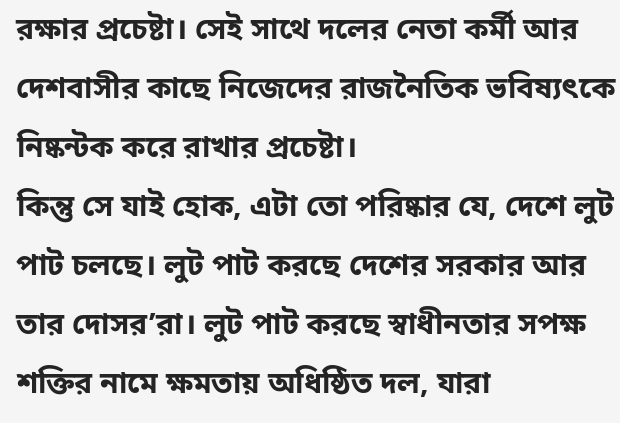রক্ষার প্রচেষ্টা। সেই সাথে দলের নেতা কর্মী আর দেশবাসীর কাছে নিজেদের রাজনৈতিক ভবিষ্যৎকে নিষ্কন্টক করে রাখার প্রচেষ্টা।
কিন্তু সে যাই হোক, এটা তো পরিষ্কার যে, দেশে লুট পাট চলছে। লুট পাট করছে দেশের সরকার আর তার দোসর’রা। লুট পাট করছে স্বাধীনতার সপক্ষ শক্তির নামে ক্ষমতায় অধিষ্ঠিত দল, যারা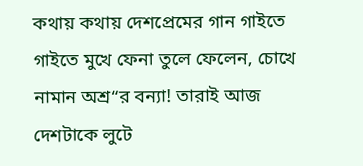কথায় কথায় দেশপ্রেমের গান গাইতে গাইতে মুখে ফেনা তুলে ফেলেন, চোখে নামান অশ্র“র বন্যা! তারাই আজ দেশটাকে লুটে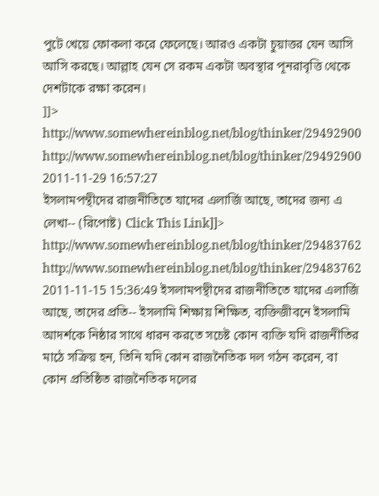পুটে খেয়ে ফোকলা করে ফেলেছে। আরও একটা চুয়াত্তর যেন আসি আসি করছে। আল্লাহ যেন সে রকম একটা অবস্থার পূনরাবৃত্তি থেকে দেশটাকে রক্ষা করেন।
]]>
http://www.somewhereinblog.net/blog/thinker/29492900 http://www.somewhereinblog.net/blog/thinker/29492900 2011-11-29 16:57:27
ইসলামপন্থীদের রাজনীতিতে যাদের এলার্জি আছে, তাদের জন্য এ লেখা-- (রিপোষ্ট) Click This Link]]> http://www.somewhereinblog.net/blog/thinker/29483762 http://www.somewhereinblog.net/blog/thinker/29483762 2011-11-15 15:36:49 ইসলামপন্থীদের রাজনীতিতে যাদের এলার্জি আছে, তাদের প্রতি-- ইসলামি শিক্ষায় শিক্ষিত, ব্যক্তিজীবনে ইসলামি আদর্শকে নিষ্ঠার সাথে ধারন করতে সচেষ্ট কোন ব্যক্তি যদি রাজনীতির মাঠে সক্রিয় হন, তিনি যদি কোন রাজনৈতিক দল গঠন করেন, বা কোন প্রতিষ্ঠিত রাজনৈতিক দলের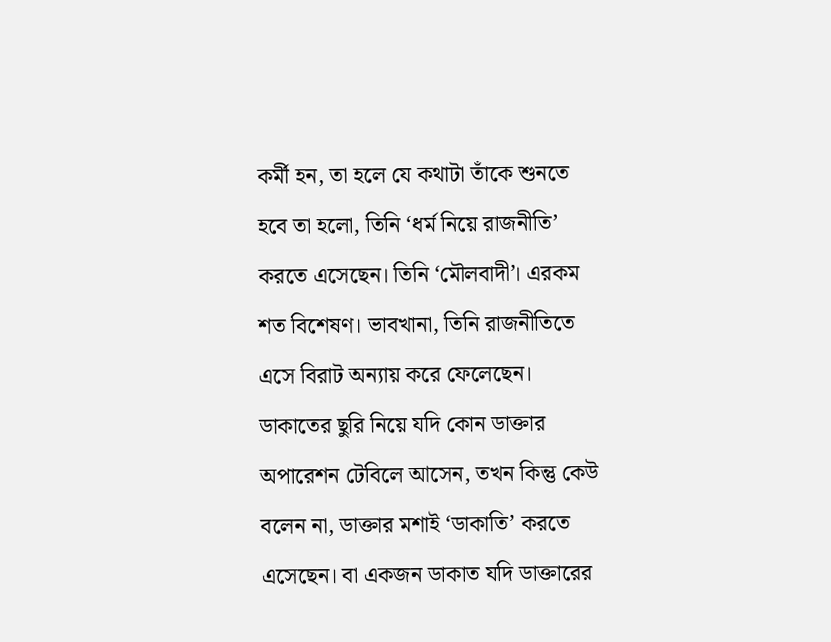কর্মী হন, তা হলে যে কথাটা তাঁকে শুনতে হবে তা হলো, তিনি ‘ধর্ম নিয়ে রাজনীতি’ করতে এসেছেন। তিনি ‘মৌলবাদী’। এরকম শত বিশেষণ। ভাবখানা, তিনি রাজনীতিতে এসে বিরাট অন্যায় করে ফেলেছেন।
ডাকাতের ছুরি নিয়ে যদি কোন ডাক্তার অপারেশন টেবিলে আসেন, তখন কিন্তু কেউ বলেন না, ডাক্তার মশাই ‘ডাকাতি’ করতে এসেছেন। বা একজন ডাকাত যদি ডাক্তারের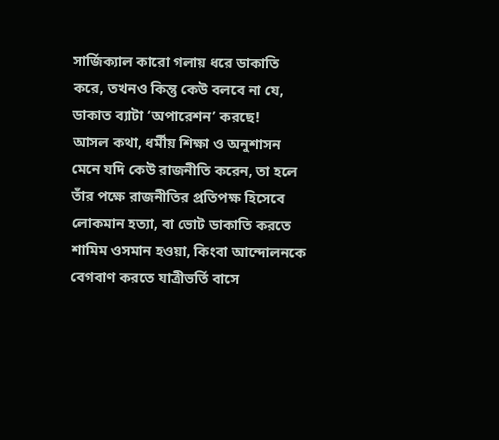সার্জিক্যাল কারো গলায় ধরে ডাকাতি করে, তখনও কিন্তু কেউ বলবে না যে, ডাকাত ব্যাটা ‘অপারেশন’ করছে!
আসল কথা, ধর্মীয় শিক্ষা ও অনুশাসন মেনে যদি কেউ রাজনীতি করেন, তা হলে তাঁর পক্ষে রাজনীতির প্রতিপক্ষ হিসেবে লোকমান হত্যা, বা ভোট ডাকাতি করতে শামিম ওসমান হওয়া, কিংবা আন্দোলনকে বেগবাণ করতে যাত্রীভর্তি বাসে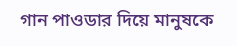গান পাওডার দিয়ে মানুষকে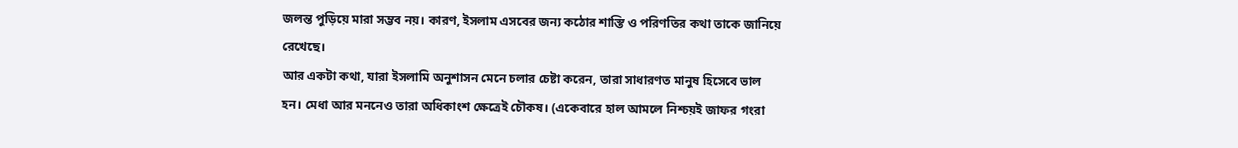জলন্ত পুড়িয়ে মারা সম্ভব নয়। কারণ, ইসলাম এসবের জন্য কঠোর শাস্তি ও পরিণতির কথা তাকে জানিয়ে রেখেছে।
আর একটা কথা, যারা ইসলামি অনুশাসন মেনে চলার চেষ্টা করেন, তারা সাধারণত মানুষ হিসেবে ভাল হন। মেধা আর মননেও তারা অধিকাংশ ক্ষেত্রেই চৌকষ। (একেবারে হাল আমলে নিশ্চয়ই জাফর গংরা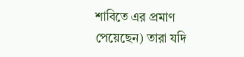শাবিতে এর প্রমাণ পেয়েছেন) তারা যদি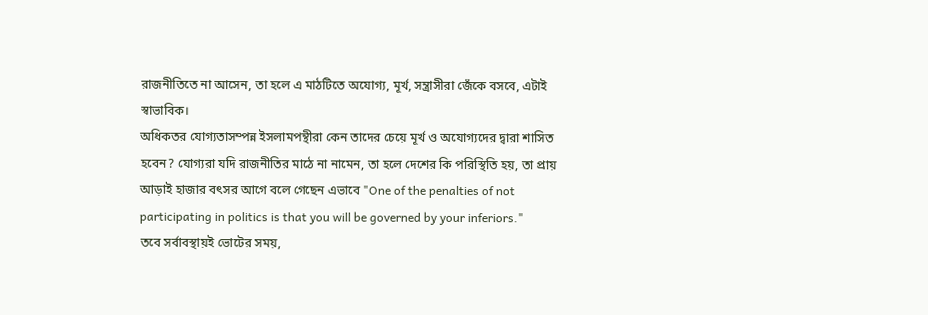রাজনীতিতে না আসেন, তা হলে এ মাঠটিতে অযোগ্য, মূর্খ, সন্ত্রাসীরা জেঁকে বসবে, এটাই স্বাভাবিক।
অধিকতর যোগ্যতাসম্পন্ন ইসলামপন্থীরা কেন তাদের চেয়ে মূর্খ ও অযোগ্যদের দ্বারা শাসিত হবেন? যোগ্যরা যদি রাজনীতির মাঠে না নামেন, তা হলে দেশের কি পরিস্থিতি হয়, তা প্রায় আড়াই হাজার বৎসর আগে বলে গেছেন এভাবে "One of the penalties of not participating in politics is that you will be governed by your inferiors."
তবে সর্বাবস্থায়ই ভোটের সময়,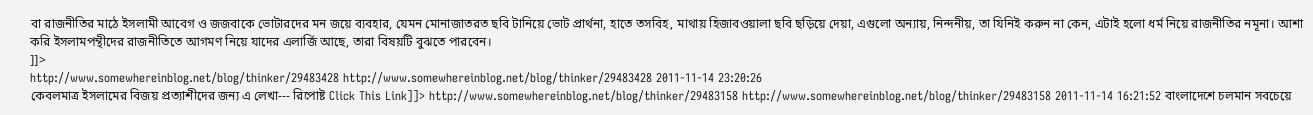বা রাজনীতির মাঠে ইসলামী আবেগ ও জজবাকে ভোটারদের মন জয়ে ব্যবহার, যেমন মোনাজাতরত ছবি টানিয়ে ভোট প্রার্থনা, হাতে তসবিহ, মাথায় হিজাবওয়ালা ছবি ছড়িয়ে দেয়া, এগুলো অন্যায়, নিন্দনীয়, তা যিনিই করুন না কেন, এটাই হলো ধর্ম নিয়ে রাজনীতির নমূনা। আশা করি ইসলামপন্থীদের রাজনীতিতে আগমণ নিয়ে যাদের এলার্জি আছে, তারা বিষয়টি বুঝতে পারবেন।
]]>
http://www.somewhereinblog.net/blog/thinker/29483428 http://www.somewhereinblog.net/blog/thinker/29483428 2011-11-14 23:20:26
কেবলমাত্র ইসলামের বিজয় প্রত্যাশীদের জন্য এ লেখা--- রিপোষ্ট Click This Link]]> http://www.somewhereinblog.net/blog/thinker/29483158 http://www.somewhereinblog.net/blog/thinker/29483158 2011-11-14 16:21:52 বাংলাদেশে চলমান সবচেয়ে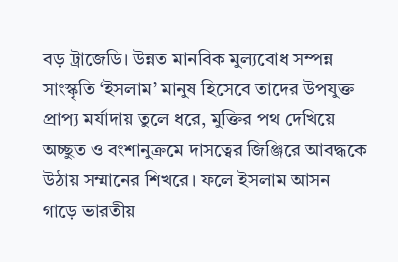বড় ট্রাজেডি। উন্নত মানবিক মুল্যবোধ সম্পন্ন সাংস্কৃতি ‘ইসলাম’ মানুষ হিসেবে তাদের উপযুক্ত প্রাপ্য মর্যাদায় তুলে ধরে, মুক্তির পথ দেখিয়ে অচ্ছুত ও বংশানুক্রমে দাসত্বের জিঞ্জিরে আবদ্ধকে উঠায় সম্মানের শিখরে। ফলে ইসলাম আসন গাড়ে ভারতীয়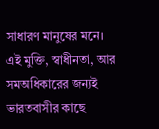সাধারণ মানুষের মনে।
এই মুক্তি, স্বাধীনতা, আর সমঅধিকারের জন্যই ভারতবাসীর কাছে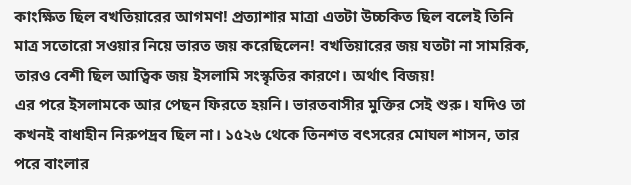কাংক্ষিত ছিল বখতিয়ারের আগমণ! প্রত্যাশার মাত্রা এতটা উচ্চকিত ছিল বলেই তিনি মাত্র সতোরো সওয়ার নিয়ে ভারত জয় করেছিলেন! বখতিয়ারের জয় যতটা না সামরিক, তারও বেশী ছিল আত্বিক জয় ইসলামি সংস্কৃতির কারণে। অর্থাৎ বিজয়!
এর পরে ইসলামকে আর পেছন ফিরতে হয়নি। ভারতবাসীর মুক্তির সেই শুরু। যদিও তা কখনই বাধাহীন নিরুপদ্রব ছিল না। ১৫২৬ থেকে তিনশত বৎসরের মোঘল শাসন, তার পরে বাংলার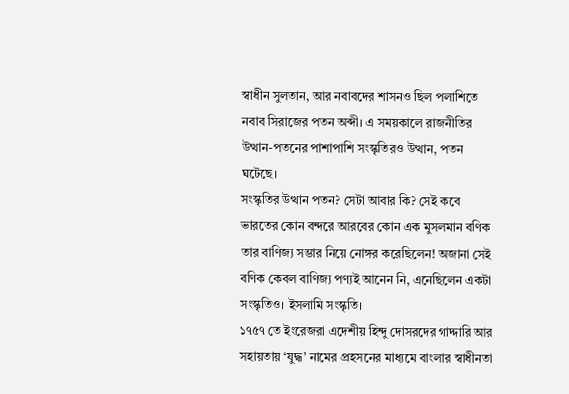স্বাধীন সুলতান, আর নবাবদের শাসনও ছিল পলাশিতে নবাব সিরাজের পতন অব্দী। এ সময়কালে রাজনীতির উত্থান-পতনের পাশাপাশি সংস্কৃতিরও উত্থান, পতন ঘটেছে।
সংস্কৃতির উত্থান পতন? সেটা আবার কি? সেই কবে ভারতের কোন বন্দরে আরবের কোন এক মুসলমান বণিক তার বাণিজ্য সম্ভার নিয়ে নোঙ্গর করেছিলেন! অজানা সেই বণিক কেবল বাণিজ্য পণ্যই আনেন নি, এনেছিলেন একটা সংস্কৃতিও। ইসলামি সংস্কৃতি।
১৭৫৭ তে ইংরেজরা এদেশীয় হিন্দু দোসরদের গাদ্দারি আর সহায়তায় ‘যুদ্ধ’ নামের প্রহসনের মাধ্যমে বাংলার স্বাধীনতা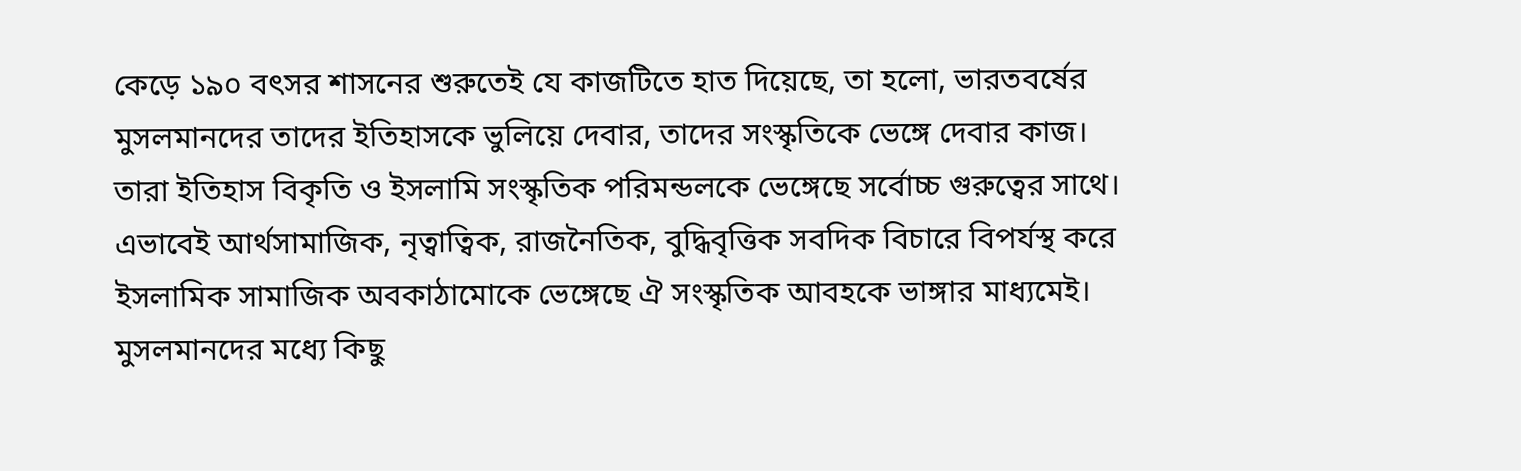কেড়ে ১৯০ বৎসর শাসনের শুরুতেই যে কাজটিতে হাত দিয়েছে, তা হলো, ভারতবর্ষের মুসলমানদের তাদের ইতিহাসকে ভুলিয়ে দেবার, তাদের সংস্কৃতিকে ভেঙ্গে দেবার কাজ।
তারা ইতিহাস বিকৃতি ও ইসলামি সংস্কৃতিক পরিমন্ডলকে ভেঙ্গেছে সর্বোচ্চ গুরুত্বের সাথে। এভাবেই আর্থসামাজিক, নৃত্বাত্বিক, রাজনৈতিক, বুদ্ধিবৃত্তিক সবদিক বিচারে বিপর্যস্থ করে ইসলামিক সামাজিক অবকাঠামোকে ভেঙ্গেছে ঐ সংস্কৃতিক আবহকে ভাঙ্গার মাধ্যমেই।
মুসলমানদের মধ্যে কিছু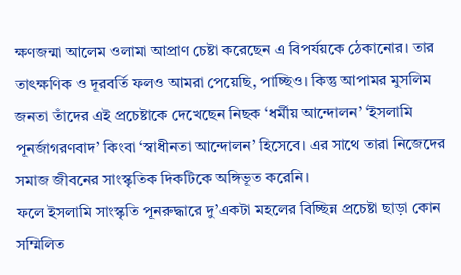ক্ষণজন্মা আলেম ওলামা আপ্রাণ চেষ্টা করেছেন এ বিপর্যয়কে ঠেকানোর। তার তাৎক্ষণিক ও দূরবর্তি ফলও আমরা পেয়েছি, পাচ্ছিও। কিন্তু আপামর মুসলিম জনতা তাঁদের এই প্রচেষ্টাকে দেখেছেন নিছক ‘ধর্মীয় আন্দোলন’ ‘ইসলামি পূনর্জাগরণবাদ’ কিংবা ‘স্বাধীনতা আন্দোলন’ হিসেবে। এর সাথে তারা নিজেদের সমাজ জীবনের সাংস্কৃতিক দিকটিকে অঙ্গিভূত করেনি।
ফলে ইসলামি সাংস্কৃতি পূনরুদ্ধারে দু’একটা মহলের বিচ্ছিন্ন প্রচেষ্টা ছাড়া কোন সম্মিলিত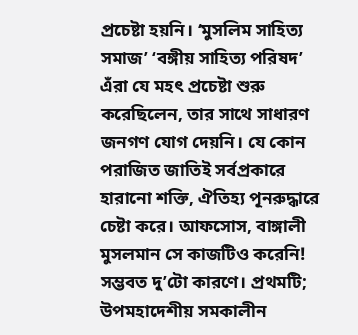প্রচেষ্টা হয়নি। ‘মুসলিম সাহিত্য সমাজ’ ‘বঙ্গীয় সাহিত্য পরিষদ’ এঁরা যে মহৎ প্রচেষ্টা শুরু করেছিলেন, তার সাথে সাধারণ জনগণ যোগ দেয়নি। যে কোন পরাজিত জাতিই সর্বপ্রকারে হারানো শক্তি, ঐতিহ্য পূনরুদ্ধারে চেষ্টা করে। আফসোস, বাঙ্গালী মুসলমান সে কাজটিও করেনি!
সম্ভবত দু’টো কারণে। প্রথমটি; উপমহাদেশীয় সমকালীন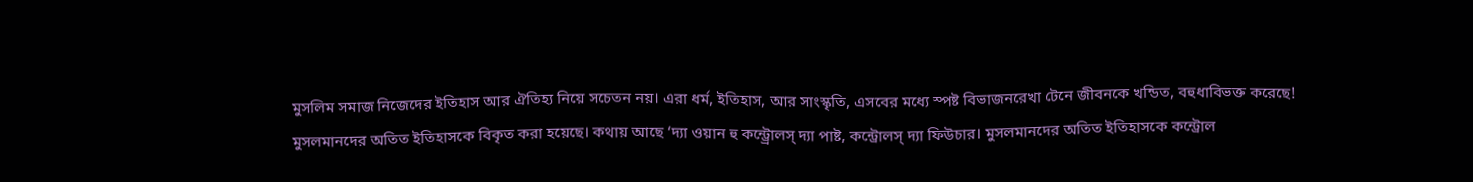মুসলিম সমাজ নিজেদের ইতিহাস আর ঐতিহ্য নিয়ে সচেতন নয়। এরা ধর্ম, ইতিহাস, আর সাংস্কৃতি, এসবের মধ্যে স্পষ্ট বিভাজনরেখা টেনে জীবনকে খন্ডিত, বহুধাবিভক্ত করেছে!
মুসলমানদের অতিত ইতিহাসকে বিকৃত করা হয়েছে। কথায় আছে ‘দ্যা ওয়ান হু কন্ট্র্রোলস্ দ্যা পাষ্ট, কন্ট্রোলস্ দ্যা ফিউচার। মুসলমানদের অতিত ইতিহাসকে কন্ট্রোল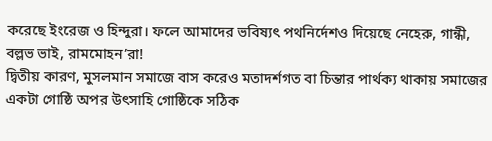করেছে ইংরেজ ও হিন্দুরা। ফলে আমাদের ভবিষ্যৎ পথনির্দেশও দিয়েছে নেহেরু, গান্ধী, বল্লভ ভাই, রামমোহন’রা!
দ্বিতীয় কারণ, মুসলমান সমাজে বাস করেও মতাদর্শগত বা চিন্তার পার্থক্য থাকায় সমাজের একটা গোষ্ঠি অপর উৎসাহি গোষ্ঠিকে সঠিক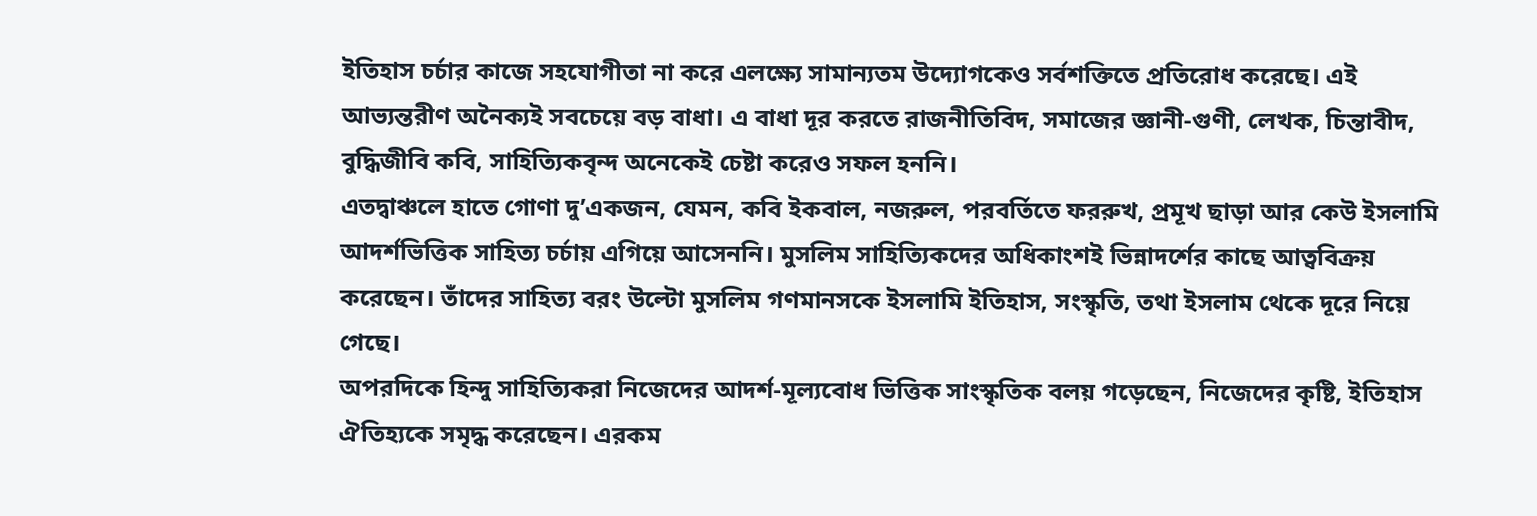ইতিহাস চর্চার কাজে সহযোগীতা না করে এলক্ষ্যে সামান্যতম উদ্যোগকেও সর্বশক্তিতে প্রতিরোধ করেছে। এই আভ্যন্তরীণ অনৈক্যই সবচেয়ে বড় বাধা। এ বাধা দূর করতে রাজনীতিবিদ, সমাজের জ্ঞানী-গুণী, লেখক, চিন্তাবীদ, বুদ্ধিজীবি কবি, সাহিত্যিকবৃন্দ অনেকেই চেষ্টা করেও সফল হননি।
এতদ্বাঞ্চলে হাতে গোণা দু’একজন, যেমন, কবি ইকবাল, নজরুল, পরবর্তিতে ফররুখ, প্রমূখ ছাড়া আর কেউ ইসলামি আদর্শভিত্তিক সাহিত্য চর্চায় এগিয়ে আসেননি। মুসলিম সাহিত্যিকদের অধিকাংশই ভিন্নাদর্শের কাছে আত্ববিক্রয় করেছেন। তাঁদের সাহিত্য বরং উল্টো মুসলিম গণমানসকে ইসলামি ইতিহাস, সংস্কৃতি, তথা ইসলাম থেকে দূরে নিয়ে গেছে।
অপরদিকে হিন্দু সাহিত্যিকরা নিজেদের আদর্শ-মূল্যবোধ ভিত্তিক সাংস্কৃতিক বলয় গড়েছেন, নিজেদের কৃষ্টি, ইতিহাস ঐতিহ্যকে সমৃদ্ধ করেছেন। এরকম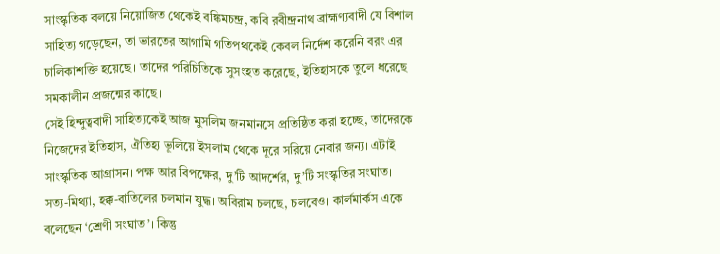সাংস্কৃতিক বলয়ে নিয়োজিত থেকেই বঙ্কিমচন্দ্র, কবি রবীন্দ্রনাথ ব্রাহ্মণ্যবাদী যে বিশাল সাহিত্য গড়েছেন, তা ভারতের আগামি গতিপথকেই কেবল নির্দেশ করেনি বরং এর চালিকাশক্তি হয়েছে। তাদের পরিচিতিকে সুসংহত করেছে, ইতিহাসকে তুলে ধরেছে সমকালীন প্রজন্মের কাছে।
সেই হিন্দুত্ববাদী সাহিত্যকেই আজ মুসলিম জনমানসে প্রতিষ্ঠিত করা হচ্ছে, তাদেরকে নিজেদের ইতিহাস, ঐতিহ্য ভূলিয়ে ইসলাম থেকে দূরে সরিয়ে নেবার জন্য। এটাই সাংস্কৃতিক আগ্রাসন। পক্ষ আর বিপক্ষের, দু’টি আদর্শের, দু’টি সংস্কৃতির সংঘাত। সত্য-মিথ্যা, হক্ক-বাতিলের চলমান যুদ্ধ। অবিরাম চলছে, চলবেও। কার্লমার্কস একে বলেছেন ‘শ্রেণী সংঘাত’। কিন্তু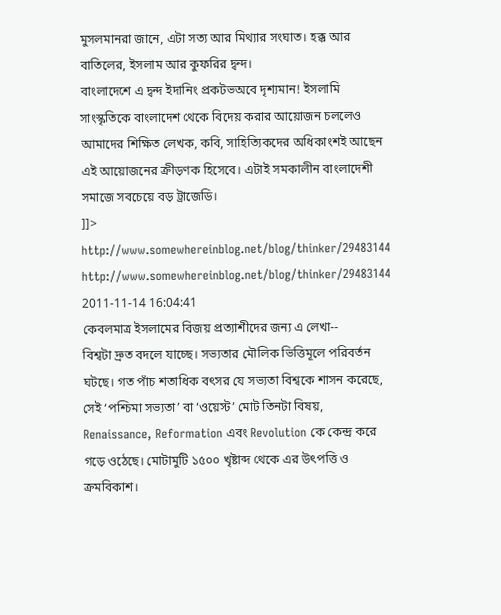মুসলমানরা জানে, এটা সত্য আর মিথ্যার সংঘাত। হক্ক আর বাতিলের, ইসলাম আর কুফরির দ্বন্দ।
বাংলাদেশে এ দ্বন্দ ইদানিং প্রকটভঅবে দৃশ্যমান! ইসলামি সাংস্কৃতিকে বাংলাদেশ থেকে বিদেয় করার আয়োজন চললেও আমাদের শিক্ষিত লেখক, কবি, সাহিত্যিকদের অধিকাংশই আছেন এই আয়োজনের ক্রীড়ণক হিসেবে। এটাই সমকালীন বাংলাদেশী সমাজে সবচেয়ে বড় ট্রাজেডি।
]]>
http://www.somewhereinblog.net/blog/thinker/29483144 http://www.somewhereinblog.net/blog/thinker/29483144 2011-11-14 16:04:41
কেবলমাত্র ইসলামের বিজয় প্রত্যাশীদের জন্য এ লেখা--
বিশ্বটা দ্রুত বদলে যাচ্ছে। সভ্যতার মৌলিক ভিত্তিমূলে পরিবর্তন ঘটছে। গত পাঁচ শতাধিক বৎসর যে সভ্যতা বিশ্বকে শাসন করেছে, সেই ‘পশ্চিমা সভ্যতা’ বা ‘ওয়েস্ট’ মোট তিনটা বিষয়, Renaissance, Reformation এবং Revolution কে কেন্দ্র করে গড়ে ওঠেছে। মোটামুটি ১৫০০ খৃষ্টাব্দ থেকে এর উৎপত্তি ও ক্রমবিকাশ।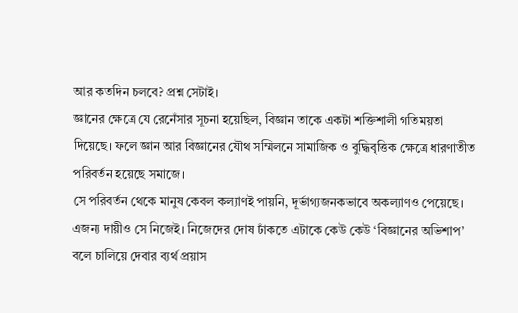আর কতদিন চলবে? প্রশ্ন সেটাই।
জ্ঞানের ক্ষেত্রে যে রেনেঁসার সূচনা হয়েছিল, বিজ্ঞান তাকে একটা শক্তিশালী গতিময়তা দিয়েছে। ফলে জ্ঞান আর বিজ্ঞানের যৌথ সম্মিলনে সামাজিক ও বুদ্ধিবৃত্তিক ক্ষেত্রে ধারণাতীত পরিবর্তন হয়েছে সমাজে।
সে পরিবর্তন থেকে মানুষ কেবল কল্যাণই পায়নি, দূর্ভাগ্যজনকভাবে অকল্যাণও পেয়েছে। এজন্য দায়ীও সে নিজেই। নিজেদের দোষ ঢাঁকতে এটাকে কেউ কেউ ‘বিজ্ঞানের অভিশাপ’ বলে চালিয়ে দেবার ব্যর্থ প্রয়াস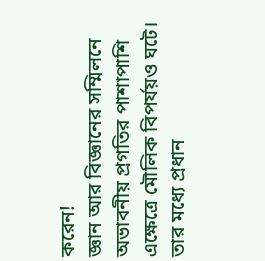করেন!
জ্ঞান আর বিজ্ঞানের সম্মিলনে অভাবনীয় প্রগতির পাশাপাশি এক্ষেত্রে মৌলিক বিপর্যয়ও ঘটে। তার মধ্যে প্রধান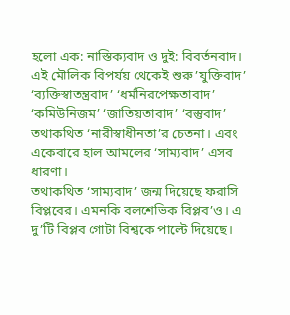হলো এক: নাস্তিক্যবাদ ও দুই: বিবর্তনবাদ। এই মৌলিক বিপর্যয় থেকেই শুরু ’যুক্তিবাদ’ ‘ব্যক্তিস্বাতন্ত্রবাদ’ ‘ধর্মনিরপেক্ষতাবাদ’ ‘কমিউনিজম’ ‘জাতিয়তাবাদ’ ‘বস্তুবাদ’ তথাকথিত ‘নারীস্বাধীনতা’র চেতনা। এবং একেবারে হাল আমলের ‘সাম্যবাদ’ এসব ধারণা।
তথাকথিত ‘সাম্যবাদ’ জন্ম দিয়েছে ফরাসি বিপ্লবের। এমনকি বলশেভিক বিপ্লব’ও। এ দু’টি বিপ্লব গোটা বিশ্বকে পাল্টে দিয়েছে।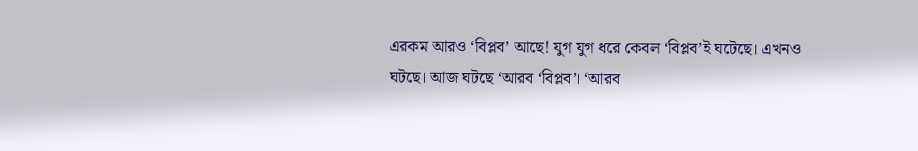এরকম আরও ‘বিপ্লব’ আছে! যুগ যুগ ধরে কেবল ‘বিপ্লব’ই ঘটেছে। এখনও ঘটছে। আজ ঘটছে ‘আরব ‘বিপ্লব’। ‘আরব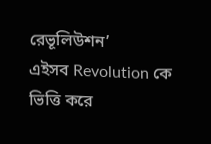রেভূলিউশন’
এইসব Revolution কে ভিত্তি করে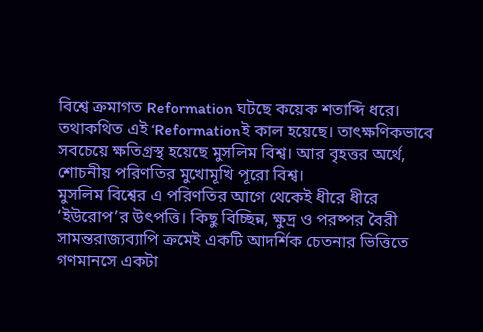বিশ্বে ক্রমাগত Reformation ঘটছে কয়েক শতাব্দি ধরে। তথাকথিত এই ‘Reformationই কাল হয়েছে। তাৎক্ষণিকভাবে সবচেয়ে ক্ষতিগ্রস্থ হয়েছে মুসলিম বিশ্ব। আর বৃহত্তর অর্থে, শোচনীয় পরিণতির মুখোমূখি পূরো বিশ্ব।
মুসলিম বিশ্বের এ পরিণতির আগে থেকেই ধীরে ধীরে ‘ইউরোপ’র উৎপত্তি। কিছু বিচ্ছিন্ন, ক্ষুদ্র ও পরষ্পর বৈরী সামন্তরাজ্যব্যাপি ক্রমেই একটি আদর্শিক চেতনার ভিত্তিতে গণমানসে একটা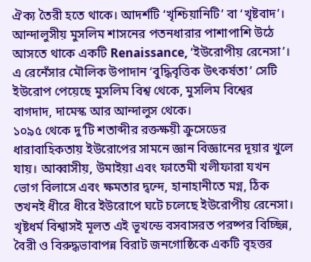ঐক্য তৈরী হতে থাকে। আদর্শটি ‘খৃশ্চিয়ানিটি’ বা ‘খৃষ্টবাদ’।
আন্দালুসীয় মুসলিম শাসনের পতনধারার পাশাপাশি উঠে আসতে থাকে একটি Renaissance, ‘ইউরোপীয় রেনেসা’। এ রেনেঁসার মৌলিক উপাদান ‘বুদ্ধিবৃত্তিক উৎকর্ষতা’ সেটি ইউরোপ পেয়েছে মুসলিম বিশ্ব থেকে, মুসলিম বিশ্বের বাগদাদ, দামেস্ক আর আন্দালুস থেকে।
১০৯৫ থেকে দু’টি শতাব্দীর রক্তক্ষয়ী ক্রুসেডের ধারাবাহিকতায় ইউরোপের সামনে জ্ঞান বিজ্ঞানের দূয়ার খুলে যায়। আব্বাসীয়, উমাইয়া এবং ফাতেমী খলীফারা যখন ভোগ বিলাসে এবং ক্ষমতার দ্বন্দে, হানাহানীতে মগ্ন, ঠিক তখনই ধীরে ধীরে ইউরোপে ঘটে চলেছে ইউরোপীয় রেনেসা।
খৃষ্টধর্ম বিশ্বাসই মূলত এই ভূখন্ডে বসবাসরত পরষ্পর বিচ্ছিন্ন, বৈরী ও বিরুদ্ধভাবাপন্ন বিরাট জনগোষ্ঠিকে একটি বৃহত্তর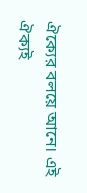ঐক্যের বলয়ে আনে। এই ঐক্যই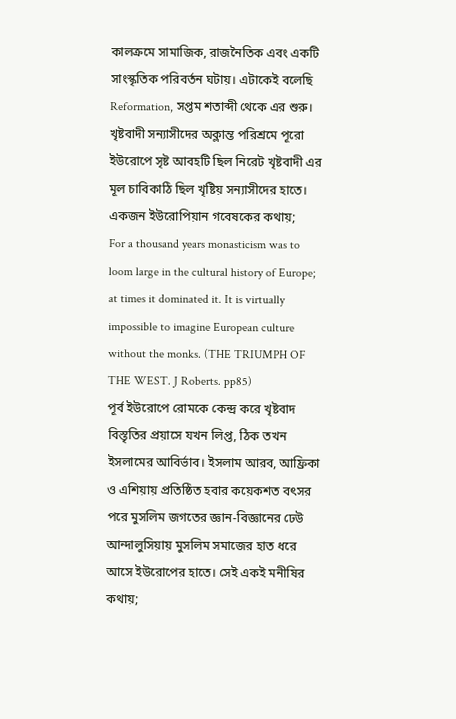কালক্রমে সামাজিক, রাজনৈতিক এবং একটি সাংস্কৃতিক পরিবর্তন ঘটায়। এটাকেই বলেছি Reformation, সপ্তম শতাব্দী থেকে এর শুরু।
খৃষ্টবাদী সন্যাসীদের অক্লান্ত পরিশ্রমে পূরো ইউরোপে সৃষ্ট আবহটি ছিল নিরেট খৃষ্টবাদী এর মূল চাবিকাঠি ছিল খৃষ্টিয় সন্যাসীদের হাতে। একজন ইউরোপিয়ান গবেষকের কথায়;
For a thousand years monasticism was to loom large in the cultural history of Europe; at times it dominated it. It is virtually impossible to imagine European culture without the monks. (THE TRIUMPH OF THE WEST. J Roberts. pp85)
পূর্ব ইউরোপে রোমকে কেন্দ্র করে খৃষ্টবাদ বিস্তৃতির প্রয়াসে যখন লিপ্ত, ঠিক তখন ইসলামের আবির্ভাব। ইসলাম আরব, আফ্রিকা ও এশিয়ায় প্রতিষ্ঠিত হবার কয়েকশত বৎসর পরে মুসলিম জগতের জ্ঞান-বিজ্ঞানের ঢেউ আন্দালুসিয়ায় মুসলিম সমাজের হাত ধরে আসে ইউরোপের হাতে। সেই একই মনীষির কথায়;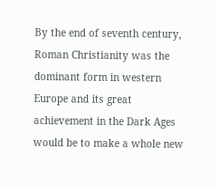By the end of seventh century, Roman Christianity was the dominant form in western Europe and its great achievement in the Dark Ages would be to make a whole new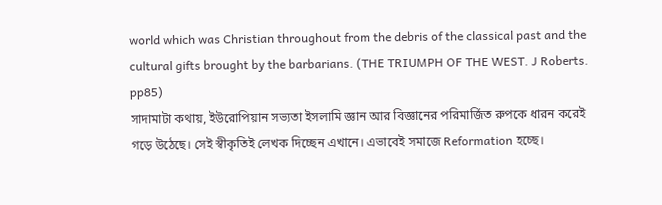world which was Christian throughout from the debris of the classical past and the cultural gifts brought by the barbarians. (THE TRIUMPH OF THE WEST. J Roberts. pp85)
সাদামাটা কথায়, ইউরোপিয়ান সভ্যতা ইসলামি জ্ঞান আর বিজ্ঞানের পরিমার্জিত রুপকে ধারন করেই গড়ে উঠেছে। সেই স্বীকৃতিই লেখক দিচ্ছেন এখানে। এভাবেই সমাজে Reformation হচ্ছে।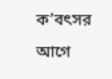ক’বৎসর আগে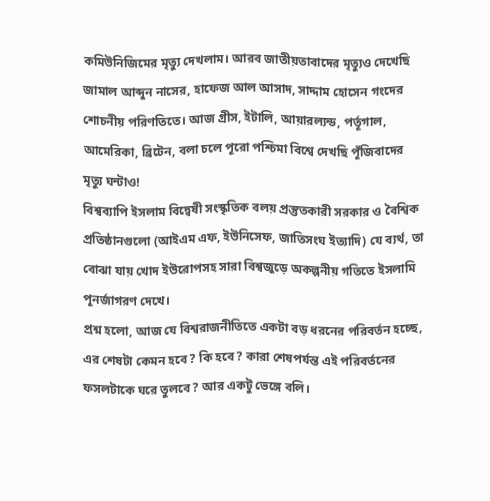কমিউনিজিমের মৃত্যু দেখলাম। আরব জাতীয়তাবাদের মৃত্যুও দেখেছি জামাল আব্দুন নাসের, হাফেজ আল আসাদ, সাদ্দাম হোসেন গংদের শোচনীয় পরিণতিতে। আজ গ্রীস, ইটালি, আয়ারল্যন্ড, পর্তূগাল, আমেরিকা, ব্রিটেন, বলা চলে পূরো পশ্চিমা বিশ্বে দেখছি পূঁজিবাদের মৃত্যু ঘন্টাও!
বিশ্বব্যাপি ইসলাম বিদ্বেষী সংস্কৃতিক বলয় প্রস্তুতকারী সরকার ও বৈশ্বিক প্রতিষ্ঠানগুলো (আইএম এফ, ইউনিসেফ, জাতিসংঘ ইত্যাদি) যে ব্যর্থ, তা বোঝা যায় খোদ ইউরোপসহ সারা বিশ্বজুড়ে অকল্পনীয় গতিতে ইসলামি পূনর্জাগরণ দেখে।
প্রশ্ন হলো, আজ যে বিশ্বরাজনীতিতে একটা বড় ধরনের পরিবর্তন হচ্ছে, এর শেষটা কেমন হবে? কি হবে? কারা শেষপর্যন্ত এই পরিবর্তনের ফসলটাকে ঘরে তুলবে? আর একটু ভেঙ্গে বলি।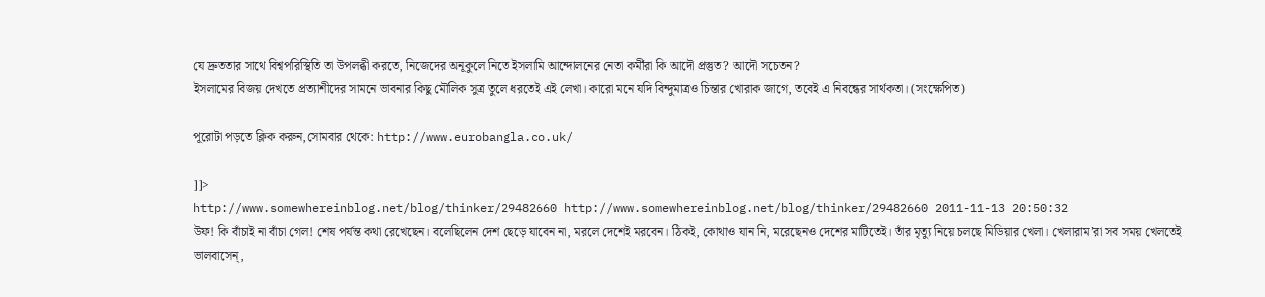যে দ্রুততার সাথে বিশ্বপরিস্থিতি তা উপলব্ধী করতে, নিজেদের অনূকুলে নিতে ইসলামি আন্দোলনের নেতা কর্মীরা কি আদৌ প্রস্তুত? আদৌ সচেতন?
ইসলামের বিজয় দেখতে প্রত্যাশীদের সামনে ভাবনার কিছু মৌলিক সুত্র তুলে ধরতেই এই লেখা। কারো মনে যদি বিন্দুমাত্রও চিন্তার খোরাক জাগে, তবেই এ নিবন্ধের সার্থকতা। (সংক্ষেপিত)

পূরোটা পড়তে ক্লিক করুন,সোমবার থেকে: http://www.eurobangla.co.uk/

]]>
http://www.somewhereinblog.net/blog/thinker/29482660 http://www.somewhereinblog.net/blog/thinker/29482660 2011-11-13 20:50:32
উফ! কি বাঁচাই না বাঁচা গেল! শেষ পর্যন্ত কথা রেখেছেন। বলেছিলেন দেশ ছেড়ে যাবেন না, মরলে দেশেই মরবেন। ঠিকই, কোথাও যান নি, মরেছেনও দেশের মাটিতেই। তাঁর মৃত্যু নিয়ে চলছে মিডিয়ার খেলা। খেলারাম’রা সব সময় খেলতেই ভালবাসেন্,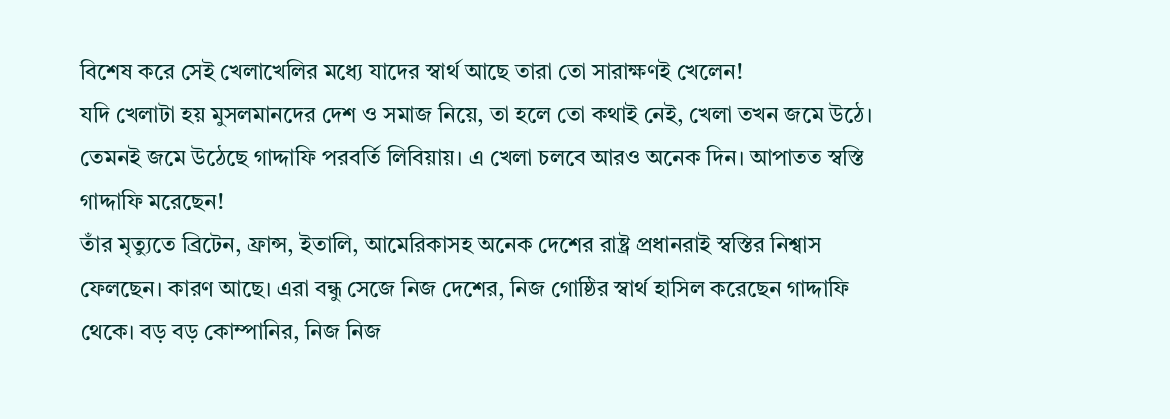বিশেষ করে সেই খেলাখেলির মধ্যে যাদের স্বার্থ আছে তারা তো সারাক্ষণই খেলেন!
যদি খেলাটা হয় মুসলমানদের দেশ ও সমাজ নিয়ে, তা হলে তো কথাই নেই, খেলা তখন জমে উঠে। তেমনই জমে উঠেছে গাদ্দাফি পরবর্তি লিবিয়ায়। এ খেলা চলবে আরও অনেক দিন। আপাতত স্বস্তি গাদ্দাফি মরেছেন!
তাঁর মৃত্যুতে ব্রিটেন, ফ্রান্স, ইতালি, আমেরিকাসহ অনেক দেশের রাষ্ট্র প্রধানরাই স্বস্তির নিশ্বাস ফেলছেন। কারণ আছে। এরা বন্ধু সেজে নিজ দেশের, নিজ গোষ্ঠির স্বার্থ হাসিল করেছেন গাদ্দাফি থেকে। বড় বড় কোম্পানির, নিজ নিজ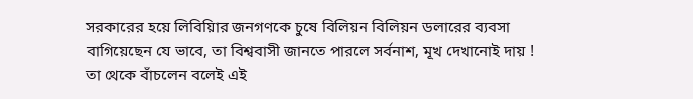সরকারের হয়ে লিবিয়িার জনগণকে চুষে বিলিয়ন বিলিয়ন ডলারের ব্যবসা বাগিয়েছেন যে ভাবে, তা বিশ্ববাসী জানতে পারলে সর্বনাশ, মূখ দেখানোই দায় !
তা থেকে বাঁচলেন বলেই এই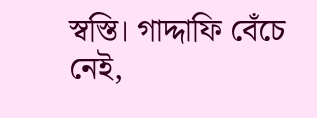স্বস্তি। গাদ্দাফি বেঁচে নেই,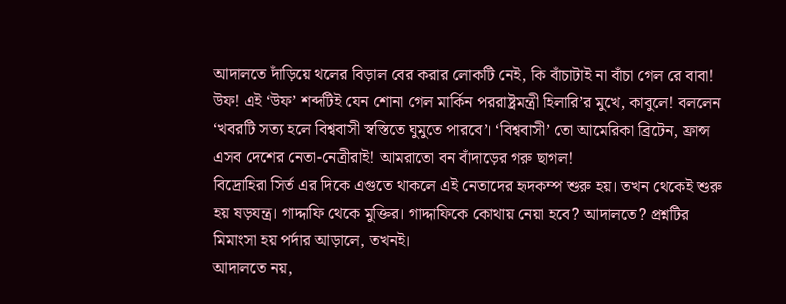আদালতে দাঁড়িয়ে থলের বিড়াল বের করার লোকটি নেই, কি বাঁচাটাই না বাঁচা গেল রে বাবা! উফ! এই ‘উফ’ শব্দটিই যেন শোনা গেল মার্কিন পররাষ্ট্রমন্ত্রী হিলারি’র মুখে, কাবুলে! বললেন ‘খবরটি সত্য হলে বিশ্ববাসী স্বস্তিতে ঘুমুতে পারবে’। ‘বিশ্ববাসী’ তো আমেরিকা ব্রিটেন, ফ্রান্স এসব দেশের নেতা-নেত্রীরাই! আমরাতো বন বাঁদাড়ের গরু ছাগল!
বিদ্রোহিরা সির্ত এর দিকে এগুতে থাকলে এই নেতাদের হৃদকম্প শুরু হয়। তখন থেকেই শুরু হয় ষড়যন্ত্র। গাদ্দাফি থেকে মুক্তির। গাদ্দাফিকে কোথায় নেয়া হবে? আদালতে? প্রশ্নটির মিমাংসা হয় পর্দার আড়ালে, তখনই।
আদালতে নয়,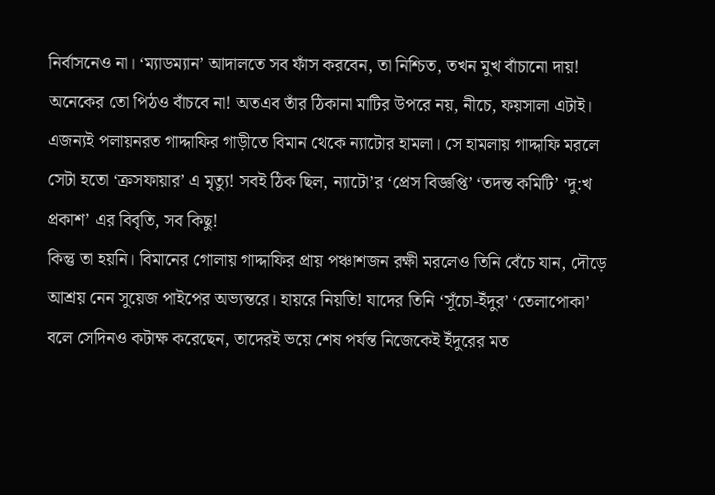নির্বাসনেও না। ‘ম্যাডম্যান’ আদালতে সব ফাঁস করবেন, তা নিশ্চিত, তখন মুখ বাঁচানো দায়! অনেকের তো পিঠও বাঁচবে না! অতএব তাঁর ঠিকানা মাটির উপরে নয়, নীচে, ফয়সালা এটাই।
এজন্যই পলায়নরত গাদ্দাফির গাড়ীতে বিমান থেকে ন্যাটোর হামলা। সে হামলায় গাদ্দাফি মরলে সেটা হতো ‘ক্রসফায়ার’ এ মৃত্যু! সবই ঠিক ছিল, ন্যাটো’র ‘প্রেস বিজ্ঞপ্তি’ ‘তদন্ত কমিটি’ ‘দু:খ প্রকাশ’ এর বিবৃতি, সব কিছু!
কিন্তু তা হয়নি। বিমানের গোলায় গাদ্দাফির প্রায় পঞ্চাশজন রক্ষী মরলেও তিনি বেঁচে যান, দৌড়ে আশ্রয় নেন সুয়েজ পাইপের অভ্যন্তরে। হায়রে নিয়তি! যাদের তিনি ‘সূঁচো-ইঁদুর’ ‘তেলাপোকা’ বলে সেদিনও কটাক্ষ করেছেন, তাদেরই ভয়ে শেষ পর্যন্ত নিজেকেই ইঁদুরের মত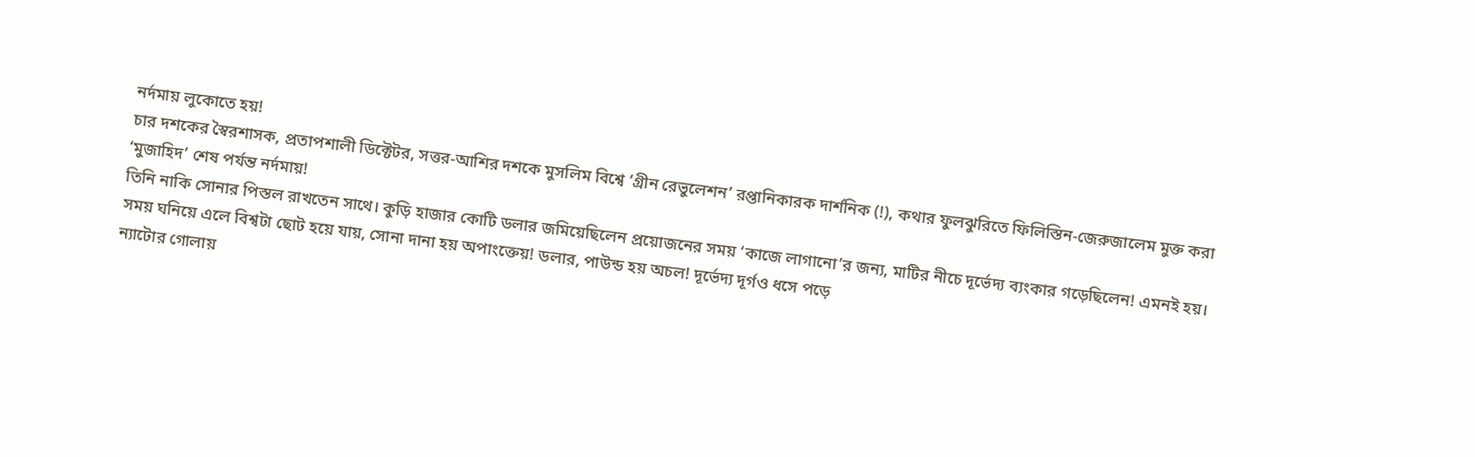নর্দমায় লুকোতে হয়!
চার দশকের স্বৈরশাসক, প্রতাপশালী ডিক্টেটর, সত্তর-আশির দশকে মুসলিম বিশ্বে ‘গ্রীন রেভুলেশন’ রপ্তানিকারক দার্শনিক (!), কথার ফুলঝুরিতে ফিলিস্তিন-জেরুজালেম মুক্ত করা ‘মুজাহিদ’ শেষ পর্যন্ত নর্দমায়!
তিনি নাকি সোনার পিস্তল রাখতেন সাথে। কুড়ি হাজার কোটি ডলার জমিয়েছিলেন প্রয়োজনের সময় ‘কাজে লাগানো’র জন্য, মাটির নীচে দূর্ভেদ্য ব্যংকার গড়েছিলেন! এমনই হয়। সময় ঘনিয়ে এলে বিশ্বটা ছোট হয়ে যায়, সোনা দানা হয় অপাংক্তেয়! ডলার, পাউন্ড হয় অচল! দূর্ভেদ্য দূর্গও ধসে পড়ে
ন্যাটোর গোলায়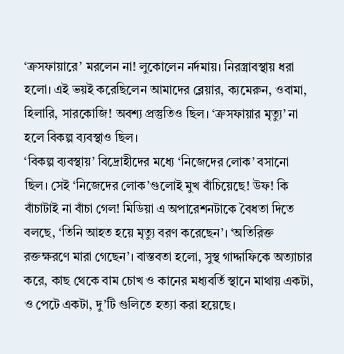‘ক্রসফায়ারে’ মরলেন না! লুকোলেন নর্দমায়। নিরস্ত্রাবস্থায় ধরা হলো। এই ভয়ই করেছিলেন আমাদের ব্লেয়ার, ক্যমেরুন, ওবামা, হিলারি, সারকোজি! অবশ্য প্রস্তুতিও ছিল। ‘ক্রসফায়ার মৃত্যু’ না হলে বিকল্প ব্যবস্থাও ছিল।
‘বিকল্প ব্যবস্থায়’ বিদ্রোহীদের মধ্যে ‘নিজেদের লোক’ বসানো ছিল। সেই ‘নিজেদের লোক’গুলোই মুখ বাঁচিয়েছে! উফ! কি বাঁচাটাই না বাঁচা গেল! মিডিয়া এ অপারেশনটাকে বৈধতা দিতে বলছে, ‘তিনি আহত হয়ে মৃত্যু বরণ করেছেন’। ‘অতিরিক্ত রক্তক্ষরণে মারা গেছেন’। বাস্তবতা হলো, সুস্থ গাদ্দাফিকে অত্যাচার করে, কাছ থেকে বাম চোখ ও কানের মধ্যবর্তি স্থানে মাথায় একটা, ও পেটে একটা, দু’টি গুলিতে হত্যা করা হয়েছে।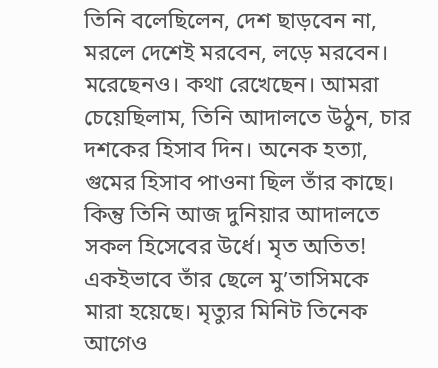তিনি বলেছিলেন, দেশ ছাড়বেন না, মরলে দেশেই মরবেন, লড়ে মরবেন। মরেছেনও। কথা রেখেছেন। আমরা চেয়েছিলাম, তিনি আদালতে উঠুন, চার দশকের হিসাব দিন। অনেক হত্যা, গুমের হিসাব পাওনা ছিল তাঁর কাছে। কিন্তু তিনি আজ দুনিয়ার আদালতে সকল হিসেবের উর্ধে। মৃত অতিত!
একইভাবে তাঁর ছেলে মু’তাসিমকে মারা হয়েছে। মৃত্যুর মিনিট তিনেক আগেও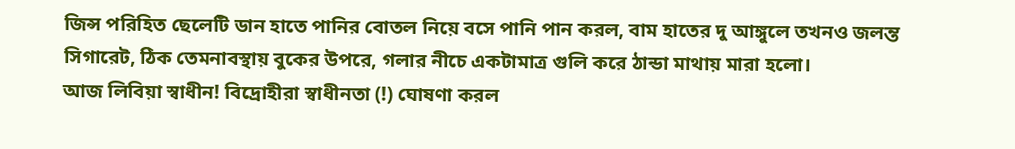জিন্স পরিহিত ছেলেটি ডান হাতে পানির বোতল নিয়ে বসে পানি পান করল, বাম হাতের দু আঙ্গুলে তখনও জলন্ত সিগারেট, ঠিক তেমনাবস্থায় বুকের উপরে, গলার নীচে একটামাত্র গুলি করে ঠান্ডা মাথায় মারা হলো।
আজ লিবিয়া স্বাধীন! বিদ্রোহীরা স্বাধীনতা (!) ঘোষণা করল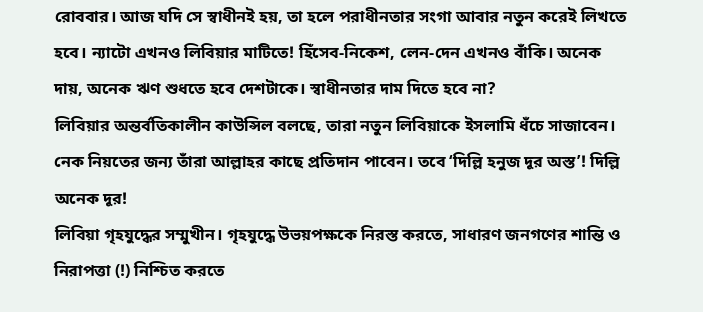রোববার। আজ যদি সে স্বাধীনই হয়, তা হলে পরাধীনতার সংগা আবার নতুন করেই লিখতে হবে। ন্যাটো এখনও লিবিয়ার মাটিতে! হিঁসেব-নিকেশ, লেন-দেন এখনও বাঁকি। অনেক দায়, অনেক ঋণ শুধতে হবে দেশটাকে। স্বাধীনতার দাম দিতে হবে না?
লিবিয়ার অন্তর্বতিকালীন কাউন্সিল বলছে, তারা নতুন লিবিয়াকে ইসলামি ধঁচে সাজাবেন। নেক নিয়তের জন্য তাঁরা আল্লাহর কাছে প্রতিদান পাবেন। তবে ‘দিল্লি হনুজ দূর অস্ত’! দিল্লি অনেক দূর!
লিবিয়া গৃহযুদ্ধের সম্মুখীন। গৃহযুদ্ধে উভয়পক্ষকে নিরস্ত করতে, সাধারণ জনগণের শান্তি ও নিরাপত্তা (!) নিশ্চিত করতে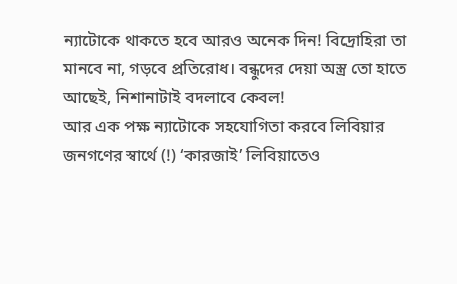ন্যাটোকে থাকতে হবে আরও অনেক দিন! বিদ্রোহিরা তা মানবে না, গড়বে প্রতিরোধ। বন্ধুদের দেয়া অস্ত্র তো হাতে আছেই, নিশানাটাই বদলাবে কেবল!
আর এক পক্ষ ন্যাটোকে সহযোগিতা করবে লিবিয়ার জনগণের স্বার্থে (!) ‘কারজাই’ লিবিয়াতেও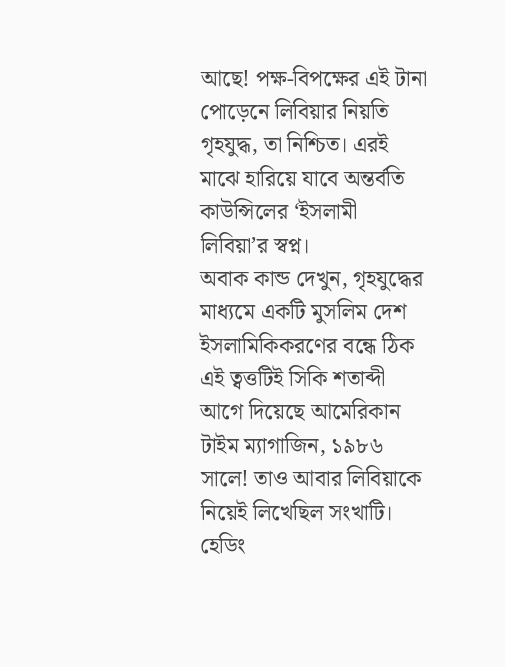আছে! পক্ষ-বিপক্ষের এই টানা পোড়েনে লিবিয়ার নিয়তি গৃহযুদ্ধ, তা নিশ্চিত। এরই মাঝে হারিয়ে যাবে অন্তর্বতি কাউন্সিলের ‘ইসলামী লিবিয়া’র স্বপ্ন।
অবাক কান্ড দেখুন, গৃহযুদ্ধের মাধ্যমে একটি মুসলিম দেশ ইসলামিকিকরণের বন্ধে ঠিক এই ত্বত্তটিই সিকি শতাব্দী আগে দিয়েছে আমেরিকান টাইম ম্যাগাজিন, ১৯৮৬ সালে! তাও আবার লিবিয়াকে নিয়েই লিখেছিল সংখাটি। হেডিং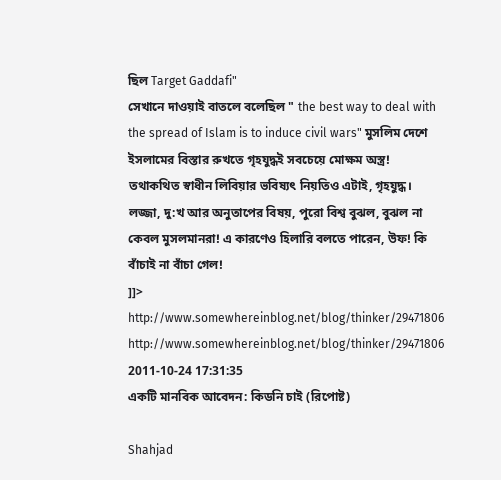ছিল Target Gaddafi"
সেখানে দাওয়াই বাতলে বলেছিল " the best way to deal with the spread of Islam is to induce civil wars" মুসলিম দেশে ইসলামের বিস্তার রুখতে গৃহযুদ্ধই সবচেয়ে মোক্ষম অস্ত্র!
তথাকথিত স্বাধীন লিবিয়ার ভবিষ্যৎ নিয়তিও এটাই, গৃহযুদ্ধ। লজ্জা, দু:খ আর অনুতাপের বিষয়, পুরো বিশ্ব বুঝল, বুঝল না কেবল মুসলমানরা! এ কারণেও হিলারি বলতে পারেন, উফ! কি বাঁচাই না বাঁচা গেল!
]]>
http://www.somewhereinblog.net/blog/thinker/29471806 http://www.somewhereinblog.net/blog/thinker/29471806 2011-10-24 17:31:35
একটি মানবিক আবেদন: কিডনি চাই (রিপোষ্ট)

Shahjad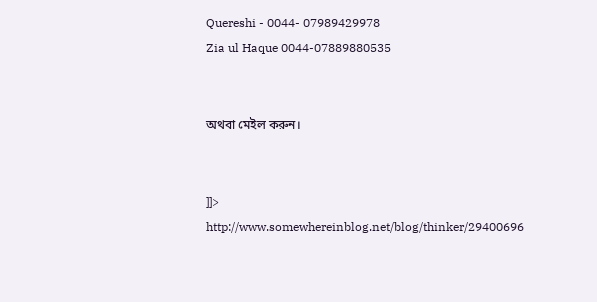Quereshi - 0044- 07989429978
Zia ul Haque 0044-07889880535


অথবা মেইল করুন।


]]>
http://www.somewhereinblog.net/blog/thinker/29400696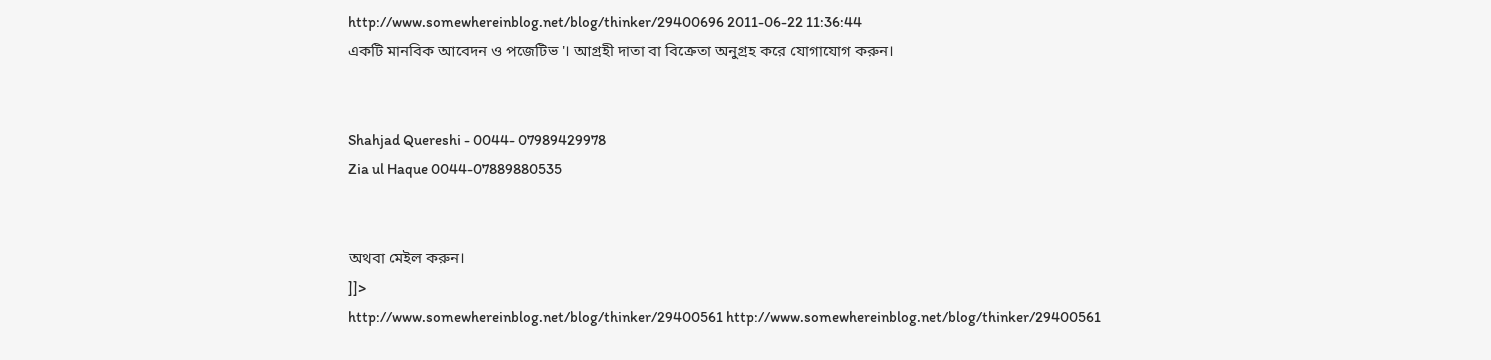http://www.somewhereinblog.net/blog/thinker/29400696 2011-06-22 11:36:44
একটি মানবিক আবেদন ও পজেটিভ '। আগ্রহী দাতা বা বিক্রেতা অনুগ্রহ করে যোগাযোগ করুন।


Shahjad Quereshi - 0044- 07989429978
Zia ul Haque 0044-07889880535


অথবা মেইল করুন।
]]>
http://www.somewhereinblog.net/blog/thinker/29400561 http://www.somewhereinblog.net/blog/thinker/29400561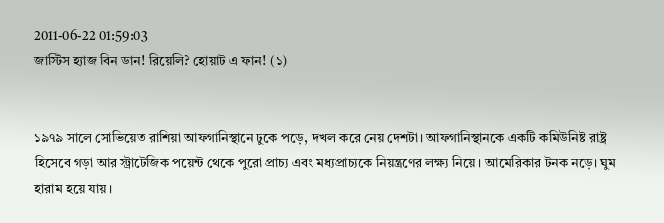2011-06-22 01:59:03
জাস্টিস হ্যাজ বিন ডান! রিয়েলি? হোয়াট এ ফান! (১)


১৯৭৯ সালে সোভিয়েত রাশিয়া আফগানিস্থানে ঢুকে পড়ে, দখল করে নেয় দেশটা। আফগানিস্থানকে একটি কমিউনিষ্ট রাষ্ট্র হিসেবে গড়া আর স্ট্রাটেজিক পয়েন্ট থেকে পুরো প্রাচ্য এবং মধ্যপ্রাচ্যকে নিয়ন্ত্রণের লক্ষ্য নিয়ে। আমেরিকার টনক নড়ে। ঘুম হারাম হয়ে যায়।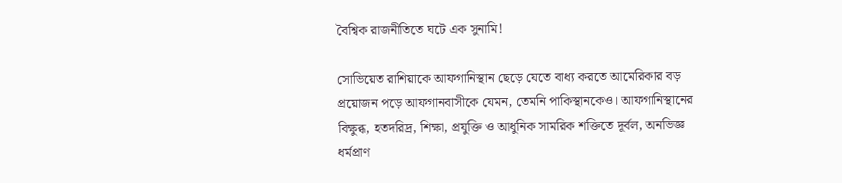বৈশ্বিক রাজনীতিতে ঘটে এক সুনামি!

সোভিয়েত রাশিয়াকে আফগানিস্থান ছেড়ে যেতে বাধ্য করতে আমেরিকার বড় প্রয়োজন পড়ে আফগানবাসীকে যেমন, তেমনি পাকিস্থানকেও। আফগানিস্থানের বিক্ষুব্ধ, হতদরিদ্র, শিক্ষা, প্রযুক্তি ও আধুনিক সামরিক শক্তিতে দূর্বল, অনভিজ্ঞ ধর্মপ্রাণ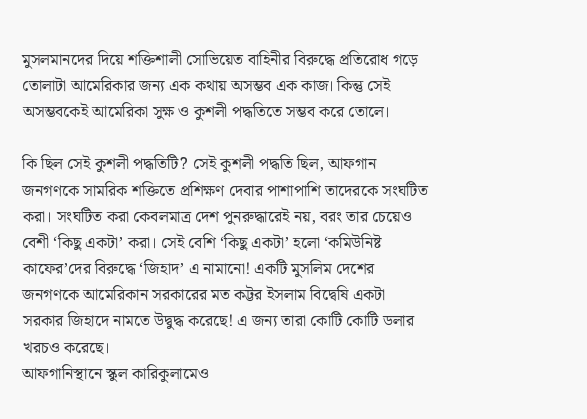মুসলমানদের দিয়ে শক্তিশালী সোভিয়েত বাহিনীর বিরুদ্ধে প্রতিরোধ গড়ে তোলাটা আমেরিকার জন্য এক কথায় অসম্ভব এক কাজ। কিন্তু সেই অসম্ভবকেই আমেরিকা সুক্ষ ও কুশলী পদ্ধতিতে সম্ভব করে তোলে।

কি ছিল সেই কুশলী পদ্ধতিটি? সেই কুশলী পদ্ধতি ছিল, আফগান জনগণকে সামরিক শক্তিতে প্রশিক্ষণ দেবার পাশাপাশি তাদেরকে সংঘটিত করা। সংঘটিত করা কেবলমাত্র দেশ পুনরুদ্ধারেই নয়, বরং তার চেয়েও বেশী ‘কিছু একটা’ করা। সেই বেশি ‘কিছু একটা’ হলো ‘কমিউনিষ্ট কাফের’দের বিরুদ্ধে ‘জিহাদ’ এ নামানো! একটি মুসলিম দেশের জনগণকে আমেরিকান সরকারের মত কট্টর ইসলাম বিদ্বেষি একটা সরকার জিহাদে নামতে উদ্বুদ্ধ করেছে! এ জন্য তারা কোটি কোটি ডলার খরচও করেছে।
আফগানিস্থানে স্কুল কারিকুলামেও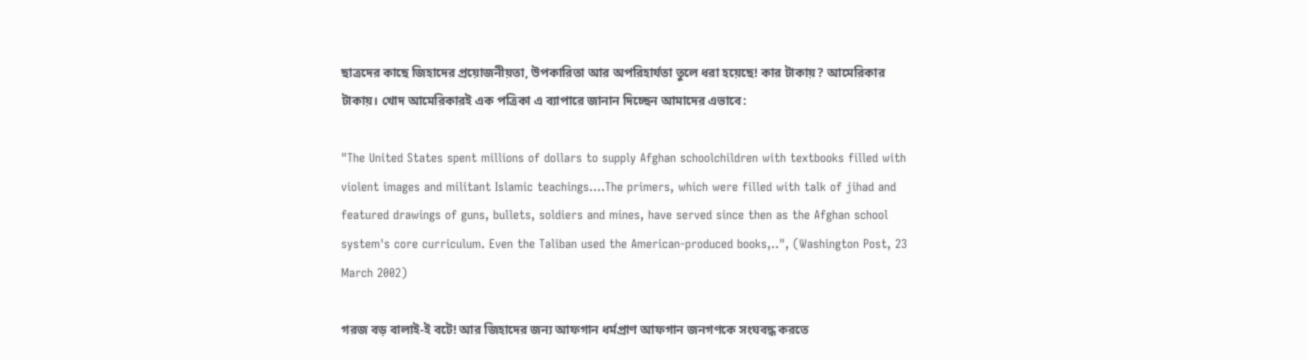ছাত্রদের কাছে জিহাদের প্রয়োজনীয়তা, উপকারিতা আর অপরিহার্যতা তুলে ধরা হয়েছে! কার টাকায়? আমেরিকার টাকায়। খোদ আমেরিকারই এক পত্রিকা এ ব্যাপারে জানান দিচ্ছেন আমাদের এভাবে:

"The United States spent millions of dollars to supply Afghan schoolchildren with textbooks filled with violent images and militant Islamic teachings....The primers, which were filled with talk of jihad and featured drawings of guns, bullets, soldiers and mines, have served since then as the Afghan school system's core curriculum. Even the Taliban used the American-produced books,..", (Washington Post, 23 March 2002)

গরজ বড় বালাই-ই বটে! আর জিহাদের জন্য আফগান ধর্মপ্রাণ আফগান জনগণকে সংঘবদ্ধ করতে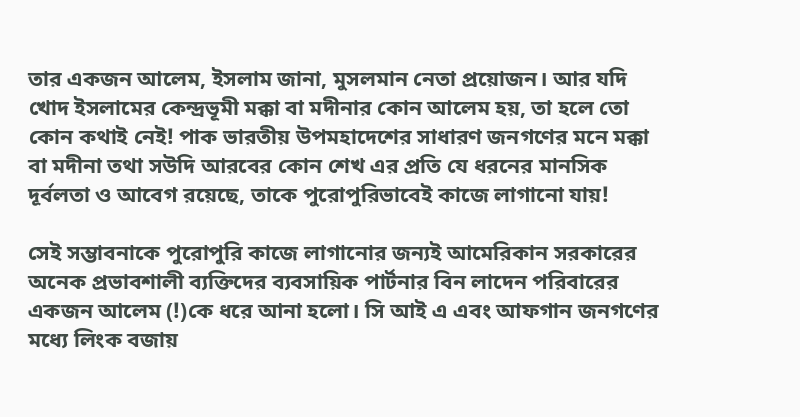তার একজন আলেম, ইসলাম জানা, মুসলমান নেতা প্রয়োজন। আর যদি খোদ ইসলামের কেন্দ্রভূমী মক্কা বা মদীনার কোন আলেম হয়, তা হলে তো কোন কথাই নেই! পাক ভারতীয় উপমহাদেশের সাধারণ জনগণের মনে মক্কা বা মদীনা তথা সউদি আরবের কোন শেখ এর প্রতি যে ধরনের মানসিক দূর্বলতা ও আবেগ রয়েছে, তাকে পুরোপুরিভাবেই কাজে লাগানো যায়!

সেই সম্ভাবনাকে পুরোপুরি কাজে লাগানোর জন্যই আমেরিকান সরকারের অনেক প্রভাবশালী ব্যক্তিদের ব্যবসায়িক পার্টনার বিন লাদেন পরিবারের একজন আলেম (!)কে ধরে আনা হলো। সি আই এ এবং আফগান জনগণের মধ্যে লিংক বজায়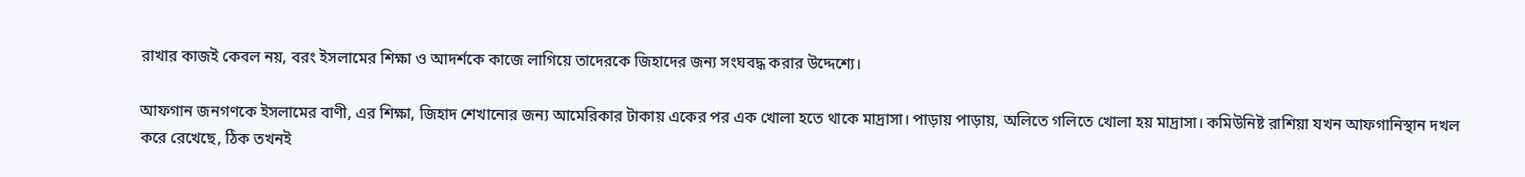রাখার কাজই কেবল নয়, বরং ইসলামের শিক্ষা ও আদর্শকে কাজে লাগিয়ে তাদেরকে জিহাদের জন্য সংঘবদ্ধ করার উদ্দেশ্যে।

আফগান জনগণকে ইসলামের বাণী, এর শিক্ষা, জিহাদ শেখানোর জন্য আমেরিকার টাকায় একের পর এক খোলা হতে থাকে মাদ্রাসা। পাড়ায় পাড়ায়, অলিতে গলিতে খোলা হয় মাদ্রাসা। কমিউনিষ্ট রাশিয়া যখন আফগানিস্থান দখল করে রেখেছে, ঠিক তখনই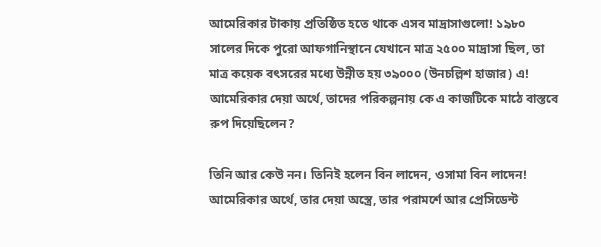আমেরিকার টাকায় প্রতিষ্ঠিত হতে থাকে এসব মাদ্রাসাগুলো! ১৯৮০ সালের দিকে পুরো আফগানিস্থানে যেখানে মাত্র ২৫০০ মাদ্রাসা ছিল, তা মাত্র কয়েক বৎসরের মধ্যে উন্নীত হয় ৩৯০০০ (উনচল্লিশ হাজার) এ! আমেরিকার দেয়া অর্থে, তাদের পরিকল্পনায় কে এ কাজটিকে মাঠে বাস্তবে রুপ দিয়েছিলেন?

তিনি আর কেউ নন। তিনিই হলেন বিন লাদেন, ওসামা বিন লাদেন! আমেরিকার অর্থে, তার দেয়া অস্ত্রে, তার পরামর্শে আর প্রেসিডেন্ট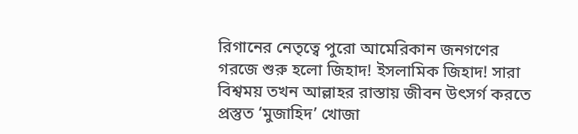রিগানের নেতৃত্বে পুরো আমেরিকান জনগণের গরজে শুরু হলো জিহাদ! ইসলামিক জিহাদ! সারা বিশ্বময় তখন আল্লাহর রাস্তায় জীবন উৎসর্গ করতে প্রস্তুত ‘মুজাহিদ’ খোজা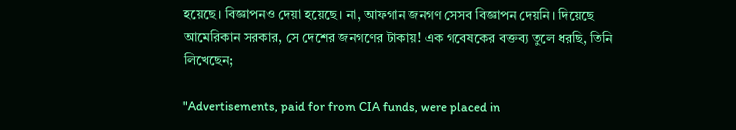হয়েছে। বিজ্ঞাপনও দেয়া হয়েছে। না, আফগান জনগণ সেসব বিজ্ঞাপন দেয়নি। দিয়েছে আমেরিকান সরকার, সে দেশের জনগণের টাকায়! এক গবেষকের বক্তব্য তুলে ধরছি, তিনি লিখেছেন;

"Advertisements, paid for from CIA funds, were placed in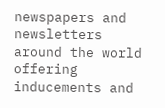newspapers and newsletters around the world offering inducements and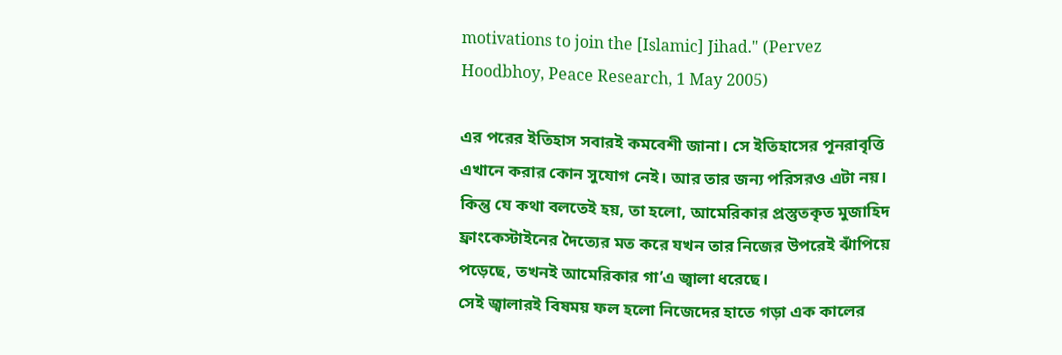motivations to join the [Islamic] Jihad." (Pervez Hoodbhoy, Peace Research, 1 May 2005)

এর পরের ইতিহাস সবারই কমবেশী জানা। সে ইতিহাসের পূনরাবৃত্তি এখানে করার কোন সুযোগ নেই। আর তার জন্য পরিসরও এটা নয়। কিন্তু যে কথা বলতেই হয়, তা হলো, আমেরিকার প্রস্তুতকৃত মুজাহিদ ফ্রাংকেস্টাইনের দৈত্যের মত করে যখন তার নিজের উপরেই ঝাঁপিয়ে পড়েছে, তখনই আমেরিকার গা’এ জ্বালা ধরেছে।
সেই জ্বালারই বিষময় ফল হলো নিজেদের হাতে গড়া এক কালের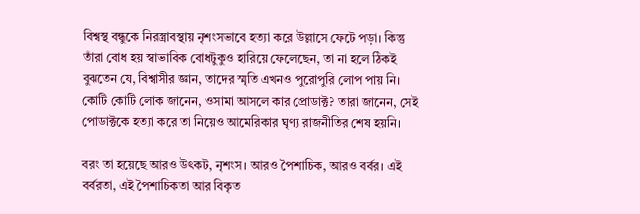বিশ্বস্থ বন্ধুকে নিরস্ত্রাবস্থায় নৃশংসভাবে হত্যা করে উল্লাসে ফেটে পড়া। কিন্তু তাঁরা বোধ হয় স্বাভাবিক বোধটুকুও হারিয়ে ফেলেছেন, তা না হলে ঠিকই বুঝতেন যে, বিশ্বাসীর জ্ঞান, তাদের স্মৃতি এখনও পুরোপুরি লোপ পায় নি। কোটি কোটি লোক জানেন, ওসামা আসলে কার প্রোডাক্ট? তারা জানেন, সেই পোডাক্টকে হত্যা করে তা নিয়েও আমেরিকার ঘৃণ্য রাজনীতির শেষ হয়নি।

বরং তা হয়েছে আরও উৎকট, নৃশংস। আরও পৈশাচিক, আরও বর্বর। এই বর্বরতা, এই পৈশাচিকতা আর বিকৃত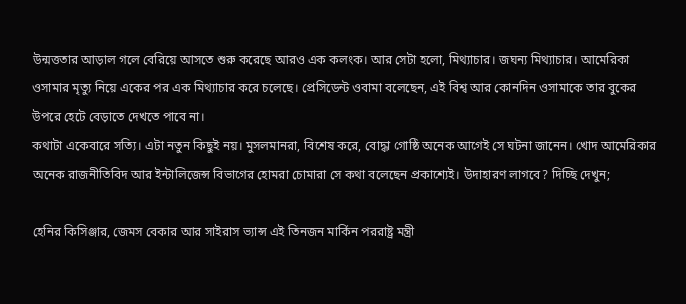উন্মত্ততার আড়াল গলে বেরিয়ে আসতে শুরু করেছে আরও এক কলংক। আর সেটা হলো, মিথ্যাচার। জঘন্য মিথ্যাচার। আমেরিকা ওসামার মৃত্যু নিয়ে একের পর এক মিথ্যাচার করে চলেছে। প্রেসিডেন্ট ওবামা বলেছেন, এই বিশ্ব আর কোনদিন ওসামাকে তার বুকের উপরে হেটে বেড়াতে দেখতে পাবে না।
কথাটা একেবারে সত্যি। এটা নতুন কিছুই নয়। মুসলমানরা, বিশেষ করে, বোদ্ধা গোষ্ঠি অনেক আগেই সে ঘটনা জানেন। খোদ আমেরিকার অনেক রাজনীতিবিদ আর ইন্টালিজেন্স বিভাগের হোমরা চোমারা সে কথা বলেছেন প্রকাশ্যেই। উদাহারণ লাগবে? দিচ্ছি দেখুন;

হেনির কিসিঞ্জার, জেমস বেকার আর সাইরাস ভ্যান্স এই তিনজন মার্কিন পররাষ্ট্র মন্ত্রী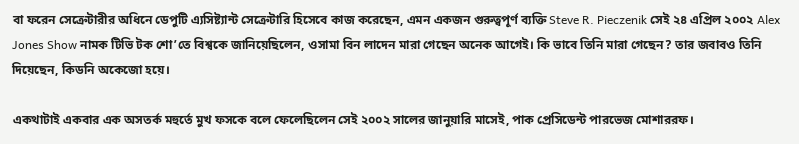বা ফরেন সেক্রেটারীর অধিনে ডেপুটি এ্যসিষ্ট্যান্ট সেক্রেটারি হিসেবে কাজ করেছেন, এমন একজন গুরুত্বপূর্ণ ব্যক্তি Steve R. Pieczenik সেই ২৪ এপ্রিল ২০০২ Alex Jones Show নামক টিভি টক শো’তে বিশ্বকে জানিয়েছিলেন, ওসামা বিন লাদেন মারা গেছেন অনেক আগেই। কি ভাবে তিনি মারা গেছেন? তার জবাবও তিনি দিয়েছেন, কিডনি অকেজো হয়ে।

একথাটাই একবার এক অসতর্ক মহুর্তে মুখ ফসকে বলে ফেলেছিলেন সেই ২০০২ সালের জানুয়ারি মাসেই, পাক প্রেসিডেন্ট পারভেজ মোশাররফ।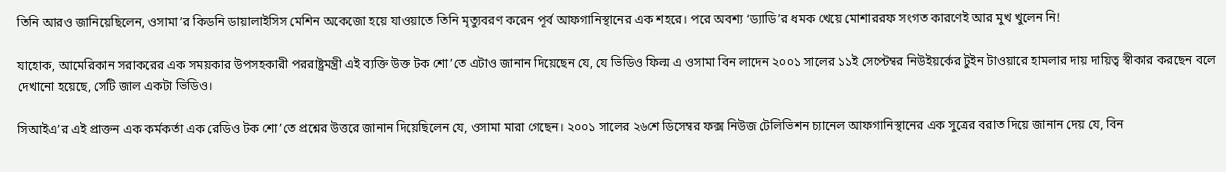তিনি আরও জানিয়েছিলেন, ওসামা’র কিডনি ডায়ালাইসিস মেশিন অকেজো হয়ে যাওয়াতে তিনি মৃত্যুবরণ করেন পূর্ব আফগানিস্থানের এক শহরে। পরে অবশ্য ‘ড্যাডি’র ধমক খেয়ে মোশাররফ সংগত কারণেই আর মুখ খুলেন নি!

যাহোক, আমেরিকান সরাকরের এক সময়কার উপসহকারী পররাষ্ট্রমন্ত্রী এই ব্যক্তি উক্ত টক শো’তে এটাও জানান দিয়েছেন যে, যে ভিডিও ফিল্ম এ ওসামা বিন লাদেন ২০০১ সালের ১১ই সেপ্টেম্বর নিউইয়র্কের টুইন টাওয়ারে হামলার দায় দায়িত্ব স্বীকার করছেন বলে দেখানো হয়েছে, সেটি জাল একটা ভিডিও।

সিআইএ’র এই প্রাক্তন এক কর্মকর্তা এক রেডিও টক শো’তে প্রশ্নের উত্তরে জানান দিয়েছিলেন যে, ওসামা মারা গেছেন। ২০০১ সালের ২৬শে ডিসেম্বর ফক্স নিউজ টেলিভিশন চ্যানেল আফগানিস্থানের এক সুত্রের বরাত দিয়ে জানান দেয় যে, বিন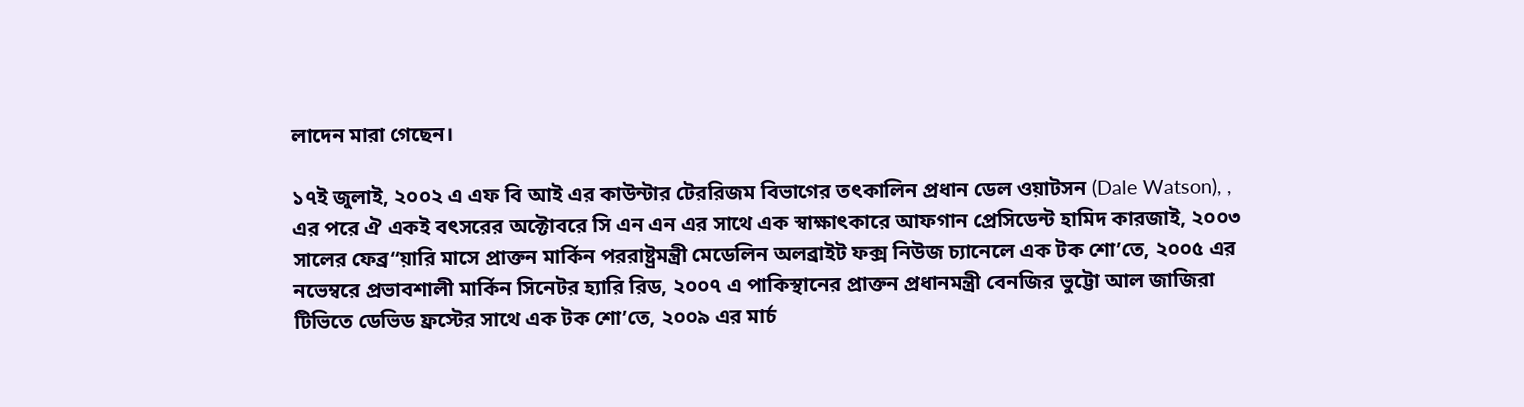লাদেন মারা গেছেন।

১৭ই জুলাই, ২০০২ এ এফ বি আই এর কাউন্টার টেররিজম বিভাগের তৎকালিন প্রধান ডেল ওয়াটসন (Dale Watson), , এর পরে ঐ একই বৎসরের অক্টোবরে সি এন এন এর সাথে এক স্বাক্ষাৎকারে আফগান প্রেসিডেন্ট হামিদ কারজাই, ২০০৩ সালের ফেব্র“য়ারি মাসে প্রাক্তন মার্কিন পররাষ্ট্রমন্ত্রী মেডেলিন অলব্রাইট ফক্স নিউজ চ্যানেলে এক টক শো’তে, ২০০৫ এর নভেম্বরে প্রভাবশালী মার্কিন সিনেটর হ্যারি রিড, ২০০৭ এ পাকিস্থানের প্রাক্তন প্রধানমন্ত্রী বেনজির ভুট্টো আল জাজিরা টিভিতে ডেভিড ফ্রস্টের সাথে এক টক শো’তে, ২০০৯ এর মার্চ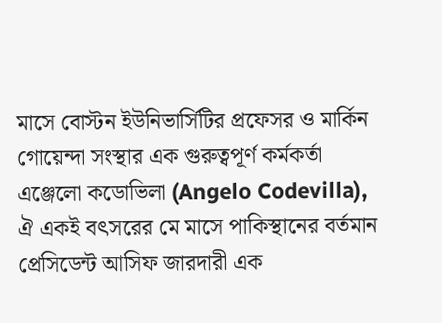মাসে বোস্টন ইউনিভার্সিটির প্রফেসর ও মার্কিন গোয়েন্দা সংস্থার এক গুরুত্বপূর্ণ কর্মকর্তা এঞ্জেলো কডোভিলা (Angelo Codevilla), ঐ একই বৎসরের মে মাসে পাকিস্থানের বর্তমান প্রেসিডেন্ট আসিফ জারদারী এক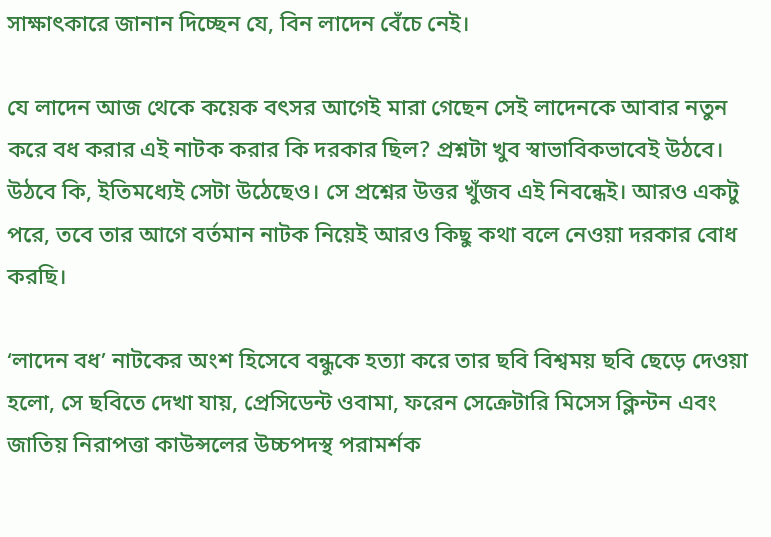সাক্ষাৎকারে জানান দিচ্ছেন যে, বিন লাদেন বেঁচে নেই।

যে লাদেন আজ থেকে কয়েক বৎসর আগেই মারা গেছেন সেই লাদেনকে আবার নতুন করে বধ করার এই নাটক করার কি দরকার ছিল? প্রশ্নটা খুব স্বাভাবিকভাবেই উঠবে। উঠবে কি, ইতিমধ্যেই সেটা উঠেছেও। সে প্রশ্নের উত্তর খুঁজব এই নিবন্ধেই। আরও একটু পরে, তবে তার আগে বর্তমান নাটক নিয়েই আরও কিছু কথা বলে নেওয়া দরকার বোধ করছি।

‘লাদেন বধ’ নাটকের অংশ হিসেবে বন্ধুকে হত্যা করে তার ছবি বিশ্বময় ছবি ছেড়ে দেওয়া হলো, সে ছবিতে দেখা যায়, প্রেসিডেন্ট ওবামা, ফরেন সেক্রেটারি মিসেস ক্লিন্টন এবং জাতিয় নিরাপত্তা কাউন্সলের উচ্চপদস্থ পরামর্শক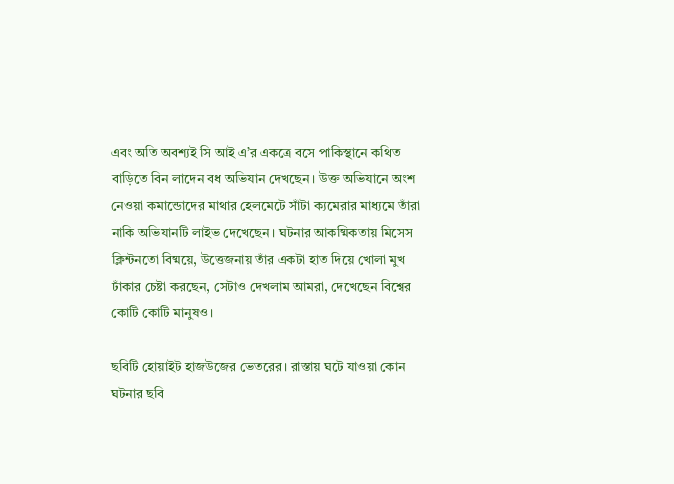এবং অতি অবশ্যই সি আই এ’র একত্রে বসে পাকিস্থানে কথিত বাড়িতে বিন লাদেন বধ অভিযান দেখছেন। উক্ত অভিযানে অংশ নেওয়া কমান্ডোদের মাথার হেলমেটে সাঁটা ক্যমেরার মাধ্যমে তাঁরা নাকি অভিযানটি লাইভ দেখেছেন। ঘটনার আকষ্মিকতায় মিসেস ক্লিন্টনতো বিষ্ময়ে, উত্তেজনায় তাঁর একটা হাত দিয়ে খোলা মুখ ঢাঁকার চেষ্টা করছেন, সেটাও দেখলাম আমরা, দেখেছেন বিশ্বের কোটি কোটি মানুষও।

ছবিটি হোয়াইট হাজউজের ভেতরের। রাস্তায় ঘটে যাওয়া কোন ঘটনার ছবি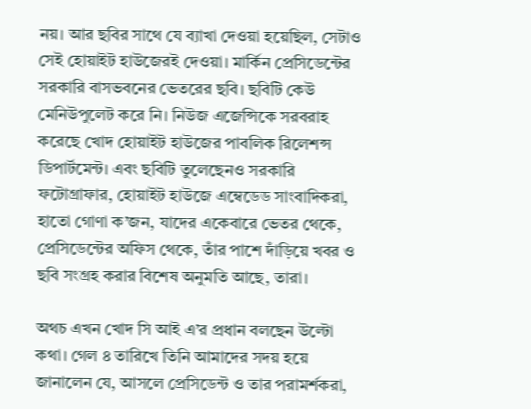নয়। আর ছবির সাথে যে ব্যাখা দেওয়া হয়েছিল, সেটাও সেই হোয়াইট হাউজেরই দেওয়া। মার্কিন প্রেসিডেন্টের সরকারি বাসভবনের ভেতরের ছবি। ছবিটি কেউ মেনিউপুলেট করে নি। নিউজ এজেন্সিকে সরবরাহ করেছে খোদ হোয়াইট হাউজের পাবলিক রিলেশন্স ডিপার্টমেন্ট। এবং ছবিটি তুলেছেনও সরকারি ফটোগ্রাফার, হোয়াইট হাউজে এম্বেডেড সাংবাদিকরা, হাতো গোণা ক’জন, যাদের একেবারে ভেতর থেকে, প্রেসিডেন্টের অফিস থেকে, তাঁর পাশে দাঁড়িয়ে খবর ও ছবি সংগ্রহ করার বিশেষ অনুমতি আছে, তারা।

অথচ এখন খোদ সি আই এ’র প্রধান বলছেন উল্টো কথা। গেল ৪ তারিখে তিনি আমাদের সদয় হয়ে জানালেন যে, আসলে প্রেসিডেন্ট ও তার পরামর্শকরা,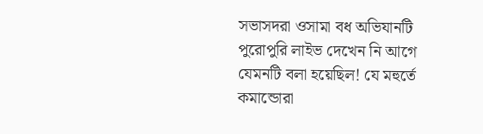সভাসদরা ওসামা বধ অভিযানটি পুরোপুরি লাইভ দেখেন নি আগে যেমনটি বলা হয়েছিল! যে মহুর্তে কমান্ডোরা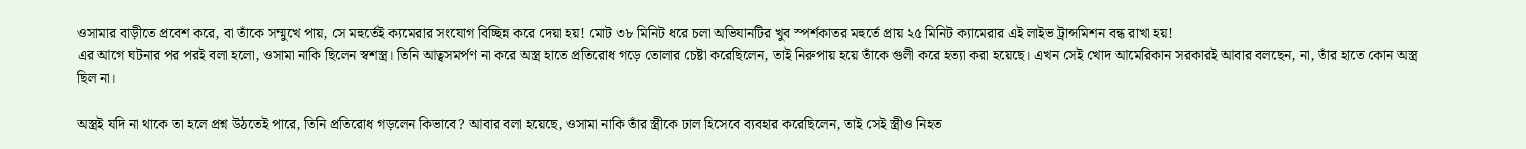ওসামার বাড়ীতে প্রবেশ করে, বা তাঁকে সম্মুখে পায়, সে মহুর্তেই ক্যমেরার সংযোগ বিচ্ছিন্ন করে দেয়া হয়! মোট ৩৮ মিনিট ধরে চলা অভিযানটির খুব স্পর্শকাতর মহুর্তে প্রায় ২৫ মিনিট ক্যামেরার এই লাইভ ট্রান্সমিশন বন্ধ রাখা হয়!
এর আগে ঘটনার পর পরই বলা হলো, ওসামা নাকি ছিলেন স্বশস্ত্র। তিনি আত্বসমর্পণ না করে অস্ত্র হাতে প্রতিরোধ গড়ে তোলার চেষ্টা করেছিলেন, তাই নিরুপায় হয়ে তাঁকে গুলী করে হত্যা করা হয়েছে। এখন সেই খোদ আমেরিকান সরকারই আবার বলছেন, না, তাঁর হাতে কোন অস্ত্র ছিল না।

অস্ত্রই যদি না থাকে তা হলে প্রশ্ন উঠতেই পারে, তিনি প্রতিরোধ গড়লেন কিভাবে? আবার বলা হয়েছে, ওসামা নাকি তাঁর স্ত্রীকে ঢাল হিসেবে ব্যবহার করেছিলেন, তাই সেই স্ত্রীও নিহত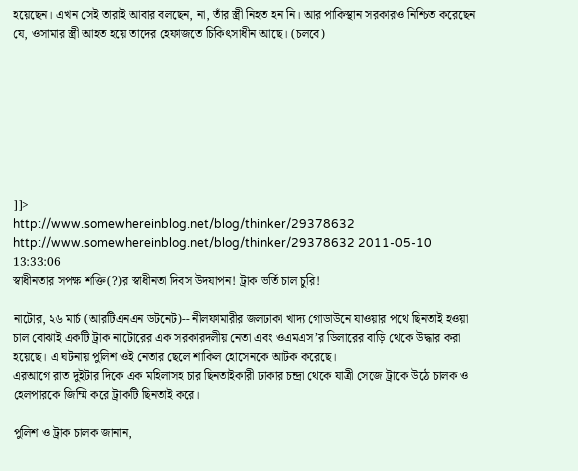হয়েছেন। এখন সেই তারাই আবার বলছেন, না, তাঁর স্ত্রী নিহত হন নি। আর পাকিস্থান সরকারও নিশ্চিত করেছেন যে, ওসামার স্ত্রী আহত হয়ে তাদের হেফাজতে চিকিৎসাধীন আছে। (চলবে)








]]>
http://www.somewhereinblog.net/blog/thinker/29378632 http://www.somewhereinblog.net/blog/thinker/29378632 2011-05-10 13:33:06
স্বাধীনতার সপক্ষ শক্তি(?)র স্বাধীনতা দিবস উদযাপন! ট্রাক ভর্তি চাল চুরি!

নাটোর, ২৬ মার্চ (আরটিএনএন ডটনেট)-- নীলফামারীর জলঢাকা খাদ্য গোডাউনে যাওয়ার পথে ছিনতাই হওয়া চাল বোঝাই একটি ট্রাক নাটোরের এক সরকারদলীয় নেতা এবং ওএমএস’র ডিলারের বাড়ি থেকে উদ্ধার করা হয়েছে। এ ঘটনায় পুলিশ ওই নেতার ছেলে শাকিল হোসেনকে আটক করেছে।
এরআগে রাত দুইটার দিকে এক মহিলাসহ চার ছিনতাইকারী ঢাকার চন্দ্রা থেকে যাত্রী সেজে ট্রাকে উঠে চালক ও হেলপারকে জিম্মি করে ট্রাকটি ছিনতাই করে।

পুলিশ ও ট্রাক চালক জানান,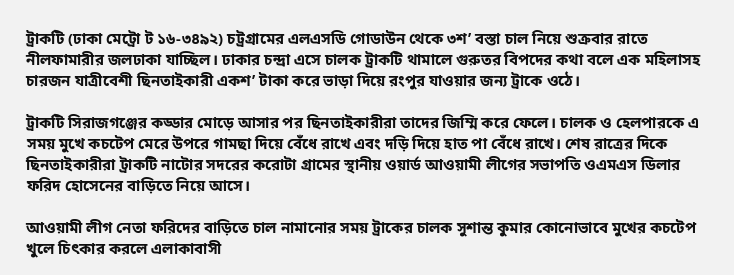ট্রাকটি (ঢাকা মেট্রো ট ১৬-৩৪৯২) চট্রগ্রামের এলএসডি গোডাউন থেকে ৩শ’ বস্তা চাল নিয়ে শুক্রবার রাতে নীলফামারীর জলঢাকা যাচ্ছিল। ঢাকার চন্দ্রা এসে চালক ট্রাকটি থামালে গুরুতর বিপদের কথা বলে এক মহিলাসহ চারজন যাত্রীবেশী ছিনতাইকারী একশ’ টাকা করে ভাড়া দিয়ে রংপুর যাওয়ার জন্য ট্রাকে ওঠে।

ট্রাকটি সিরাজগঞ্জের কড্ডার মোড়ে আসার পর ছিনতাইকারীরা তাদের জিম্মি করে ফেলে। চালক ও হেলপারকে এ সময় মুখে কচটেপ মেরে উপরে গামছা দিয়ে বেঁধে রাখে এবং দড়ি দিয়ে হাত পা বেঁধে রাখে। শেষ রাত্রের দিকে ছিনতাইকারীরা ট্রাকটি নাটোর সদরের করোটা গ্রামের স্থানীয় ওয়ার্ড আওয়ামী লীগের সভাপতি ওএমএস ডিলার ফরিদ হোসেনের বাড়িতে নিয়ে আসে।

আওয়ামী লীগ নেতা ফরিদের বাড়িতে চাল নামানোর সময় ট্রাকের চালক সুশান্ত কুমার কোনোভাবে মুখের কচটেপ খুলে চিৎকার করলে এলাকাবাসী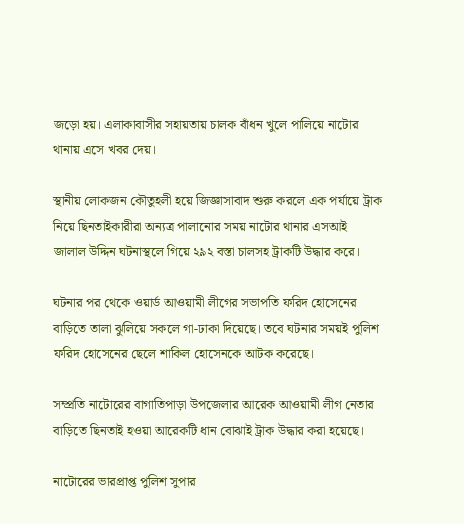জড়ো হয়। এলাকাবাসীর সহায়তায় চালক বাঁধন খুলে পালিয়ে নাটোর থানায় এসে খবর দেয়।

স্থানীয় লোকজন কৌতুহলী হয়ে জিজ্ঞাসাবাদ শুরু করলে এক পর্যায়ে ট্রাক নিয়ে ছিনতাইকারীরা অন্যত্র পালানোর সময় নাটোর থানার এসআই জালাল উদ্দিন ঘটনাস্থলে গিয়ে ২৯২ বস্তা চালসহ ট্রাকটি উদ্ধার করে।

ঘটনার পর থেকে ওয়ার্ড আওয়ামী লীগের সভাপতি ফরিদ হোসেনের বাড়িতে তালা ঝুলিয়ে সকলে গা-ঢাকা দিয়েছে। তবে ঘটনার সময়ই পুলিশ ফরিদ হোসেনের ছেলে শাকিল হোসেনকে আটক করেছে।

সম্প্রতি নাটোরের বাগাতিপাড়া উপজেলার আরেক আওয়ামী লীগ নেতার বাড়িতে ছিনতাই হওয়া আরেকটি ধান বোঝাই ট্রাক উদ্ধার করা হয়েছে।

নাটোরের ভারপ্রাপ্ত পুলিশ সুপার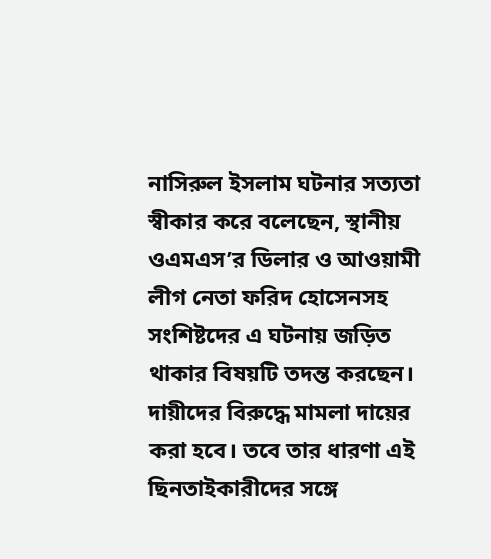নাসিরুল ইসলাম ঘটনার সত্যতা স্বীকার করে বলেছেন, স্থানীয় ওএমএস’র ডিলার ও আওয়ামী লীগ নেতা ফরিদ হোসেনসহ সংশিষ্টদের এ ঘটনায় জড়িত থাকার বিষয়টি তদন্ত করছেন। দায়ীদের বিরুদ্ধে মামলা দায়ের করা হবে। তবে তার ধারণা এই ছিনতাইকারীদের সঙ্গে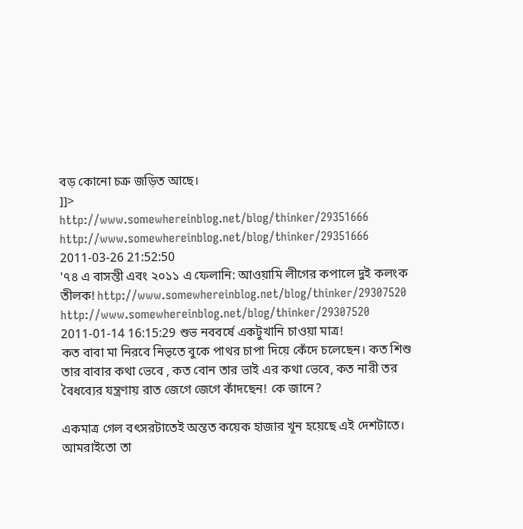বড় কোনো চক্র জড়িত আছে।
]]>
http://www.somewhereinblog.net/blog/thinker/29351666 http://www.somewhereinblog.net/blog/thinker/29351666 2011-03-26 21:52:50
'৭৪ এ বাসন্তী এবং ২০১১ এ ফেলানি: আওয়ামি লীগের কপালে দুই কলংক তীলক! http://www.somewhereinblog.net/blog/thinker/29307520 http://www.somewhereinblog.net/blog/thinker/29307520 2011-01-14 16:15:29 শুভ নববর্ষে একটুখানি চাওয়া মাত্র!
কত বাবা মা নিরবে নিভৃতে বুকে পাথর চাপা দিয়ে কেঁদে চলেছেন। কত শিশু তার বাবার কথা ভেবে , কত বোন তার ভাই এর কথা ভেবে, কত নারী তর বৈধব্যের যন্ত্রণায় রাত জেগে জেগে কাঁদছেন! কে জানে?

একমাত্র গেল বৎসরটাতেই অন্তত কয়েক হাজার খূন হয়েছে এই দেশটাতে। আমরাইতো তা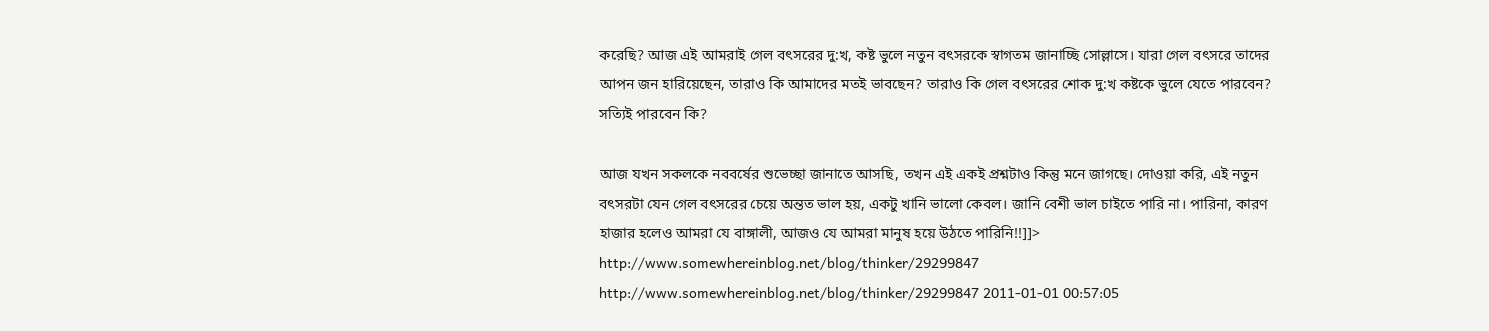করেছি? আজ এই আমরাই গেল বৎসরের দু:খ, কষ্ট ভুলে নতুন বৎসরকে স্বাগতম জানাচ্ছি সোল্লাসে। যারা গেল বৎসরে তাদের আপন জন হারিয়েছেন, তারাও কি আমাদের মতই ভাবছেন? তারাও কি গেল বৎসরের শোক দু:খ কষ্টকে ভুলে যেতে পারবেন? সত্যিই পারবেন কি?

আজ যখন সকলকে নববর্ষের শুভেচ্ছা জানাতে আসছি, তখন এই একই প্রশ্নটাও কিন্তু মনে জাগছে। দোওয়া করি, এই নতুন বৎসরটা যেন গেল বৎসরের চেয়ে অন্তত ভাল হয়, একটু খানি ভালো কেবল। জানি বেশী ভাল চাইতে পারি না। পারিনা, কারণ হাজার হলেও আমরা যে বাঙ্গালী, আজও যে আমরা মানুষ হয়ে উঠতে পারিনি!!]]>
http://www.somewhereinblog.net/blog/thinker/29299847 http://www.somewhereinblog.net/blog/thinker/29299847 2011-01-01 00:57:05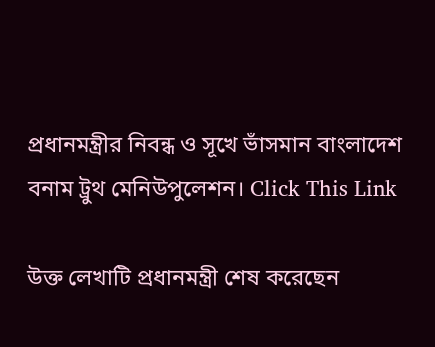প্রধানমন্ত্রীর নিবন্ধ ও সূখে ভাঁসমান বাংলাদেশ বনাম ট্রুথ মেনিউপুলেশন। Click This Link

উক্ত লেখাটি প্রধানমন্ত্রী শেষ করেছেন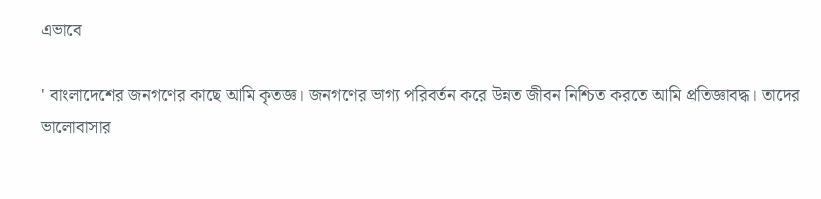এভাবে

' বাংলাদেশের জনগণের কাছে আমি কৃতজ্ঞ। জনগণের ভাগ্য পরিবর্তন করে উন্নত জীবন নিশ্চিত করতে আমি প্রতিজ্ঞাবদ্ধ। তাদের ভালোবাসার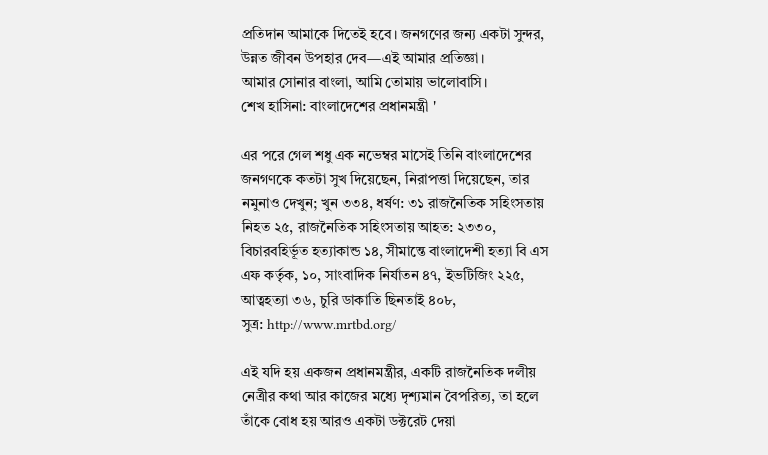প্রতিদান আমাকে দিতেই হবে। জনগণের জন্য একটা সুন্দর, উন্নত জীবন উপহার দেব—এই আমার প্রতিজ্ঞা।
আমার সোনার বাংলা, আমি তোমায় ভালোবাসি।
শেখ হাসিনা: বাংলাদেশের প্রধানমন্ত্রী '

এর পরে গেল শধু এক নভেম্বর মাসেই তিনি বাংলাদেশের জনগণকে কতটা সুখ দিয়েছেন, নিরাপত্তা দিয়েছেন, তার নমুনাও দেখুন; খুন ৩৩৪, ধর্ষণ: ৩১ রাজনৈতিক সহিংসতায় নিহত ২৫, রাজনৈতিক সহিংসতায় আহত: ২৩৩০, বিচারবহির্ভূত হত্যাকান্ড ১৪, সীমান্তে বাংলাদেশী হত্যা বি এস এফ কর্তৃক, ১০, সাংবাদিক নির্যাতন ৪৭, ইভটিজিং ২২৫, আত্বহত্যা ৩৬, চুরি ডাকাতি ছিনতাই ৪০৮,
সুত্র: http://www.mrtbd.org/

এই যদি হয় একজন প্রধানমন্ত্রীর, একটি রাজনৈতিক দলীয় নেত্রীর কথা আর কাজের মধ্যে দৃশ্যমান বৈপরিত্য, তা হলে তাঁকে বোধ হয় আরও একটা ডক্টরেট দেয়া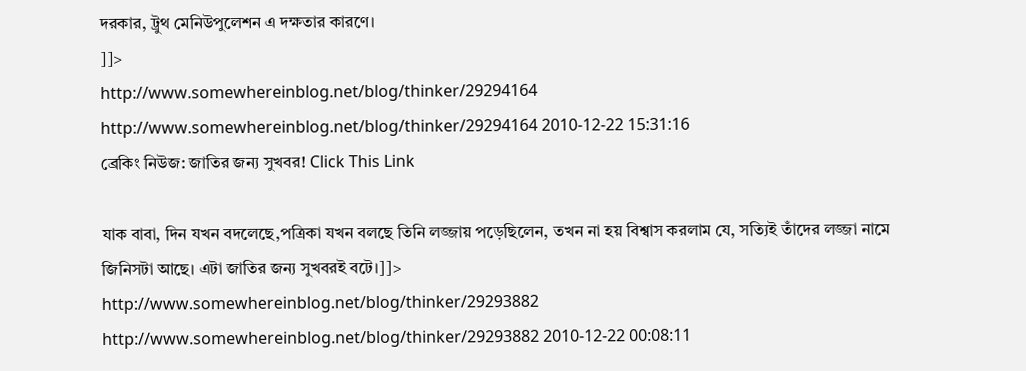দরকার, ট্রুথ মেনিউপুলেশন এ দক্ষতার কারণে।
]]>
http://www.somewhereinblog.net/blog/thinker/29294164 http://www.somewhereinblog.net/blog/thinker/29294164 2010-12-22 15:31:16
ব্রেকিং নিউজ: জাতির জন্য সুখবর! Click This Link

যাক বাবা, দিন যখন বদলেছে,পত্রিকা যখন বলছে তিনি লজ্জায় পড়েছিলেন, তখন না হয় বিশ্বাস করলাম যে, সত্যিই তাঁদের লজ্জা নামে জিনিসটা আছে। এটা জাতির জন্য সুখবরই বটে।]]>
http://www.somewhereinblog.net/blog/thinker/29293882 http://www.somewhereinblog.net/blog/thinker/29293882 2010-12-22 00:08:11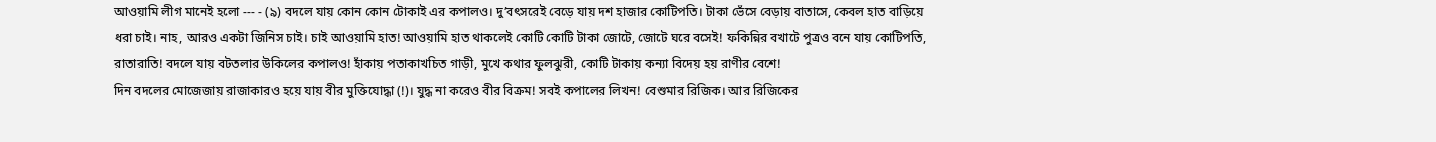আওয়ামি লীগ মানেই হলো --- - (৯) বদলে যায় কোন কোন টোকাই এর কপালও। দু’বৎসরেই বেড়ে যায় দশ হাজার কোটিপতি। টাকা ভেঁসে বেড়ায় বাতাসে, কেবল হাত বাড়িয়ে ধরা চাই। নাহ, আরও একটা জিনিস চাই। চাই আওয়ামি হাত! আওয়ামি হাত থাকলেই কোটি কোটি টাকা জোটে, জোটে ঘরে বসেই! ফকিন্নির বখাটে পুত্রও বনে যায় কোটিপতি, রাতারাতি! বদলে যায় বটতলার উকিলের কপালও! হাঁকায় পতাকাখচিত গাড়ী, মুখে কথার ফুলঝুরী, কোটি টাকায় কন্যা বিদেয় হয় রাণীর বেশে!
দিন বদলের মোজেজায় রাজাকারও হয়ে যায় বীর মুক্তিযোদ্ধা (!)। যুদ্ধ না করেও বীর বিক্রম! সবই কপালের লিখন! বেশুমার রিজিক। আর রিজিকের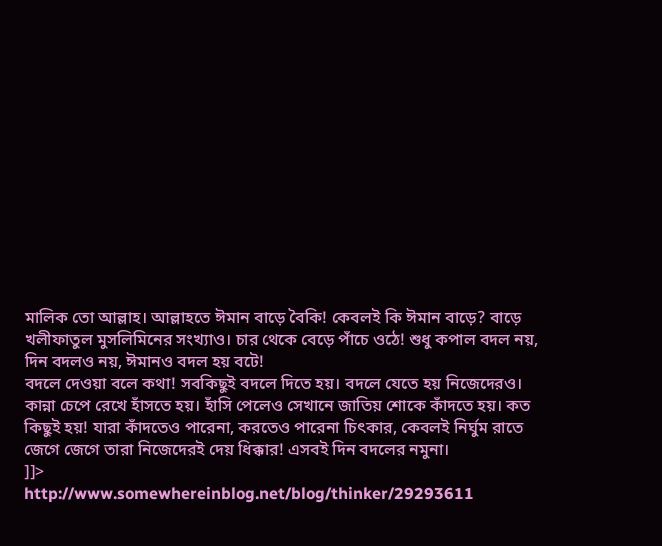মালিক তো আল্লাহ। আল্লাহতে ঈমান বাড়ে বৈকি! কেবলই কি ঈমান বাড়ে? বাড়ে খলীফাতুল মুসলিমিনের সংখ্যাও। চার থেকে বেড়ে পাঁচে ওঠে! শুধু কপাল বদল নয়, দিন বদলও নয়, ঈমানও বদল হয় বটে!
বদলে দেওয়া বলে কথা! সবকিছুই বদলে দিতে হয়। বদলে যেতে হয় নিজেদেরও। কান্না চেপে রেখে হাঁসতে হয়। হাঁসি পেলেও সেখানে জাতিয় শোকে কাঁদতে হয়। কত কিছুই হয়! যারা কাঁদতেও পারেনা, করতেও পারেনা চিৎকার, কেবলই নির্ঘুম রাতে জেগে জেগে তারা নিজেদেরই দেয় ধিক্কার! এসবই দিন বদলের নমুনা।
]]>
http://www.somewhereinblog.net/blog/thinker/29293611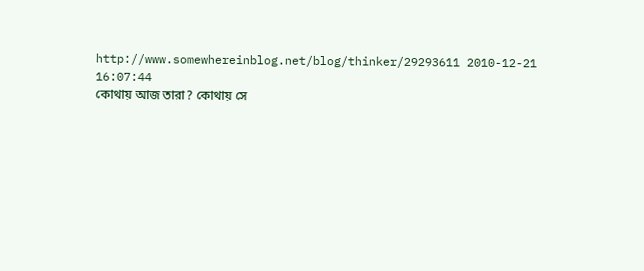http://www.somewhereinblog.net/blog/thinker/29293611 2010-12-21 16:07:44
কোথায় আজ তারা? কোথায় সে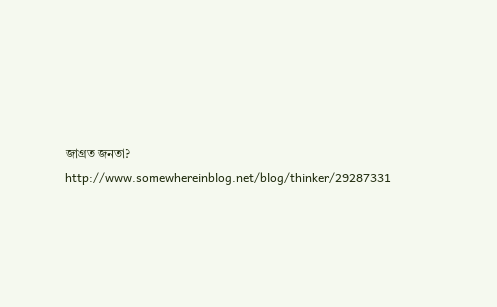জাগ্রত জনতা? http://www.somewhereinblog.net/blog/thinker/29287331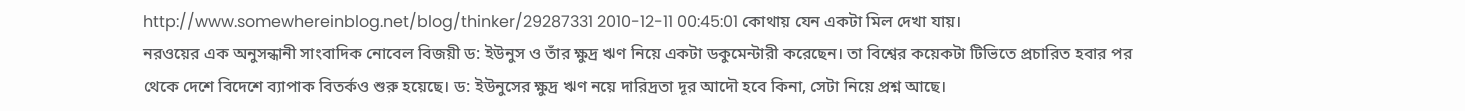http://www.somewhereinblog.net/blog/thinker/29287331 2010-12-11 00:45:01 কোথায় যেন একটা মিল দেখা যায়।
নরওয়ের এক অনুসন্ধানী সাংবাদিক নোবেল বিজয়ী ড: ইউনুস ও তাঁর ক্ষুদ্র ঋণ নিয়ে একটা ডকুমেন্টারী করেছেন। তা বিশ্বের কয়েকটা টিভিতে প্রচারিত হবার পর থেকে দেশে বিদেশে ব্যাপাক বিতর্কও শুরু হয়েছে। ড: ইউনুসের ক্ষুদ্র ঋণ নয়ে দারিদ্রতা দূর আদৌ হবে কিনা, সেটা নিয়ে প্রশ্ন আছে।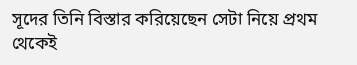সূদের তিনি বিস্তার করিয়েছেন সেটা নিয়ে প্রথম থেকেই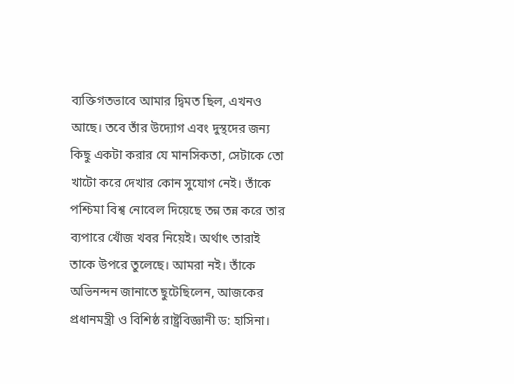ব্যক্তিগতভাবে আমার দ্বিমত ছিল, এখনও আছে। তবে তাঁর উদ্যোগ এবং দুস্থদের জন্য কিছু একটা করার যে মানসিকতা, সেটাকে তো খাটো করে দেখার কোন সুযোগ নেই। তাঁকে পশ্চিমা বিশ্ব নোবেল দিয়েছে তন্ন তন্ন করে তার ব্যপারে খোঁজ খবর নিয়েই। অর্থাৎ তারাই তাকে উপরে তুলেছে। আমরা নই। তাঁকে অভিনন্দন জানাতে ছুটেছিলেন, আজকের প্রধানমন্ত্রী ও বিশিষ্ঠ রাষ্ট্রবিজ্ঞানী ড: হাসিনা।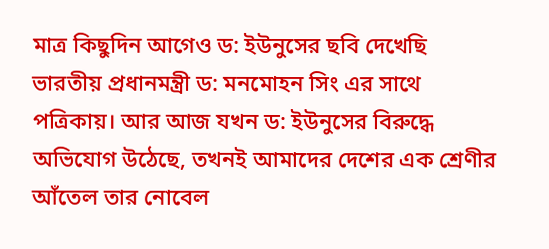মাত্র কিছুদিন আগেও ড: ইউনুসের ছবি দেখেছি ভারতীয় প্রধানমন্ত্রী ড: মনমোহন সিং এর সাথে পত্রিকায়। আর আজ যখন ড: ইউনুসের বিরুদ্ধে অভিযোগ উঠেছে, তখনই আমাদের দেশের এক শ্রেণীর আঁতেল তার নোবেল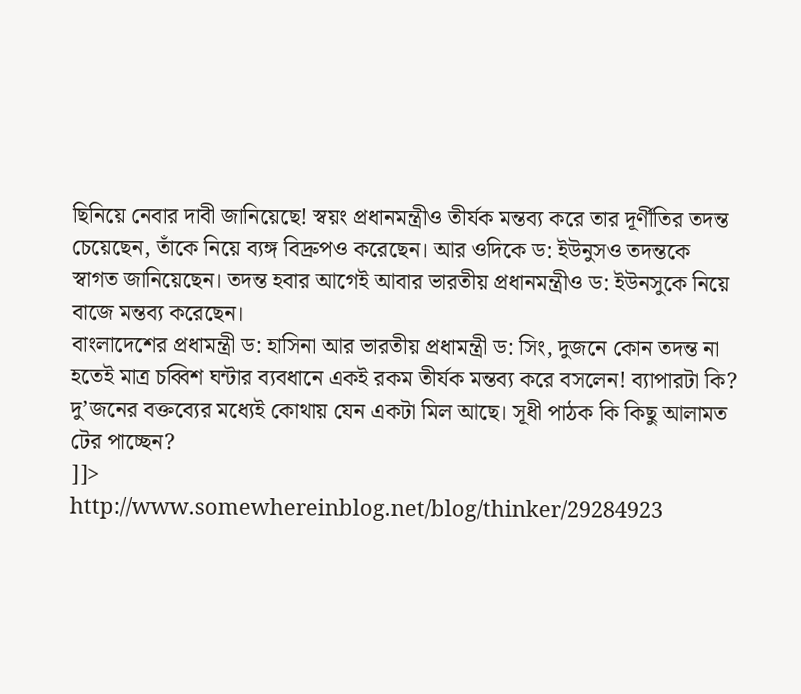ছিনিয়ে নেবার দাবী জানিয়েছে! স্বয়ং প্রধানমন্ত্রীও তীর্যক মন্তব্য করে তার দূর্ণীতির তদন্ত চেয়েছেন, তাঁকে নিয়ে ব্যঙ্গ বিদ্রুপও করেছেন। আর ওদিকে ড: ইউনুসও তদন্তকে স্বাগত জানিয়েছেন। তদন্ত হবার আগেই আবার ভারতীয় প্রধানমন্ত্রীও ড: ইউনসুকে নিয়ে বাজে মন্তব্য করেছেন।
বাংলাদেশের প্রধামন্ত্রী ড: হাসিনা আর ভারতীয় প্রধামন্ত্রী ড: সিং, দুজনে কোন তদন্ত না হতেই মাত্র চব্বিশ ঘন্টার ব্যবধানে একই রকম তীর্যক মন্তব্য করে বসলেন! ব্যাপারটা কি? দু’জনের বক্তব্যের মধ্যেই কোথায় যেন একটা মিল আছে। সূধী পাঠক কি কিছু আলামত টের পাচ্ছেন?
]]>
http://www.somewhereinblog.net/blog/thinker/29284923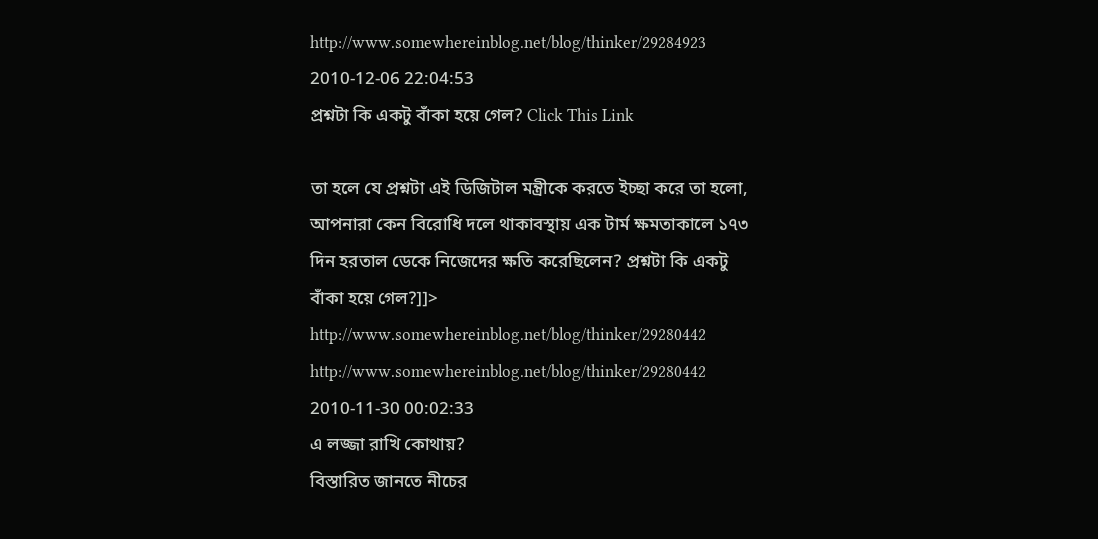http://www.somewhereinblog.net/blog/thinker/29284923 2010-12-06 22:04:53
প্রশ্নটা কি একটু বাঁকা হয়ে গেল? Click This Link

তা হলে যে প্রশ্নটা এই ডিজিটাল মন্ত্রীকে করতে ইচ্ছা করে তা হলো, আপনারা কেন বিরোধি দলে থাকাবস্থায় এক টার্ম ক্ষমতাকালে ১৭৩ দিন হরতাল ডেকে নিজেদের ক্ষতি করেছিলেন? প্রশ্নটা কি একটু বাঁকা হয়ে গেল?]]>
http://www.somewhereinblog.net/blog/thinker/29280442 http://www.somewhereinblog.net/blog/thinker/29280442 2010-11-30 00:02:33
এ লজ্জা রাখি কোথায়?
বিস্তারিত জানতে নীচের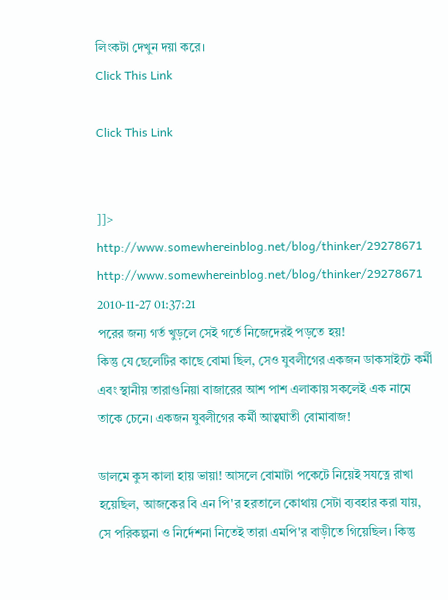লিংকটা দেখুন দয়া করে।
Click This Link

Click This Link


]]>
http://www.somewhereinblog.net/blog/thinker/29278671 http://www.somewhereinblog.net/blog/thinker/29278671 2010-11-27 01:37:21
পরের জন্য গর্ত খুড়লে সেই গর্তে নিজেদেরই পড়তে হয়!
কিন্তু যে ছেলেটির কাছে বোমা ছিল, সেও যুবলীগের একজন ডাকসাইটে কর্মী এবং স্থানীয় তারাগুনিয়া বাজারের আশ পাশ এলাকায় সকলেই এক নামে তাকে চেনে। একজন যুবলীগের কর্মী আত্বঘাতী বোমাবাজ!

ডালমে কুস কালা হায় ভায়া! আসলে বোমাটা পকেটে নিয়েই সযত্নে রাখা হয়েছিল, আজকের বি এন পি'র হরতালে কোথায় সেটা ব্যবহার করা যায়, সে পরিকল্পনা ও নির্দেশনা নিতেই তারা এমপি'র বাড়ীতে গিয়েছিল। কিন্তু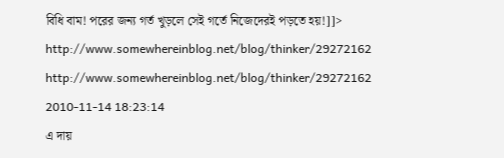বিধি বাম! পরের জন্য গর্ত খুড়লে সেই গর্তে নিজেদেরই পড়তে হয়!]]>
http://www.somewhereinblog.net/blog/thinker/29272162 http://www.somewhereinblog.net/blog/thinker/29272162 2010-11-14 18:23:14
এ দায়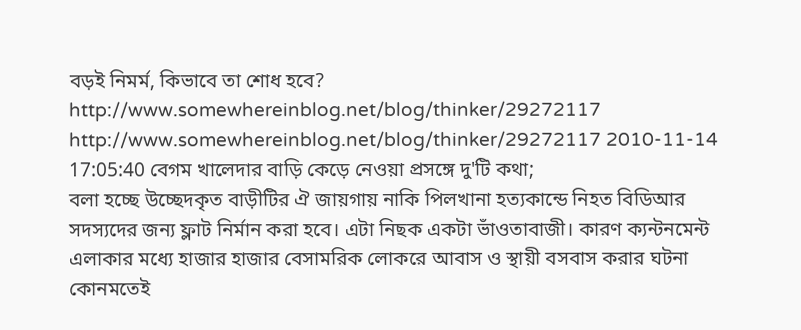বড়ই নিমর্ম, কিভাবে তা শোধ হবে? http://www.somewhereinblog.net/blog/thinker/29272117 http://www.somewhereinblog.net/blog/thinker/29272117 2010-11-14 17:05:40 বেগম খালেদার বাড়ি কেড়ে নেওয়া প্রসঙ্গে দু'টি কথা;
বলা হচ্ছে উচ্ছেদকৃত বাড়ীটির ঐ জায়গায় নাকি পিলখানা হত্যকান্ডে নিহত বিডিআর সদস্যদের জন্য ফ্লাট নির্মান করা হবে। এটা নিছক একটা ভাঁওতাবাজী। কারণ ক্যন্টনমেন্ট এলাকার মধ্যে হাজার হাজার বেসামরিক লোকরে আবাস ও স্থায়ী বসবাস করার ঘটনা কোনমতেই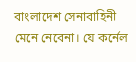বাংলাদেশ সেনাবাহিনী মেনে নেবেনা। যে কর্নেল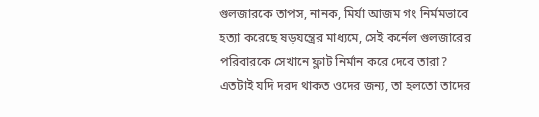গুলজারকে তাপস, নানক, মির্যা আজম গং নির্মমভাবে হত্যা করেছে ষড়যন্ত্রের মাধ্যমে, সেই কর্নেল গুলজারের পরিবারকে সেখানে ফ্লাট নির্মান করে দেবে তারা? এতটাই যদি দরদ থাকত ওদের জন্য, তা হলতো তাদের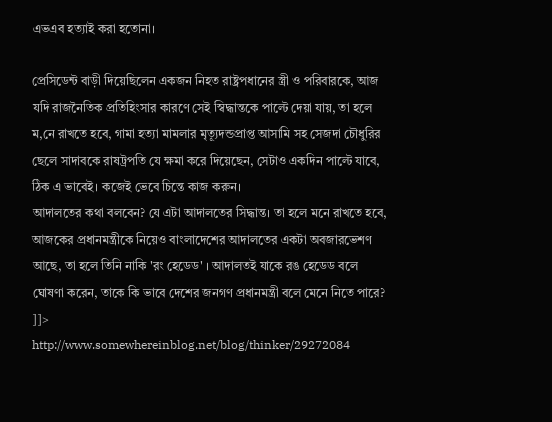এভএব হত্যাই করা হতোনা।

প্রেসিডেন্ট বাড়ী দিয়েছিলেন একজন নিহত রাষ্ট্রপধানের স্ত্রী ও পরিবারকে, আজ যদি রাজনৈতিক প্রতিহিংসার কারণে সেই স্বিদ্ধান্তকে পাল্টে দেয়া যায়, তা হলে ম,নে রাখতে হবে, গামা হত্যা মামলার মৃত্যূদন্ডপ্রাপ্ত আসামি সহ সেজদা চৌধুরির ছেলে সাদাবকে রাষট্রপতি যে ক্ষমা করে দিয়েছেন, সেটাও একদিন পাল্টে যাবে, ঠিক এ ভাবেই। কজেই ভেবে চিন্তে কাজ করুন।
আদালতের কথা বলবেন? যে এটা আদালতের সিদ্ধান্ত। তা হলে মনে রাখতে হবে, আজকের প্রধানমন্ত্রীকে নিয়েও বাংলাদেশের আদালতের একটা অবজারভেশণ আছে, তা হলে তিনি নাকি 'রং হেডেড' । আদালতই যাকে রঙ হেডেড বলে ঘোষণা করেন, তাকে কি ভাবে দেশের জনগণ প্রধানমন্ত্রী বলে মেনে নিতে পারে?
]]>
http://www.somewhereinblog.net/blog/thinker/29272084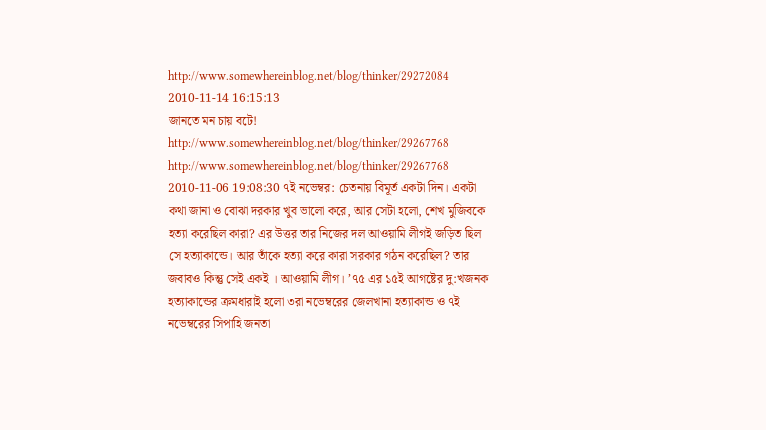http://www.somewhereinblog.net/blog/thinker/29272084 2010-11-14 16:15:13
জানতে মন চায় বটে! http://www.somewhereinblog.net/blog/thinker/29267768 http://www.somewhereinblog.net/blog/thinker/29267768 2010-11-06 19:08:30 ৭ই নভেম্বর: চেতনায় বিমূর্ত একটা দিন। একটা কথা জানা ও বোঝা দরকার খুব ভালো করে, আর সেটা হলো, শেখ মুজিবকে হত্যা করেছিল কারা? এর উত্তর তার নিজের দল আওয়ামি লীগই জড়িত ছিল সে হত্যাকান্ডে। আর তাঁকে হত্যা করে কারা সরকার গঠন করেছিল? তার জবাবও কিন্তু সেই একই । আওয়ামি লীগ। ’৭৫ এর ১৫ই আগষ্টের দু:খজনক হত্যাকান্ডের ক্রমধারাই হলো ৩রা নভেম্বরের জেলখানা হত্যাকান্ড ও ৭ই নভেম্বরের সিপাহি জনতা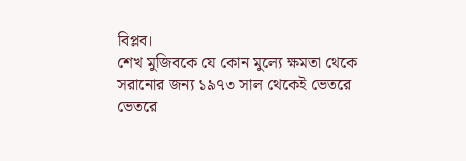বিপ্লব।
শেখ মুজিবকে যে কোন মুল্যে ক্ষমতা থেকে সরানোর জন্য ১৯৭৩ সাল থেকেই ভেতরে ভেতরে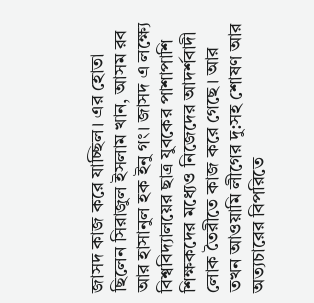জাসদ কাজ করে যাচ্ছিল। এর হোতা ছিলেন সিরাজুল ইসলাম খান, আসম রব আর হাসানুল হক ইনু গং। জাসদ এ লক্ষ্যে বিশ্ববিদ্যালয়ের ছাত্র যুবকের পাশাপাশি শিক্ষকদের মধ্যেও নিজেদের আদর্শবাদী লোক তৈরীতে কাজ করে গেছে। আর তখন আওয়ামি লীগের দু:সহ শোষণ আর অত্যচারের বিপরিতে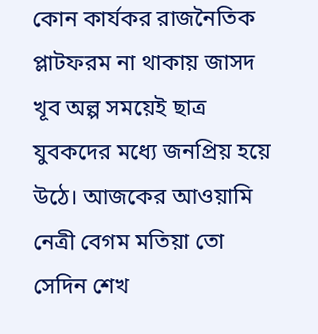কোন কার্যকর রাজনৈতিক প্লাটফরম না থাকায় জাসদ খূব অল্প সময়েই ছাত্র যুবকদের মধ্যে জনপ্রিয় হয়ে উঠে। আজকের আওয়ামি নেত্রী বেগম মতিয়া তো সেদিন শেখ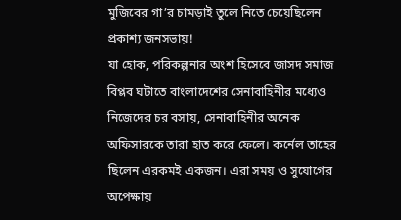মুজিবের গা’র চামড়াই তুলে নিতে চেয়েছিলেন প্রকাশ্য জনসভায়!
যা হোক, পরিকল্পনার অংশ হিসেবে জাসদ সমাজ বিপ্লব ঘটাতে বাংলাদেশের সেনাবাহিনীর মধ্যেও নিজেদের চর বসায়, সেনাবাহিনীর অনেক অফিসারকে তারা হাত করে ফেলে। কর্নেল তাহের ছিলেন এরকমই একজন। এরা সময় ও সুযোগের অপেক্ষায়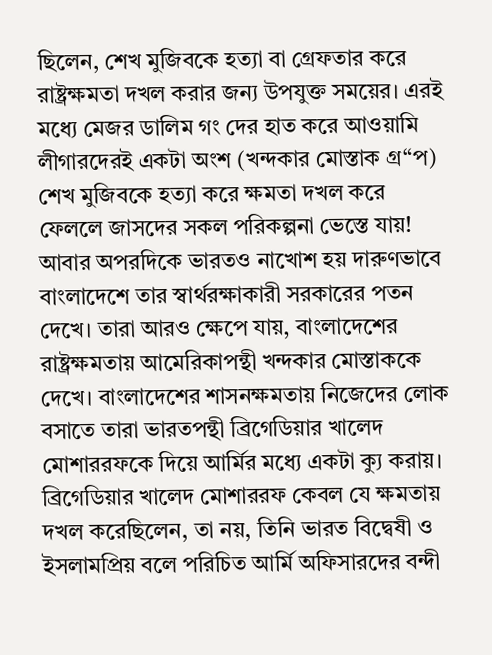ছিলেন, শেখ মুজিবকে হত্যা বা গ্রেফতার করে রাষ্ট্রক্ষমতা দখল করার জন্য উপযুক্ত সময়ের। এরই মধ্যে মেজর ডালিম গং দের হাত করে আওয়ামি লীগারদেরই একটা অংশ (খন্দকার মোস্তাক গ্র“প) শেখ মুজিবকে হত্যা করে ক্ষমতা দখল করে ফেললে জাসদের সকল পরিকল্পনা ভেস্তে যায়!
আবার অপরদিকে ভারতও নাখোশ হয় দারুণভাবে বাংলাদেশে তার স্বার্থরক্ষাকারী সরকারের পতন দেখে। তারা আরও ক্ষেপে যায়, বাংলাদেশের রাষ্ট্রক্ষমতায় আমেরিকাপন্থী খন্দকার মোস্তাককে দেখে। বাংলাদেশের শাসনক্ষমতায় নিজেদের লোক বসাতে তারা ভারতপন্থী ব্রিগেডিয়ার খালেদ মোশাররফকে দিয়ে আর্মির মধ্যে একটা ক্যু করায়। ব্রিগেডিয়ার খালেদ মোশাররফ কেবল যে ক্ষমতায় দখল করেছিলেন, তা নয়, তিনি ভারত বিদ্বেষী ও ইসলামপ্রিয় বলে পরিচিত আর্মি অফিসারদের বন্দী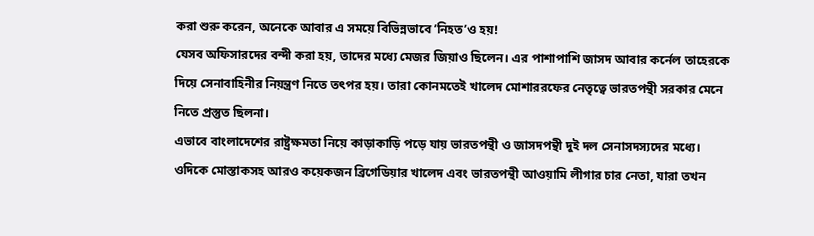করা শুরু করেন, অনেকে আবার এ সময়ে বিভিন্নভাবে ’নিহত’ও হয়!
যেসব অফিসারদের বন্দী করা হয়, তাদের মধ্যে মেজর জিয়াও ছিলেন। এর পাশাপাশি জাসদ আবার কর্নেল তাহেরকে দিয়ে সেনাবাহিনীর নিয়ন্ত্রণ নিতে তৎপর হয়। তারা কোনমতেই খালেদ মোশাররফের নেতৃত্বে ভারতপন্থী সরকার মেনে নিতে প্রস্তুত ছিলনা।
এভাবে বাংলাদেশের রাষ্ট্রক্ষমতা নিয়ে কাড়াকাড়ি পড়ে যায় ভারতপন্থী ও জাসদপন্থী দুই দল সেনাসদস্যদের মধ্যে। ওদিকে মোস্তাকসহ আরও কয়েকজন ব্রিগেডিয়ার খালেদ এবং ভারতপন্থী আওয়ামি লীগার চার নেতা, যারা তখন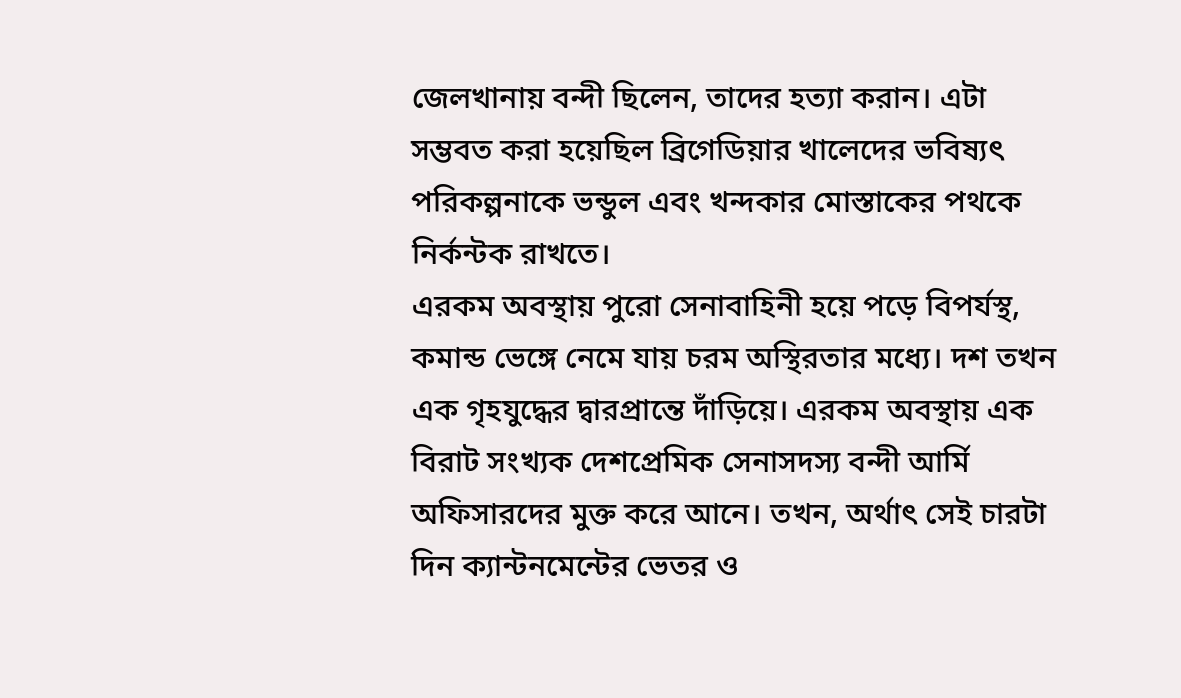জেলখানায় বন্দী ছিলেন, তাদের হত্যা করান। এটা সম্ভবত করা হয়েছিল ব্রিগেডিয়ার খালেদের ভবিষ্যৎ পরিকল্পনাকে ভন্ডুল এবং খন্দকার মোস্তাকের পথকে নির্কন্টক রাখতে।
এরকম অবস্থায় পুরো সেনাবাহিনী হয়ে পড়ে বিপর্যস্থ, কমান্ড ভেঙ্গে নেমে যায় চরম অস্থিরতার মধ্যে। দশ তখন এক গৃহযুদ্ধের দ্বারপ্রান্তে দাঁড়িয়ে। এরকম অবস্থায় এক বিরাট সংখ্যক দেশপ্রেমিক সেনাসদস্য বন্দী আর্মি অফিসারদের মুক্ত করে আনে। তখন, অর্থাৎ সেই চারটা দিন ক্যান্টনমেন্টের ভেতর ও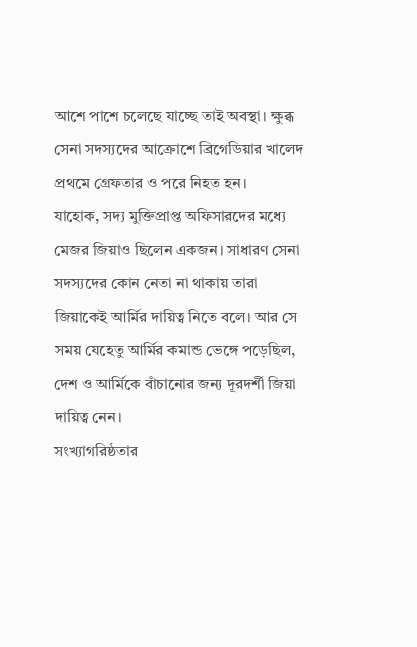আশে পাশে চলেছে যাচ্ছে তাই অবস্থা। ক্ষুব্ধ সেনা সদস্যদের আক্রোশে ব্রিগেডিয়ার খালেদ প্রথমে গ্রেফতার ও পরে নিহত হন।
যাহোক, সদ্য মুক্তিপ্রাপ্ত অফিসারদের মধ্যে মেজর জিয়াও ছিলেন একজন। সাধারণ সেনা সদস্যদের কোন নেতা না থাকায় তারা জিয়াকেই আর্মির দায়িত্ব নিতে বলে। আর সে সময় যেহেতু আর্মির কমান্ড ভেঙ্গে পড়েছিল, দেশ ও আর্মিকে বাঁচানোর জন্য দূরদর্শী জিয়া দায়িত্ব নেন।
সংখ্যাগরিষ্ঠতার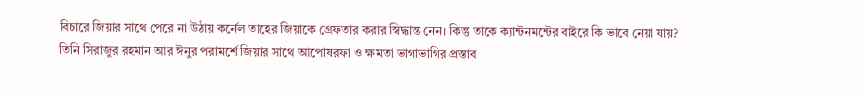বিচারে জিয়ার সাথে পেরে না উঠায় কর্নেল তাহের জিয়াকে গ্রেফতার করার স্বিদ্ধান্ত নেন। কিন্তু তাকে ক্যান্টনমন্টের বাইরে কি ভাবে নেয়া যায়? তিনি সিরাজুর রহমান আর ঈনুর পরামর্শে জিয়ার সাথে আপোষরফা ও ক্ষমতা ভাগাভাগির প্রস্তাব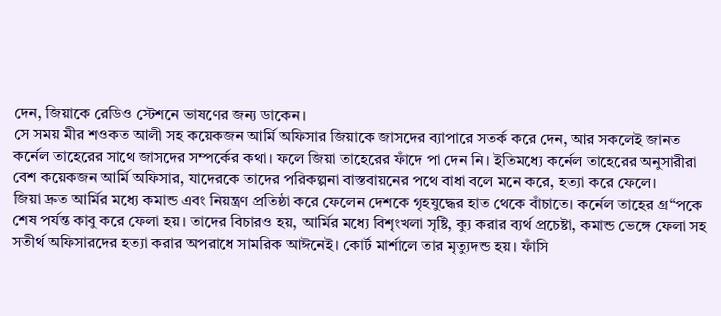দেন, জিয়াকে রেডিও স্টেশনে ভাষণের জন্য ডাকেন।
সে সময় মীর শওকত আলী সহ কয়েকজন আর্মি অফিসার জিয়াকে জাসদের ব্যাপারে সতর্ক করে দেন, আর সকলেই জানত কর্নেল তাহেরের সাথে জাসদের সম্পর্কের কথা। ফলে জিয়া তাহেরের ফাঁদে পা দেন নি। ইতিমধ্যে কর্নেল তাহেরের অনুসারীরা বেশ কয়েকজন আর্মি অফিসার, যাদেরকে তাদের পরিকল্পনা বাস্তবায়নের পথে বাধা বলে মনে করে, হত্যা করে ফেলে।
জিয়া দ্রুত আর্মির মধ্যে কমান্ড এবং নিয়ন্ত্রণ প্রতিষ্ঠা করে ফেলেন দেশকে গৃহযুদ্ধের হাত থেকে বাঁচাতে। কর্নেল তাহের গ্র“পকে শেষ পর্যন্ত কাবু করে ফেলা হয়। তাদের বিচারও হয়, আর্মির মধ্যে বিশৃংখলা সৃষ্টি, ক্যু করার ব্যর্থ প্রচেষ্টা, কমান্ড ভেঙ্গে ফেলা সহ সতীর্থ অফিসারদের হত্যা করার অপরাধে সামরিক আঈনেই। কোর্ট মার্শালে তার মৃত্যুদন্ড হয়। ফাঁসি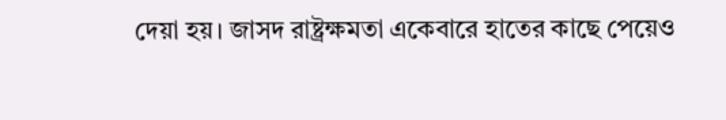দেয়া হয়। জাসদ রাষ্ট্রক্ষমতা একেবারে হাতের কাছে পেয়েও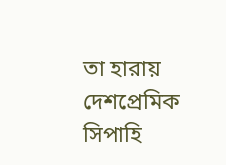তা হারায় দেশপ্রেমিক সিপাহি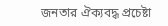জনতার ঐক্যবদ্ধ প্রচেষ্টা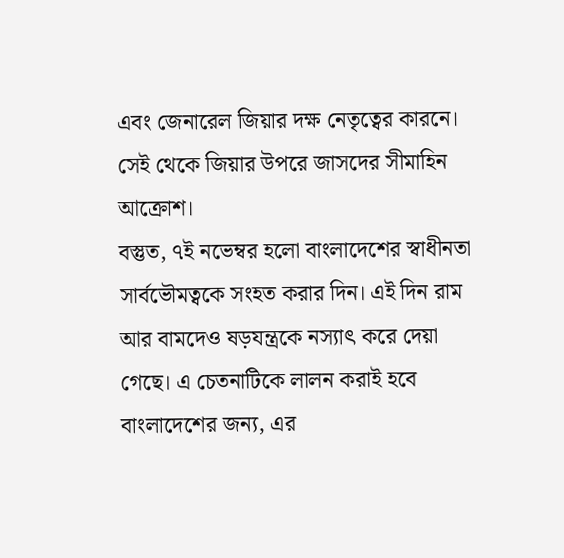এবং জেনারেল জিয়ার দক্ষ নেতৃত্বের কারনে। সেই থেকে জিয়ার উপরে জাসদের সীমাহিন আক্রোশ।
বস্তুত, ৭ই নভেম্বর হলো বাংলাদেশের স্বাধীনতা সার্বভৌমত্বকে সংহত করার দিন। এই দিন রাম আর বামদেও ষড়যন্ত্রকে নস্যাৎ করে দেয়া গেছে। এ চেতনাটিকে লালন করাই হবে বাংলাদেশের জন্য, এর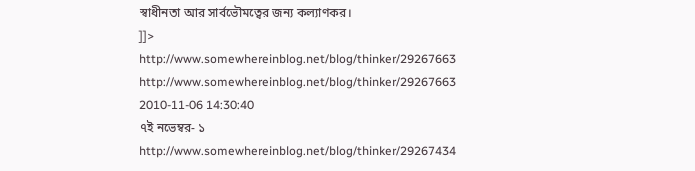স্বাধীনতা আর সার্বভৌমত্বের জন্য কল্যাণকর।
]]>
http://www.somewhereinblog.net/blog/thinker/29267663 http://www.somewhereinblog.net/blog/thinker/29267663 2010-11-06 14:30:40
৭ই নভেম্বর- ১ http://www.somewhereinblog.net/blog/thinker/29267434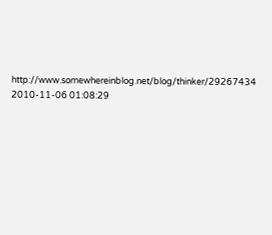http://www.somewhereinblog.net/blog/thinker/29267434 2010-11-06 01:08:29